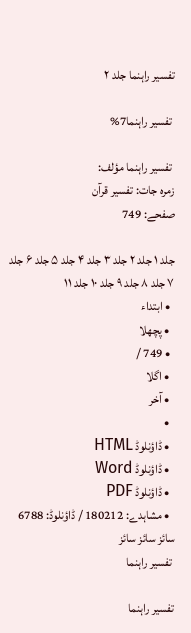تفسير راہنما جلد ۲

 تفسير راہنما7%

 تفسير راہنما مؤلف:
زمرہ جات: تفسیر قرآن
صفحے: 749

جلد ۱ جلد ۲ جلد ۳ جلد ۴ جلد ۵ جلد ۶ جلد ۷ جلد ۸ جلد ۹ جلد ۱۰ جلد ۱۱
  • ابتداء
  • پچھلا
  • 749 /
  • اگلا
  • آخر
  •
  • ڈاؤنلوڈ HTML
  • ڈاؤنلوڈ Word
  • ڈاؤنلوڈ PDF
  • مشاہدے: 180212 / ڈاؤنلوڈ: 6788
سائز سائز سائز
 تفسير راہنما

تفسير راہنما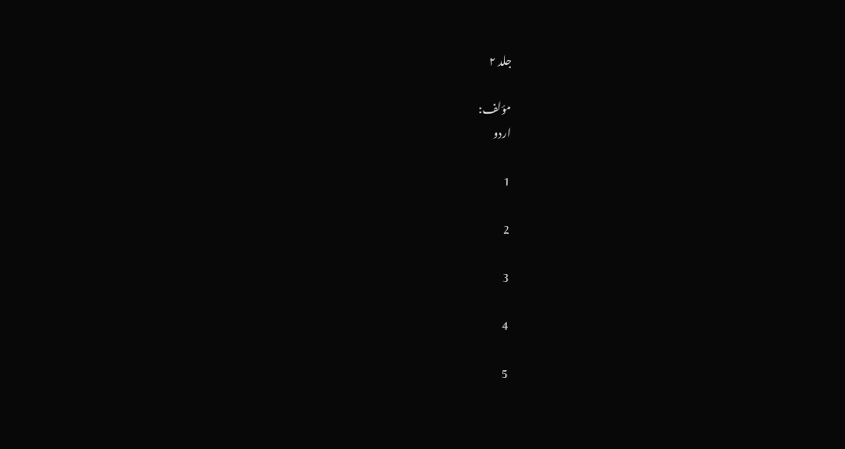جلد ۲

مؤلف:
اردو

1

2

3

4

5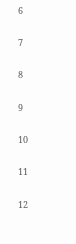6

7

8

9

10

11

12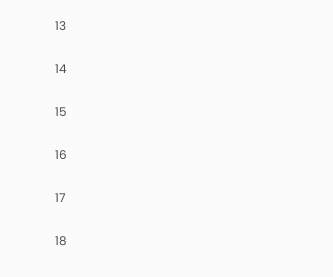13

14

15

16

17

18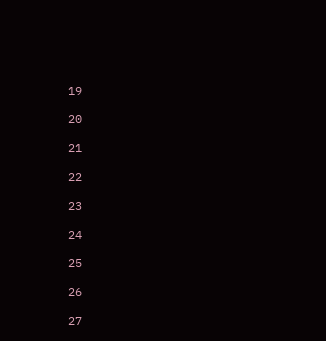19

20

21

22

23

24

25

26

27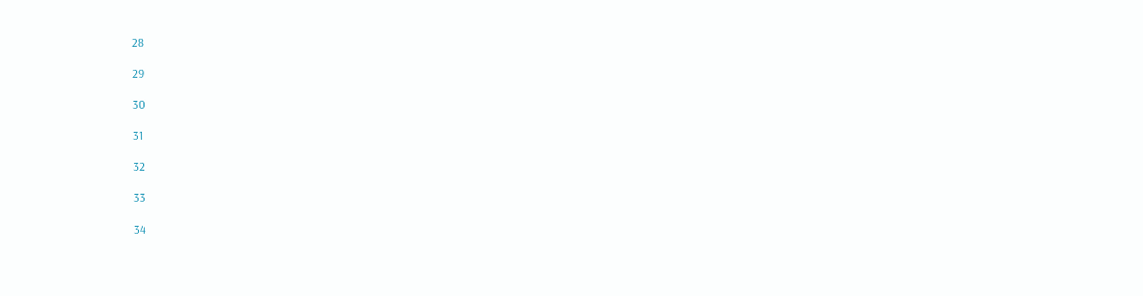28

29

30

31

32

33

34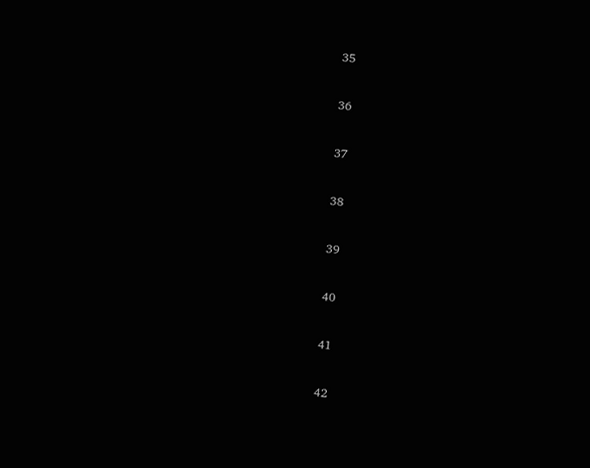35

36

37

38

39

40

41

42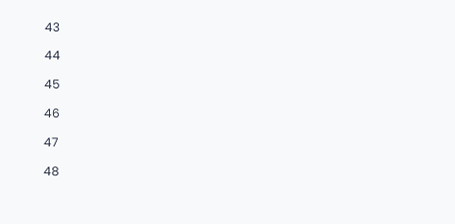43

44

45

46

47

48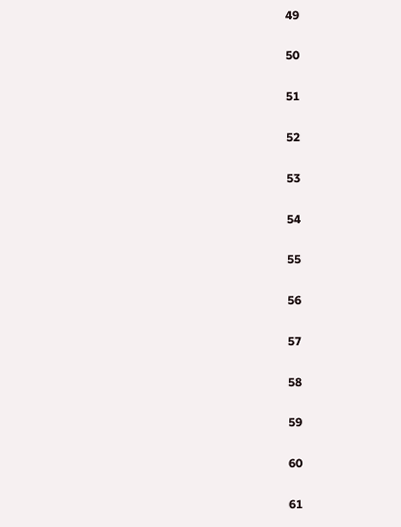49

50

51

52

53

54

55

56

57

58

59

60

61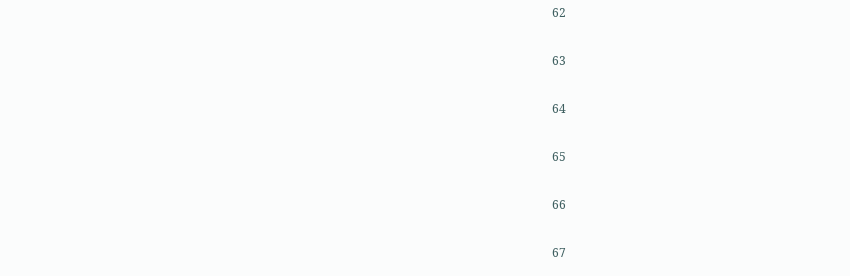62

63

64

65

66

67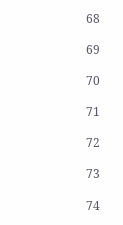68

69

70

71

72

73

74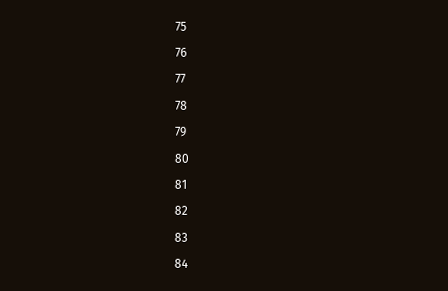75

76

77

78

79

80

81

82

83

84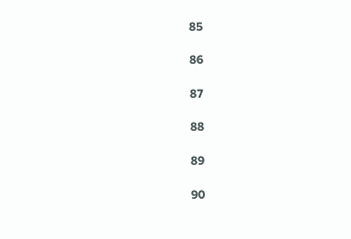85

86

87

88

89

90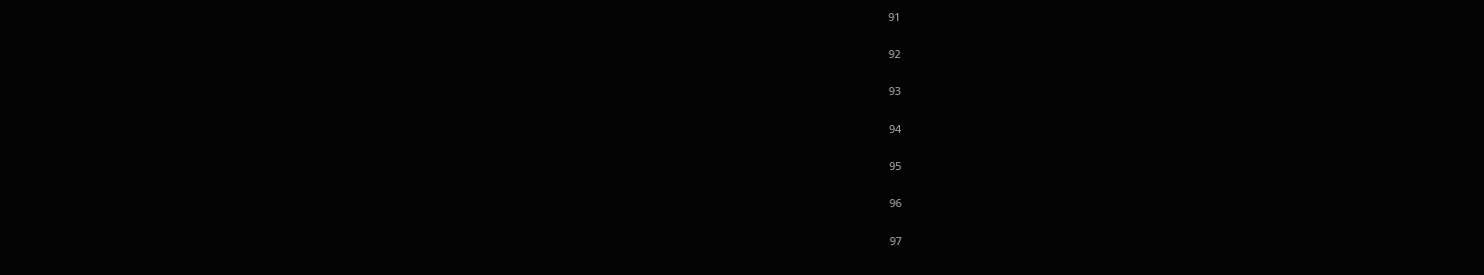91

92

93

94

95

96

97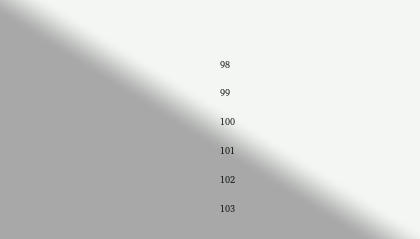98

99

100

101

102

103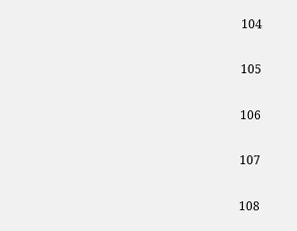104

105

106

107

108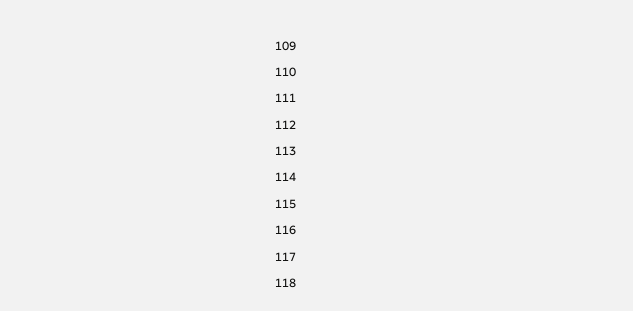109

110

111

112

113

114

115

116

117

118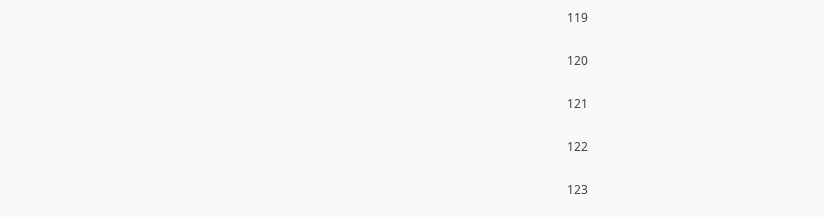119

120

121

122

123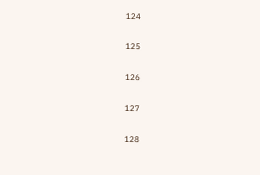124

125

126

127

128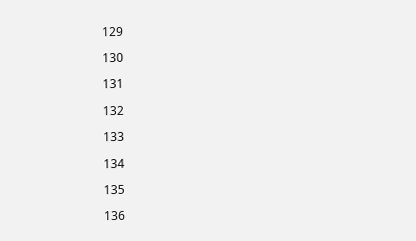129

130

131

132

133

134

135

136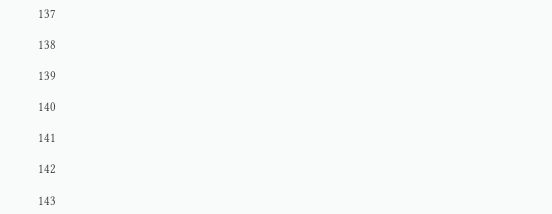137

138

139

140

141

142

143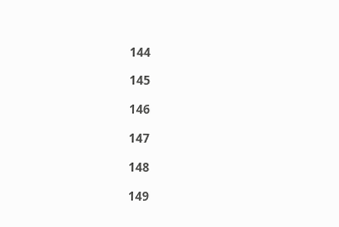144

145

146

147

148

149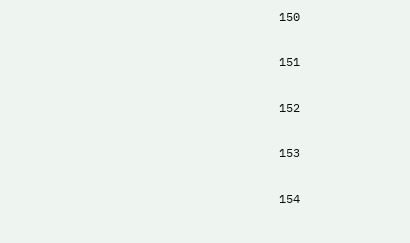150

151

152

153

154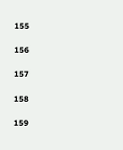155

156

157

158

159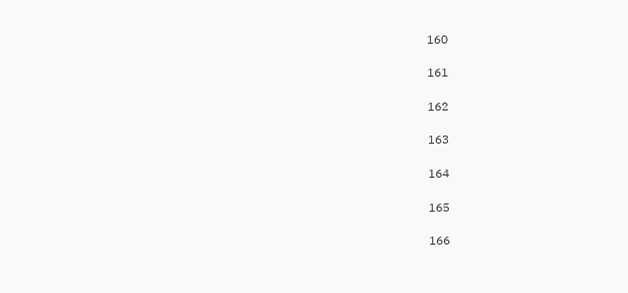160

161

162

163

164

165

166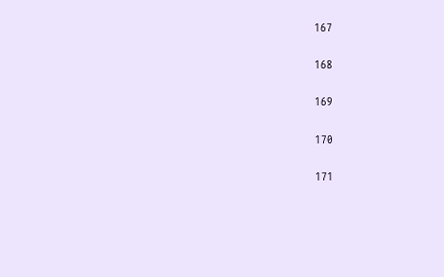167

168

169

170

171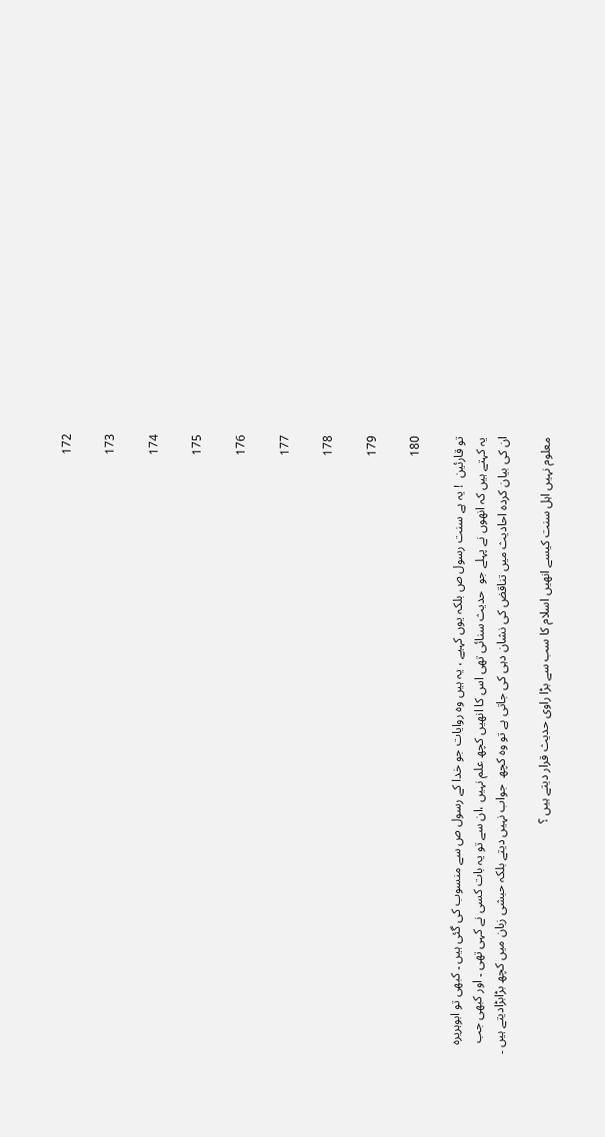172

173

174

175

176

177

178

179

180

تو قارئین  ! یہ ہے سنت رسول ص بلکہ یوں کہیے ، یہ ہیں وہ روایات جو خدا کے رسول ص سے منسوب کی گئی ہیں ۔ کبھی تو ابوہریرہ یہ کہتے ہیں کہ انھوں نے پہلے جو  حدیث سنائی تھی اس کا انھیں کچھ علم نہیں ،ان سے تو یہ بات کسی نے کہی تھی ۔ اور کبھی جب ان کی بیان کردہ احادیث میں تناقض کی نشان دہی کی جاتی ہے تو وہ کچھ  جواب نہیں دیتے بلکہ حبشی زبان میں کچھ بڑابڑادیتے ہیں ۔

معلوم نہیں اہل سنت کیسے انھیں اسلام کا سب سے بڑا راوی حدیث قرار دیتے ہیں ؟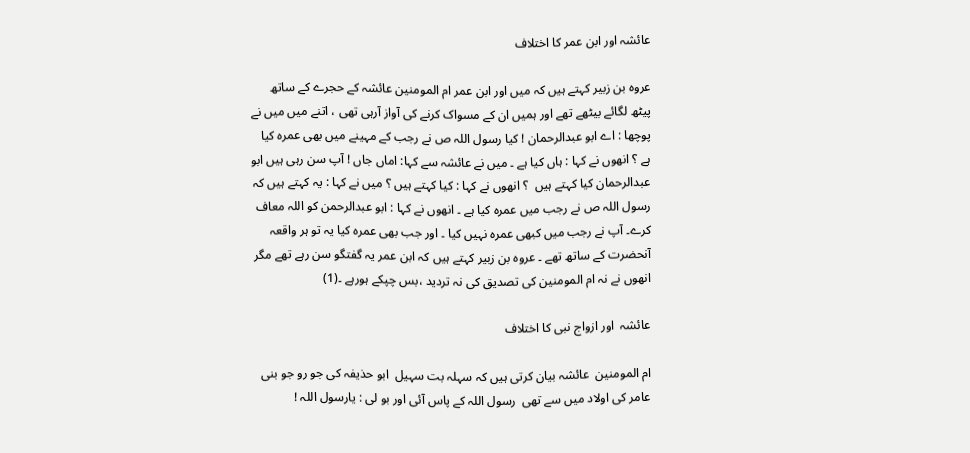عائشہ اور ابن عمر کا اختلاف

عروہ بن زبیر کہتے ہیں کہ میں اور ابن عمر ام المومنین عائشہ کے حجرے کے ساتھ پیٹھ لگائے بیٹھے تھے اور ہمیں ان کے مسواک کرنے کی آواز آرہی تھی ، اتنے میں میں نے پوچھا : اے ابو عبدالرحمان ! کیا رسول اللہ ص نے رجب کے مہینے میں بھی عمرہ کیا ہے ؟ انھوں نے کہا : ہاں کیا ہے ۔ میں نے عائشہ سے کہا: اماں جاں ! آپ سن رہی ہیں ابو عبدالرحمان کیا کہتے ہیں  ؟ انھوں نے کہا : کیا کہتے ہیں ؟ میں نے کہا : یہ کہتے ہیں کہ رسول اللہ ص نے رجب میں عمرہ کیا ہے ۔ انھوں نے کہا : ابو عبدالرحمن کو اللہ معاف کرے۔ آپ نے رجب میں کبھی عمرہ نہیں کیا ۔ اور جب بھی عمرہ کیا یہ تو ہر واقعہ آنحضرت کے ساتھ تھے ۔ عروہ بن زبیر کہتے ہیں کہ ابن عمر یہ گفتگو سن رہے تھے مگر انھوں نے نہ ام المومنین کی تصدیق کی نہ تردید ،بس چپکے ہورہے ۔(1)

عائشہ  اور ازواج نبی کا اختلاف

ام المومنین  عائشہ بیان کرتی ہیں کہ سہلہ بت سہیل  ابو حذیفہ کی جو رو جو بنی عامر کی اولاد میں سے تھی  رسول اللہ کے پاس آئی اور بو لی : یارسول اللہ !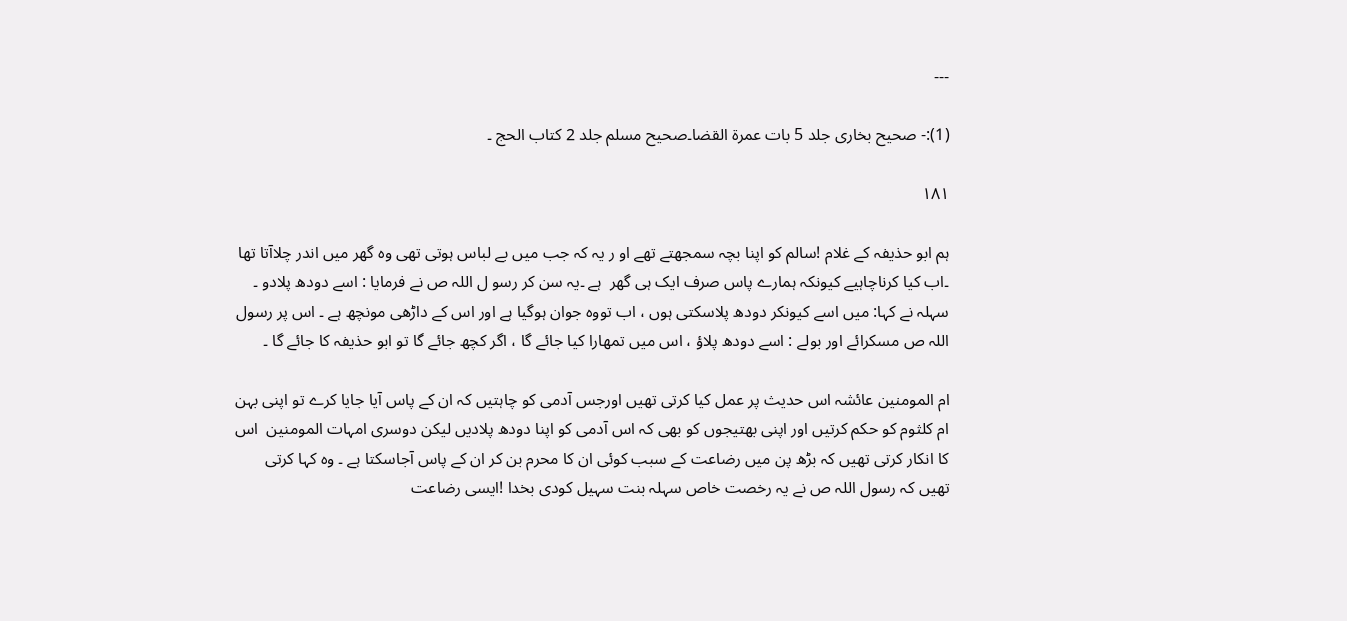---

(1):- صحیح بخاری جلد 5 بات عمرۃ القضا۔صحیح مسلم جلد 2 کتاب الحج ۔

۱۸۱

ہم ابو حذیفہ کے غلام !سالم کو اپنا بچہ سمجھتے تھے او ر یہ کہ جب میں بے لباس ہوتی تھی وہ گھر میں اندر چلاآتا تھا ۔اب کیا کرناچاہیے کیونکہ ہمارے پاس صرف ایک ہی گھر  ہے ۔یہ سن کر رسو ل اللہ ص نے فرمایا : اسے دودھ پلادو ۔ سہلہ نے کہا: میں اسے کیونکر دودھ پلاسکتی ہوں ، اب تووہ جوان ہوگیا ہے اور اس کے داڑھی مونچھ ہے ۔ اس پر رسول اللہ ص مسکرائے اور بولے : اسے دودھ پلاؤ ، اس میں تمھارا کیا جائے گا ، اگر کچھ جائے گا تو ابو حذیفہ کا جائے گا ۔

ام المومنین عائشہ اس حدیث پر عمل کیا کرتی تھیں اورجس آدمی کو چاہتیں کہ ان کے پاس آیا جایا کرے تو اپنی بہن ام کلثوم کو حکم کرتیں اور اپنی بھتیجوں کو بھی کہ اس آدمی کو اپنا دودھ پلادیں لیکن دوسری امہات المومنین  اس کا انکار کرتی تھیں کہ بڑھ پن میں رضاعت کے سبب کوئی ان کا محرم بن کر ان کے پاس آجاسکتا ہے ۔ وہ کہا کرتی تھیں کہ رسول اللہ ص نے یہ رخصت خاص سہلہ بنت سہیل کودی بخدا !ایسی رضاعت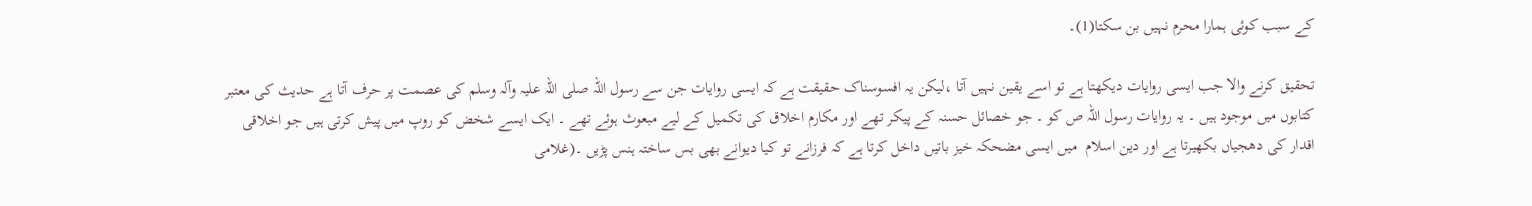کے سبب کوئی ہمارا محرم نہیں بن سکتا(1)۔

تحقیق کرنے والا جب ایسی روایات دیکھتا ہے تو اسے یقین نہیں آتا ،لیکن یہ افسوسناک حقیقت ہے کہ ایسی روایات جن سے رسول اللہ صلی اللہ علیہ وآلہ وسلم کی عصمت پر حرف آتا ہے حدیث کی معتبر کتابوں میں موجود ہیں ۔ یہ روایات رسول اللہ ص کو ۔ جو خصائل حسنہ کے پیکر تھے اور مکارم اخلاق کی تکمیل کے لیے مبعوث ہوئے تھے ۔ ایک ایسے شخض کو روپ میں پیش کرتی ہیں جو اخلاقی اقدار کی دھجیاں بکھیرتا ہے اور دین اسلام  میں ایسی مضحکہ خیز باتیں داخل کرتا ہے کہ فرزانے تو کیا دیوانے بھی بس ساختہ ہنس پڑیں ۔(غلامی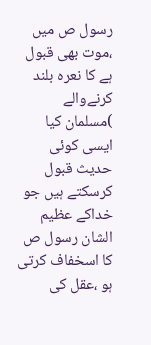رسول ص میں ،موت بھی قبول  ہے کا نعرہ بلند کرنےوالے )مسلمان کیا ایسی کوئی حدیث قبول کرسکتے ہیں جو خداکے عظیم الشان رسول ص کا اسخفاف کرتی ہو ،عقل کی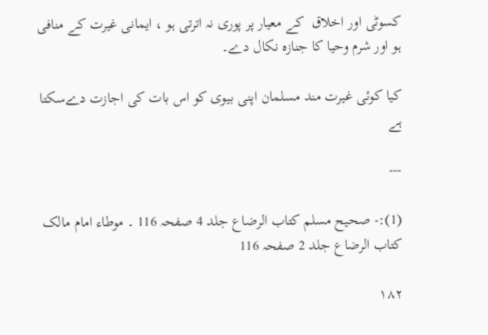کسوٹی اور اخلاق  کے معیار پر پوری نہ اترتی ہو ، ایمانی غیرت کے منافی ہو اور شرم وحیا کا جنازہ نکال دے۔

کیا کوئی غیرت مند مسلمان اپنی بیوی کو اس بات کی اجازت دےسکتا ہے

---

(1):- صحیح مسلم کتاب الرضاع جلد 4 صفحہ 116 ۔ موطاء امام مالک کتاب الرضاع جلد 2 صفحہ 116

۱۸۲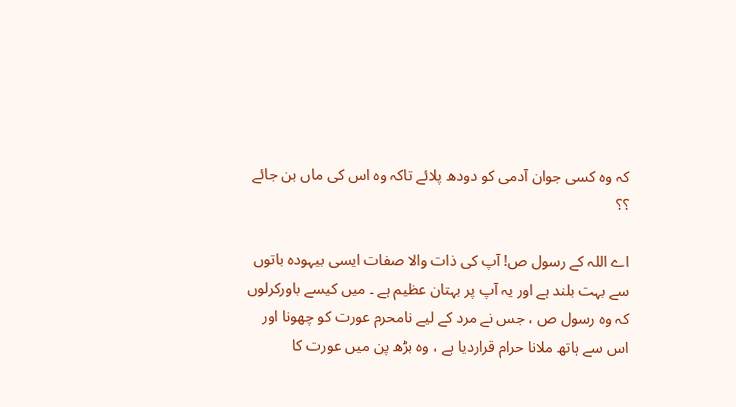کہ وہ کسی جوان آدمی کو دودھ پلائے تاکہ وہ اس کی ماں بن جائے ؟؟

اے اللہ کے رسول ص! آپ کی ذات والا صفات ایسی بیہودہ باتوں سے بہت بلند ہے اور یہ آپ پر بہتان عظیم ہے ۔ میں کیسے باورکرلوں کہ وہ رسول ص ، جس نے مرد کے لیے نامحرم عورت کو چھونا اور اس سے ہاتھ ملانا حرام قراردیا ہے ، وہ بڑھ پن میں عورت کا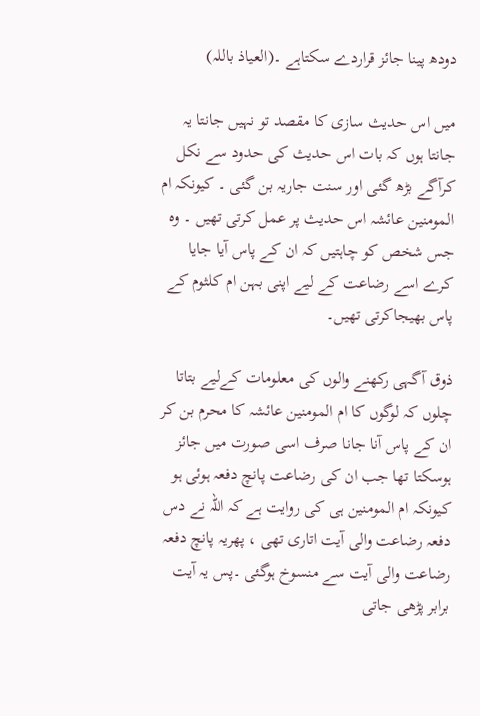دودھ پینا جائز قراردے سکتاہے ۔(العیاذ باللہ)

میں اس حدیث سازی کا مقصد تو نہیں جانتا یہ جانتا ہوں کہ بات اس حدیث کی حدود سے نکل  کرآگے بڑھ گئی اور سنت جاریہ بن گئی ۔ کیونکہ ام المومنین عائشہ اس حدیث پر عمل کرتی تھیں ۔ وہ جس شخص کو چاہتیں کہ ان کے پاس آیا جایا کرے اسے رضاعت کے لیے اپنی بہن ام کلثوم کے پاس بھیجاکرتی تھیں۔

ذوق آگہی رکھنے والوں کی معلومات کےلیے بتاتا چلوں کہ لوگوں کا ام المومنین عائشہ کا محرم بن کر ان کے پاس آنا جانا صرف اسی صورت میں جائز ہوسکتا تھا جب ان کی رضاعت پانچ دفعہ ہوئی ہو کیونکہ ام المومنین ہی کی روایت ہے کہ اللہ نے دس دفعہ رضاعت والی آیت اتاری تھی ، پھریہ پانچ دفعہ رضاعت والی آیت سے منسوخ ہوگئی ۔پس یہ آیت برابر پڑھی جاتی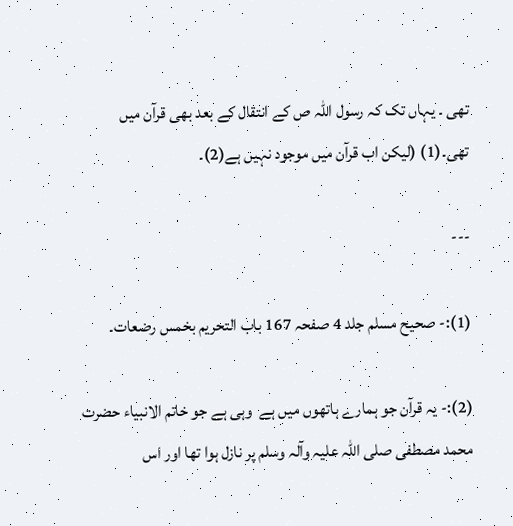تھی ۔ یہاں تک کہ رسول اللہ ص کے انتقال کے بعد بھی قرآن میں تھی۔(1) (لیکن اب قرآن میں موجود نہیں ہے(2)۔

---

(1):- صحیح مسلم جلد 4 صفحہ 167 باب التحریم بخمس رضعات۔

(2):- یہ قرآن جو ہمارے ہاتھوں میں ہے  وہی ہے جو خاتم الانبیاء حضرت محمد مصطفی صلی اللہ علیہ وآلہ وسلم پر نازل ہوا تھا اور اس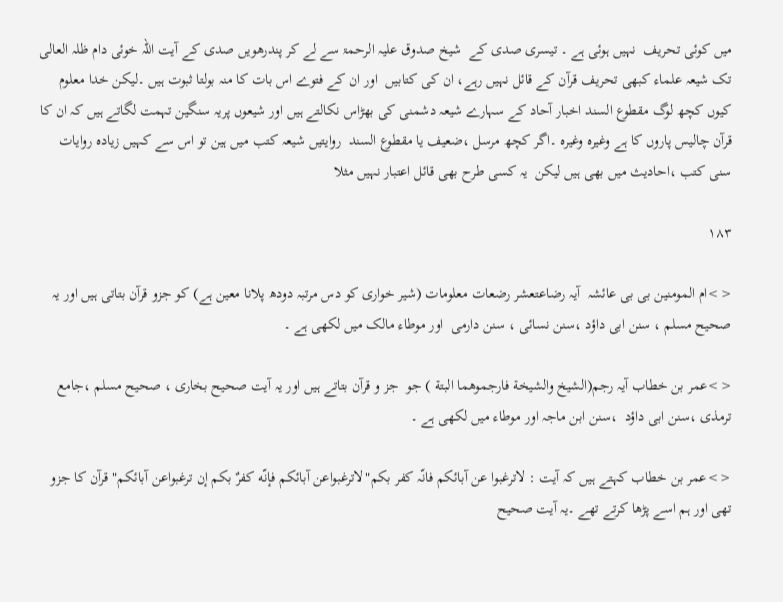میں کوئی تحریف  نہیں ہوئی ہے ۔ تیسری صدی کے  شیخ صدوق علیہ الرحمۃ سے لے کر پندرھویں صدی کے آیت اللہ خوئی دام ظلہ العالی تک شیعہ علماء کبھی تحریف قرآن کے قائل نہیں رہے، ان کی کتابیں  اور ان کے فتوے اس بات کا منہ بولتا ثبوت ہیں ۔لیکن خدا معلوم کیوں کچھ لوگ مقطوع السند اخبار آحاد کے سہارے شیعہ دشمنی کی بھڑاس نکالتے ہیں اور شیعوں پریہ سنگین تہمت لگاتے ہیں کہ ان کا قرآن چالیس پاروں کا ہے وغیرہ وغیرہ ۔اگر کچھ مرسل ،ضعیف یا مقطوع السند  روایتیں شیعہ کتب میں ہین تو اس سے کہیں زیادہ روایات سنی کتب ،احادیث میں بھی ہیں لیکن  یہ کسی طرح بھی قائل اعتبار نہیں مثلا

۱۸۳

<>ام المومنین بی بی عائشہ  آیہ رضاعتعشر رضعات معلومات (شیر خواری کو دس مرتبہ دودھ پلانا معین ہے) کو جزو قرآن بتاتی ہیں اور یہ صحیح مسلم ، سنن ابی داؤد ،سنن نسائی ، سنن دارمی  اور موطاء مالک میں لکھی ہے ۔

<>عمر بن خطاب آیہ رجم(الشيخ والشيخة فارجموهما البتة ) جو  جز و قرآن بتاتے ہیں اور یہ آیت صحیح بخاری ، صحیح مسلم ،جامع ترمذی ،سنن ابی داؤد  ،سنن ابن ماجہ اور موطاء میں لکھی ہے ۔

<>عمر بن خطاب کہتے ہیں کہ آیت : لاترغبوا عن آبائکم فانّہ کفر بکم"لاترغبواعن آبائكم فإنّه كفرٌ بكم إن ترغبواعن آبائكم" قرآن کا جزو تھی اور ہم اسے پڑھا کرتے تھے ۔یہ آیت صحیح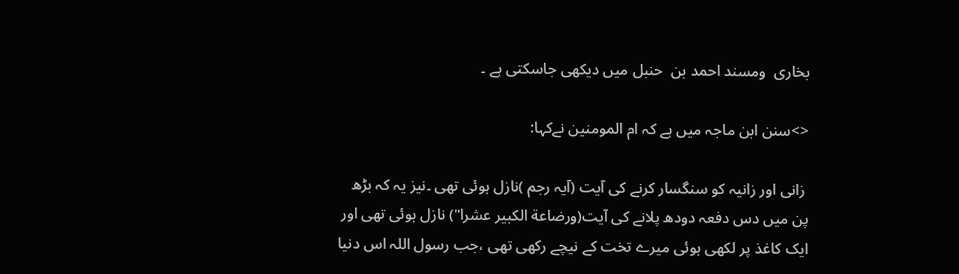بخاری  ومسند احمد بن  حنبل میں دیکھی جاسکتی ہے ۔

<>سنن ابن ماجہ میں ہے کہ ام المومنین نےکہا:

 زانی اور زانیہ کو سنگسار کرنے کی آیت (آیہ رجم )نازل ہوئی تھی ۔نیز یہ کہ بڑھ  پن میں دس دفعہ دودھ پلانے کی آیت(ورضاعة الکبير عشرا") نازل ہوئی تھی اور ایک کاغذ پر لکھی ہوئی میرے تخت کے نیچے رکھی تھی ،جب رسول اللہ اس دنیا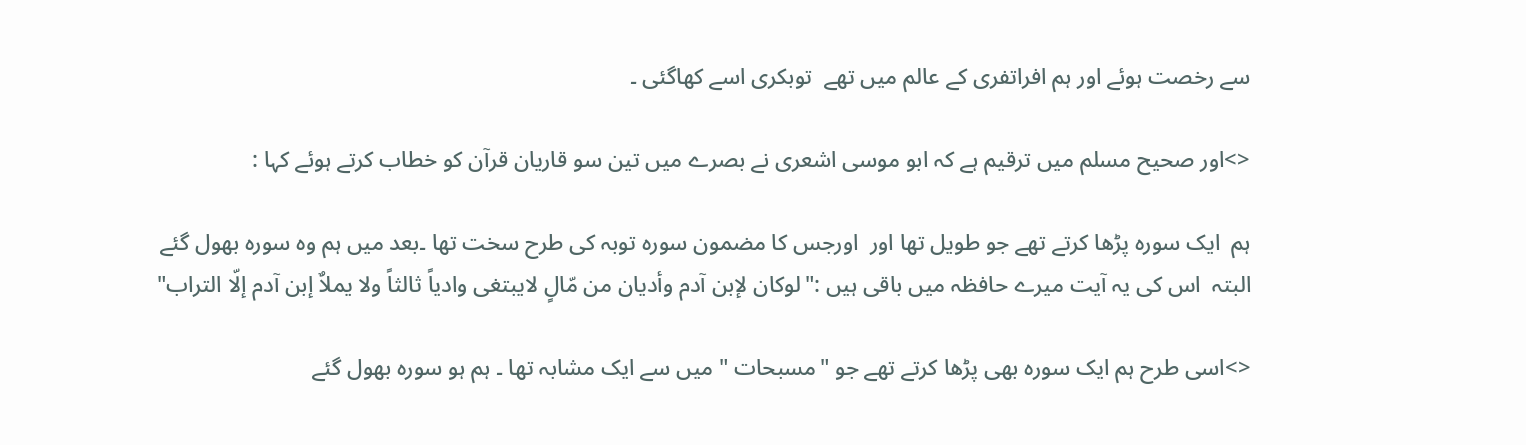سے رخصت ہوئے اور ہم افراتفری کے عالم میں تھے  توبکری اسے کھاگئی ۔

<>اور صحیح مسلم میں ترقیم ہے کہ ابو موسی اشعری نے بصرے میں تین سو قاریان قرآن کو خطاب کرتے ہوئے کہا :

ہم  ایک سورہ پڑھا کرتے تھے جو طویل تھا اور  اورجس کا مضمون سورہ توبہ کی طرح سخت تھا ۔بعد میں ہم وہ سورہ بھول گئے  البتہ  اس کی یہ آیت میرے حافظہ میں باقی ہیں :"لوكان لإبن آدم وأديان من مّالٍ لايبتغى وادياً ثالثاً ولا يملاٌ إبن آدم إلّا التراب"

<>اسی طرح ہم ایک سورہ بھی پڑھا کرتے تھے جو "مسبحات " میں سے ایک مشابہ تھا ۔ ہم ہو سورہ بھول گئے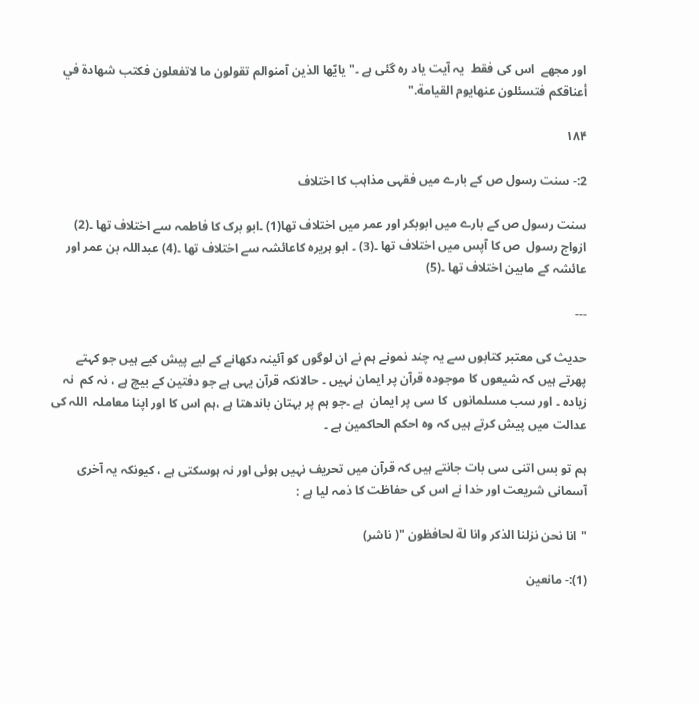اور مجھے  اس کی فقط  یہ آیت یاد رہ گئی ہے ۔"يايّها الذين آمنوالم تقولون ما لاتفعلون فكتب شهادة في أعناقكم فتسئلون عنهايوم القيامة."

۱۸۴

2:- سنت رسول ص کے بارے میں فقہی مذاہب کا اختلاف

سنت رسول ص کے بارے میں ابوبکر اور عمر میں اختلاف تھا(1) ۔ابو برک کا فاطمہ سے اختلاف تھا ۔(2) ازواج رسول  ص کا آپس میں اختلاف تھا ۔(3) ۔ ابو ہریرہ کاعائشہ سے اختلاف تھا ۔(4) عبداللہ بن عمر اور عائشہ کے مابین اختلاف تھا ۔(5)

---

حدیث کی معتبر کتابوں سے یہ چند نمونے ہم نے ان لوگوں کو آئینہ دکھانے کے لیے پیش کیے ہیں جو کہتے  پھرتے ہیں کہ شیعوں کا موجودہ قرآن پر ایمان نہیں ۔ حالانکہ قرآن یہی ہے جو دفتین کے بیچ ہے ، نہ کم  نہ زیادہ ۔ اور سب مسلمانوں  کا سی پر ایمان  ہے ۔جو ہم پر بہتان باندھتا ہے ،ہم اس کا اور اپنا معاملہ  اللہ کی عدالت میں پیش کرتے ہیں کہ وہ احکم الحاکمین ہے ۔

ہم تو بس اتنی سی بات جانتے ہیں کہ قرآن میں تحریف نہیں ہوئی اور نہ ہوسکتی ہے ، کیونکہ یہ آخری آسمانی شریعت اور خدا نے اس کی حفاظت کا ذمہ لیا ہے :

"انا نحن نزلنا الذکر وانا لة لحافظون "( ناشر)

(1):- مانعین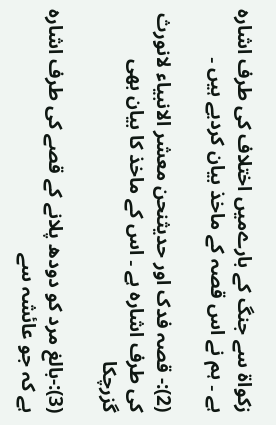زکواۃ سے جنگ کے بارےمیں اختلاف کی طرف اشارہ ہے ۔ ہم نے اس قصہ کے ماخذ بیان کردیے ہیں ۔

(2):- قصہ فدک اور حدیثنحن معشر الانبياء لانورث کی طرف اشارہ ہے ۔ اس کے ماخذ کا بیان بھی گزرچکا

(3):-بالغ مرد کو دودھ پلانے کے قصے کی طرف اشارہ ہے کہ جو عائشہ سے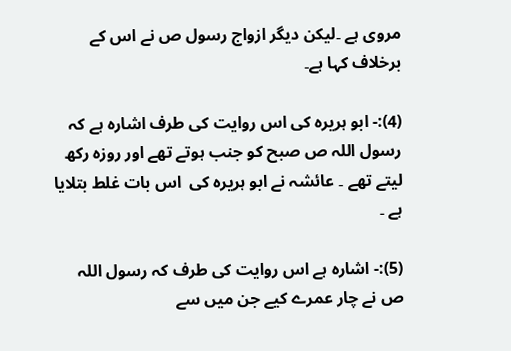مروی ہے ۔لیکن دیگر ازواج رسول ص نے اس کے برخلاف کہا ہے۔

(4):- ابو ہریرہ کی اس روایت کی طرف اشارہ ہے کہ رسول اللہ ص صبح کو جنب ہوتے تھے اور روزہ رکھ لیتے تھے ۔ عائشہ نے ابو ہریرہ کی  اس بات غلط بتلایا ہے ۔

(5):- اشارہ ہے اس روایت کی طرف کہ رسول اللہ ص نے چار عمرے کیے جن میں سے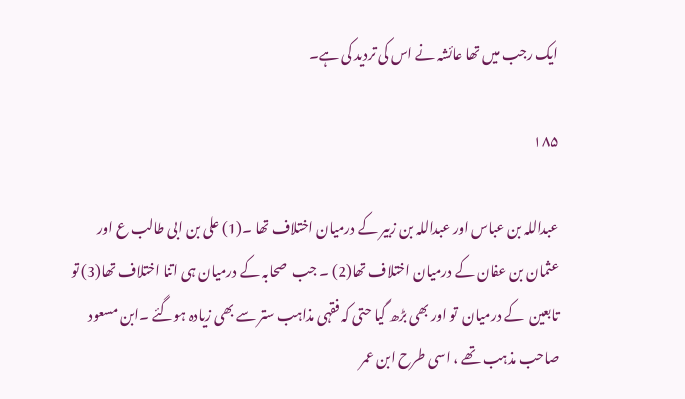ایک رجب میں تھا عائشہ نے اس کی تردید کی ہے۔

۱۸۵

عبداللہ بن عباس اور عبداللہ بن زبیر کے درمیان اختلاف تھا ۔(1) علی بن ابی طالب ع اور عثمان بن عفان کے درمیان اختلاف تھا(2) ۔ جب  صحابہ کے درمیان ہی اتنا اختلاف تھا(3) تو تابعین  کے درمیان  تو اور بھی بڑھ گیا حتی کہ فقہی مذاہب ستر سے بھی زیادہ ہوگئے ۔ابن مسعود صاحب مذہب تھے ، اسی طرح ابن عمر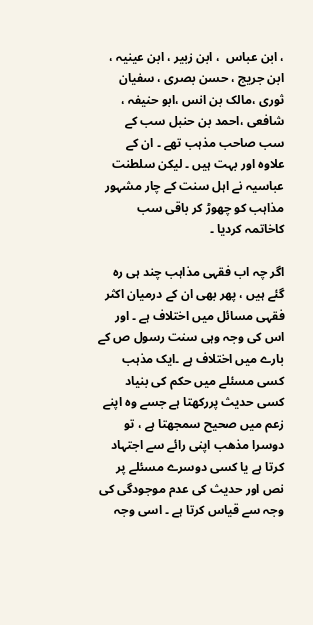، ابن عباس  ، ابن زبیر ، ابن عینیہ ، ابن جریج ، حسن بصری ، سفیان ثوری ،مالک بن انس ،ابو حنیفہ ، شافعی ،احمد بن حنبل سب کے سب صاحب مذہب تھے ۔ ان کے علاوہ اور بہت ہیں ۔ لیکن سلطنت عباسیہ نے اہل سنت کے چار مشہور مذاہب کو چھوڑ کر باقی سب کاخاتمہ کردیا ۔

اگر چہ اب فقہی مذاہب چند ہی رہ گئے ہیں ، پھر بھی ان کے درمیان اکثر فقہی مسائل میں اختلاف ہے ۔ اور اس کی وجہ وہی سنت رسول ص کے بارے میں اختلاف ہے ۔ایک مذہب کسی مسئلے میں حکم کی بنیاد کسی حدیث پررکھتا ہے جسے وہ اپنے زعم میں صحیح سمجھتا ہے ، تو دوسرا مذھب اپنی رائے سے اجتہاد کرتا ہے یا کسی دوسرے مسئلے پر نص اور حدیث کی عدم موجودگی کی وجہ سے قیاس کرتا ہے ۔ اسی وجہ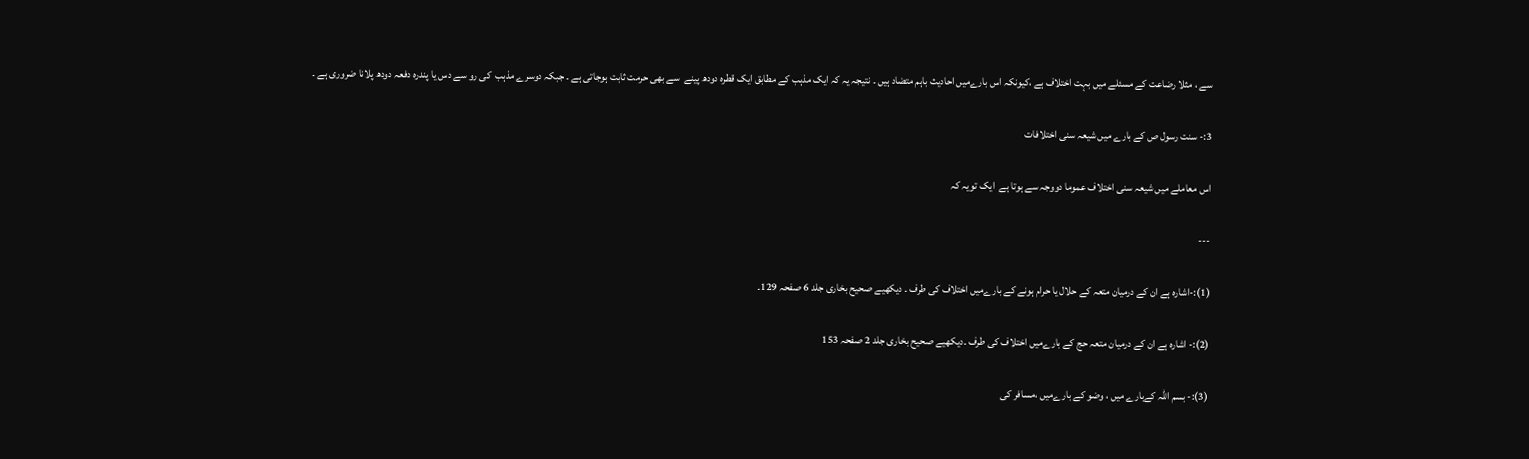سے ، مثلا رضاعت کے مسئلے میں بہت اختلاف ہے ،کیونکہ اس بارےمیں احادیث باہم متضاد ہیں ۔ نتیجہ یہ کہ ایک مذہب کے مطابق ایک قطرہ دودھ پینے  سے بھی حرمت ثابت ہوجاتی ہے ۔ جبکہ دوسرے مذہب  کی رو سے دس یا پندرہ دفعہ دودھ پلانا ضروری ہے ۔

3:- سنت رسول ص کے بارے میں شیعہ سنی اختلافات

اس معاملے میں شیعہ سنی اختلاف عموما دووجہ سے ہوتا ہے  ایک تویہ کہ

---

(1):-اشارہ ہے ان کے درمیان متعہ کے حلال یا حرام ہونے کے بارےمیں اختلاف کی طرف ۔ دیکھیے صحیح بخاری جلد 6 صفحہ 129۔

(2):- اشارہ ہے ان کے درمیان متعہ حج کے بارےمیں اختلاف کی طرف ۔دیکھیے صحیح بخاری جلد 2 صفحہ 153

(3):- بسم اللہ کےبارے میں ، وضو کے بارےمیں ،مسافر کی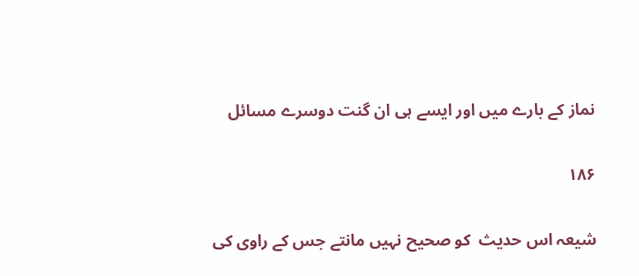نماز کے بارے میں اور ایسے ہی ان گنت دوسرے مسائل

۱۸۶

شیعہ اس حدیث  کو صحیح نہیں مانتے جس کے راوی کی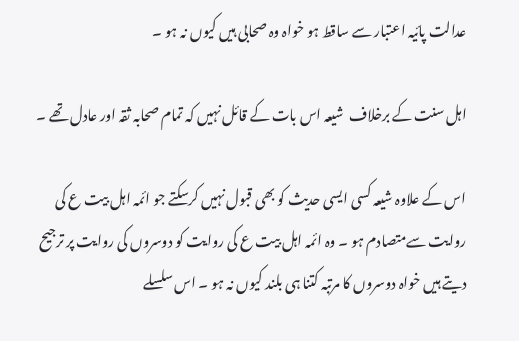عدالت پائیہ اعتبار سے ساقط ہو خواہ وہ صحابی ہیں کیوں نہ ہو ۔

اہل سنت کے برخلاف  شیعہ اس بات کے قائل نہیں کہ تمام صحابہ ثقہ اور عادل تھے ۔

اس کے علاوہ شیعہ کسی ایسی حدیث کو بھی قبول نہیں کرسکتے جو ائمہ اہل بیت ع کی روایت سےمتصادم ہو ۔ وہ ائمہ اہل بیت ع کی روایت کو دوسروں کی روایت پر ترجیح دیتے ہیں خواہ دوسروں کا مرتبہ کتنا ہی بلند کیوں نہ ہو ۔ اس سلسلے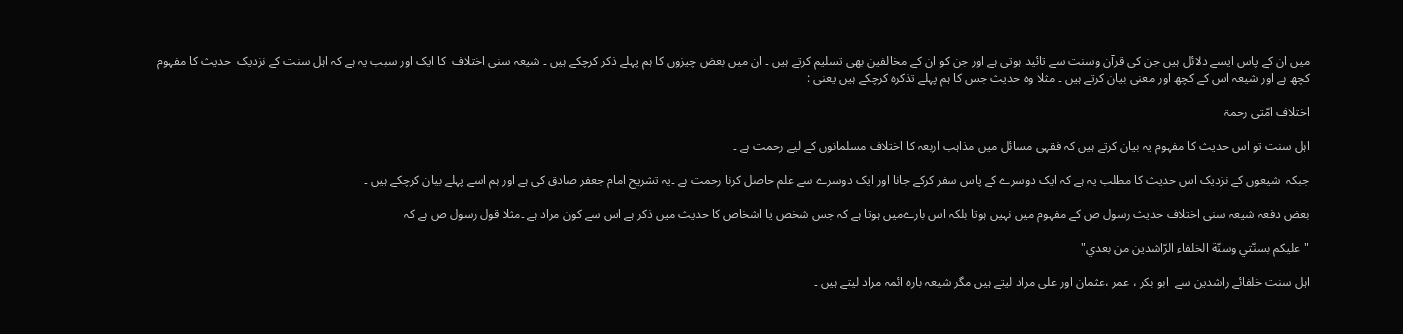میں ان کے پاس ایسے دلائل ہیں جن کی قرآن وسنت سے تائید ہوتی ہے اور جن کو ان کے مخالفین بھی تسلیم کرتے ہیں ۔ ان میں بعض چیزوں کا ہم پہلے ذکر کرچکے ہیں ۔ شیعہ سنی اختلاف  کا ایک اور سبب یہ ہے کہ اہل سنت کے نزدیک  حدیث کا مفہوم کچھ ہے اور شیعہ اس کے کچھ اور معنی بیان کرتے ہیں ۔ مثلا وہ حدیث جس کا ہم پہلے تذکرہ کرچکے ہیں یعنی :

اختلاف امّتی رحمۃ

اہل سنت تو اس حدیث کا مفہوم یہ بیان کرتے ہیں کہ فقہی مسائل میں مذاہب اربعہ کا اختلاف مسلمانوں کے لیے رحمت ہے ۔

جبکہ  شیعوں کے نزدیک اس حدیث کا مطلب یہ ہے کہ ایک دوسرے کے پاس سفر کرکے جانا اور ایک دوسرے سے علم حاصل کرنا رحمت ہے ۔یہ تشریح امام جعفر صادق کی ہے اور ہم اسے پہلے بیان کرچکے ہیں ۔

بعض دفعہ شیعہ سنی اختلاف حدیث رسول ص کے مفہوم میں نہیں ہوتا بلکہ اس بارےمیں ہوتا ہے کہ جس شخص یا اشخاص کا حدیث میں ذکر ہے اس سے کون مراد ہے ۔مثلا قول رسول ص ہے کہ

"عليكم بسنّتي وسنّة الخلفاء الرّاشدين من بعدي"

اہل سنت خلفائے راشدین سے  ابو بکر ، عمر ،عثمان اور علی مراد لیتے ہیں مگر شیعہ بارہ ائمہ مراد لیتے ہیں ۔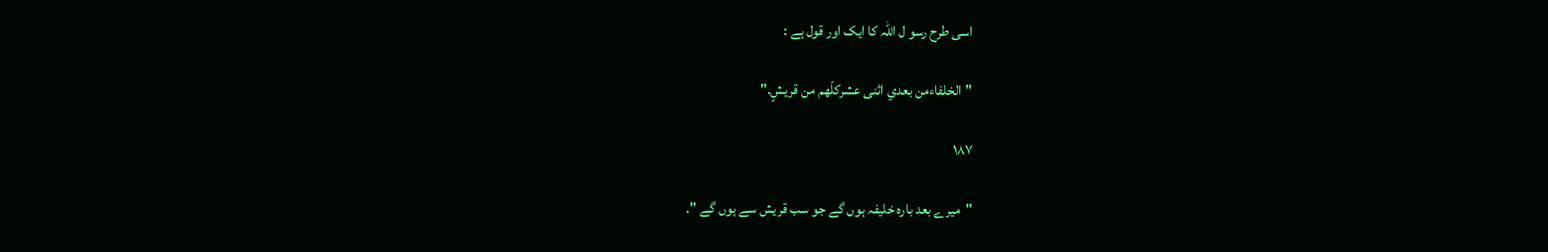اسی طرح رسو ل اللہ کا ایک اور قول ہے :

"الخلفاءمن بعدي اثنى عشركلّهم من قريشٍ."

۱۸۷

"میرے بعد بارہ خلیفہ ہوں گے جو سب قریش سے ہوں گے "۔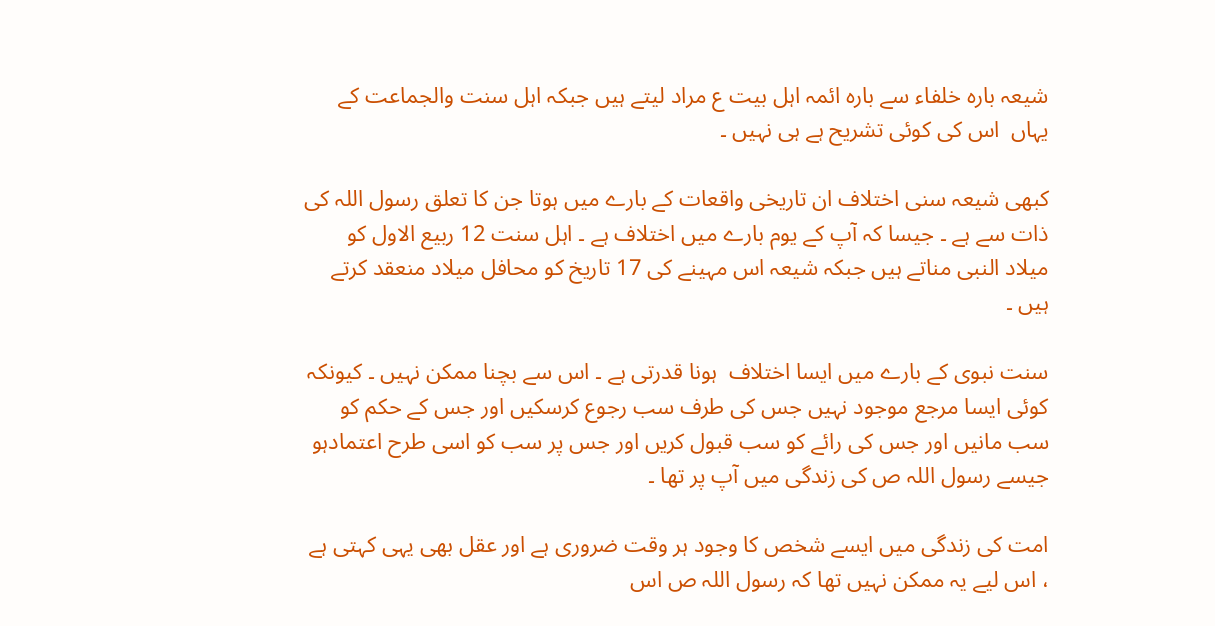شیعہ بارہ خلفاء سے بارہ ائمہ اہل بیت ع مراد لیتے ہیں جبکہ اہل سنت والجماعت کے یہاں  اس کی کوئی تشریح ہے ہی نہیں ۔

کبھی شیعہ سنی اختلاف ان تاریخی واقعات کے بارے میں ہوتا جن کا تعلق رسول اللہ کی ذات سے ہے ۔ جیسا کہ آپ کے یوم بارے میں اختلاف ہے ۔ اہل سنت 12 ربیع الاول کو میلاد النبی مناتے ہیں جبکہ شیعہ اس مہینے کی 17 تاریخ کو محافل میلاد منعقد کرتے ہیں ۔

سنت نبوی کے بارے میں ایسا اختلاف  ہونا قدرتی ہے ۔ اس سے بچنا ممکن نہیں ۔ کیونکہ کوئی ایسا مرجع موجود نہیں جس کی طرف سب رجوع کرسکیں اور جس کے حکم کو سب مانیں اور جس کی رائے کو سب قبول کریں اور جس پر سب کو اسی طرح اعتمادہو جیسے رسول اللہ ص کی زندگی میں آپ پر تھا ۔

امت کی زندگی میں ایسے شخص کا وجود ہر وقت ضروری ہے اور عقل بھی یہی کہتی ہے ، اس لیے یہ ممکن نہیں تھا کہ رسول اللہ ص اس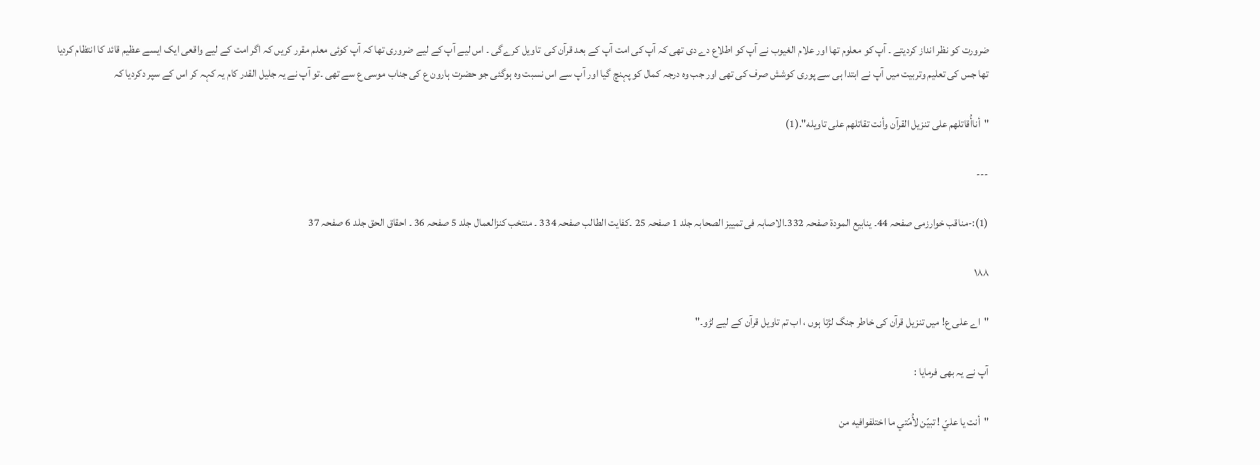ضرورت کو نظر انداز کردیتے ۔ آپ کو معلوم تھا اور علام الغیوب نے آپ کو اطلاع دے دی تھی کہ آپ کی امت آپ کے بعد قرآن کی  تاویل کرےگی ۔ اس لیے آپ کے لیے ضروری تھا کہ آپ کوئی معلم مقرر کریں کہ اگر امت کے لیے واقعی ایک ایسے عظیم قائد کا انتظام کردیا تھا جس کی تعلیم وتربیت میں آپ نے ابتدا ہی سے پوری کوشش صرف کی تھی اور جب وہ درجہ کمال کو پہنچ گیا اور آپ سے اس نسبت وہ ہوگئی جو حضرت ہارون ع کی جناب موسی ع سے تھی ۔تو آپ نے یہ جلیل القدر کام یہ کہہ کر اس کے سپر دکردیا کہ

"أناأُقاتلهم على تنزيل القرآن وأنت تقاتلهم على تاويله".(1)

---

(1):-مناقب خوارزمی صفحہ 44۔ ینابیع المودۃ صفحہ 332۔الاصابہ فی تمییز الصحابہ جلد 1 صفحہ 25 ۔کفایت الطالب صفحہ 334 ۔ منتخب کنزالعمال جلد 5 صفحہ 36 ۔ احقاق الحق جلد 6 صفحہ 37

۱۸۸

"اے علی ع! میں تنزیل قرآن کی خاطر جنگ لڑتا ہوں ، اب تم تاویل قرآن کے لیے لڑو۔"

آپ نے یہ بھی فرمایا :

"أنت يا عليّ ! تبيّن لأُمّتي ما اختلفوافيه من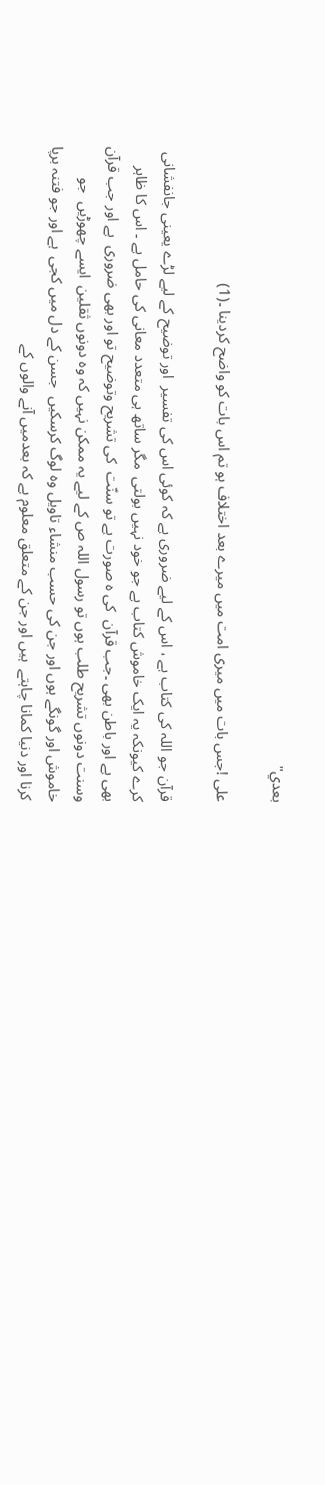بعدي"

علی !جس بات میں میری امت میں میرے بعد اختلاف ہو تم اس بات کو واضح کردینا ۔(1)

قرآن جو اللہ کی کتاب ہے ، اس کے لیے ضروری ہے کہ کوئی اس کی تفسیر  اور توضیح کے لیے لڑے یعینی جانفشانی کرے کیونکہ یہ ایک خاموش کتاب ہے جو خود نہیں بولتی  مگر ساتھ ہی متعدد معانی کی حامل ہے ۔ اس کا ظاہر بھی ہے اور باطن بھی ۔جب قرآن  کی ہ صورت ہے تو سنّت  کی تشریح وتوضیح تو اور بھی ضروری  ہے اور جب قرآن وسنت دونوں تشریح طلب ہوں تو رسول اللہ ص کے لیے یہ ممکن نہیں کہ وہ دونوں ثقلین  ایسے چھوڑیں  جو خاموش اور گونگے ہوں اور جن کی حسب منشاء تاویل وہ لوگ کرسکیں  جسن کے دل میں کجی  ہے اور جو فتنہ برپا کرنا اور دنیا کمانا چاہتے  ہیں اور جن کے متعلق معلوم ہے کہ بعدمیں آنے والوں کے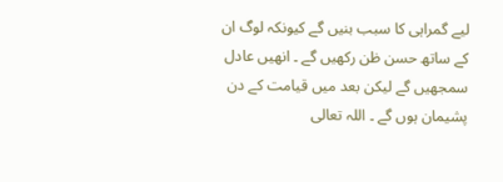لیے گمراہی کا سبب بنیں گے کیونکہ لوگ ان کے ساتھ حسن ظن رکھیں گے ۔ انھیں عادل سمجھیں گے لیکن بعد میں قیامت کے دن پشیمان ہوں گے ۔ اللہ تعالی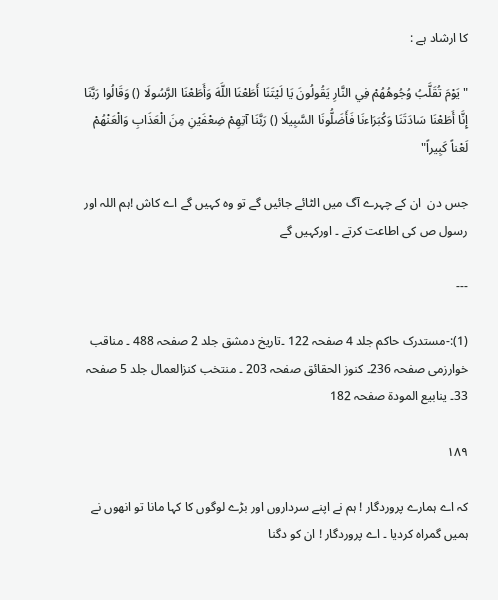کا ارشاد ہے :

" يَوْمَ تُقَلَّبُ وُجُوهُهُمْ فِي النَّارِ يَقُولُونَ يَا لَيْتَنَا أَطَعْنَا اللَّهَ وَأَطَعْنَا الرَّسُولَا () وَقَالُوا رَبَّنَا إِنَّا أَطَعْنَا سَادَتَنَا وَكُبَرَاءنَا فَأَضَلُّونَا السَّبِيلَا () رَبَّنَا آتِهِمْ ضِعْفَيْنِ مِنَ الْعَذَابِ وَالْعَنْهُمْ لَعْناً كَبِيراً"

جس دن  ان کے چہرے آگ میں الٹائے جائیں گے تو وہ کہیں گے اے کاش !ہم اللہ اور رسول ص کی اطاعت کرتے ۔ اورکہیں گے

---

(1):-مستدرک حاکم جلد 4 صفحہ 122 ۔تاریخ دمشق جلد 2 صفحہ 488 ۔ مناقب خوارزمی صفحہ 236۔ کنوز الحقائق صفحہ 203 ۔ منتخب کنزالعمال جلد 5 صفحہ 33۔ ینابیع المودۃ صفحہ 182

۱۸۹

کہ اے ہمارے پروردگار ! ہم نے اپنے سرداروں اور بڑے لوگوں کا کہا مانا تو انھوں نے ہمیں گمراہ کردیا ۔ اے پروردگار ! ان کو دگنا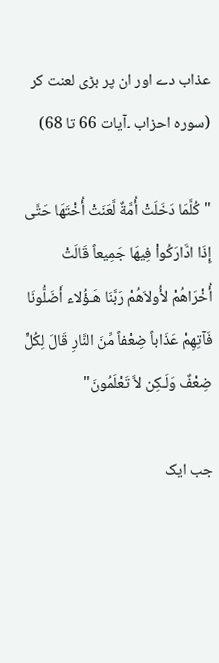عذاب دے اور ان پر بڑی لعنت کر (سورہ احزاب ۔آیات 66 تا 68)

"كُلَّمَا دَخَلَتْ أُمَّةٌ لَّعَنَتْ أُخْتَهَا حَتَّى إِذَا ادَّارَكُواْ فِيهَا جَمِيعاً قَالَتْ أُخْرَاهُمْ لأُولاَهُمْ رَبَّنَا هَـؤُلاء أَضَلُّونَا فَآتِهِمْ عَذَاباً ضِعْفاً مِّنَ النَّارِ قَالَ لِكُلٍّ ضِعْفٌ وَلَـكِن لاَّ تَعْلَمُونَ"

جب ایک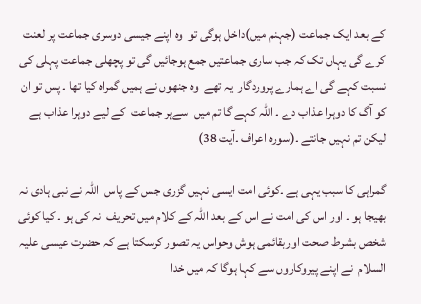کے بعد ایک جماعت (جہنم میں)داخل ہوگی تو  وہ اپنے جیسی دوسری جماعت پر لعنت کرے گی یہاں تک کہ جب ساری جماعتیں جمع ہوجائیں گی تو پچھلی جماعت پہلی کی نسبت کہے گی اے ہمارے پروردگار  یہ تھے  وہ جنھوں نے ہمیں گمراہ کیا تھا ۔ پس تو ان کو آگ کا دوہرا عذاب دے ۔ اللہ کہے گا تم میں  سےہر جماعت  کے لیے دوہرا عذاب ہے لیکن تم نہیں جانتے ۔(سورہ اعراف ۔آیت 38)

گمراہی کا سبب یہی ہے ۔کوئی امت ایسی نہیں گزری جس کے پاس  اللہ نے نبی ہادی نہ بھیجا ہو ۔ اور اس کی امت نے اس کے بعد اللہ کے کلام میں تحریف  نہ کی ہو ۔ کیا کوئی شخص بشرط صحت اوربقائمی ہوش وحواس یہ تصور کرسکتا ہے کہ حضرت عیسی علیہ السلام  نے اپنے پیروکاروں سے کہا ہوگا کہ میں خدا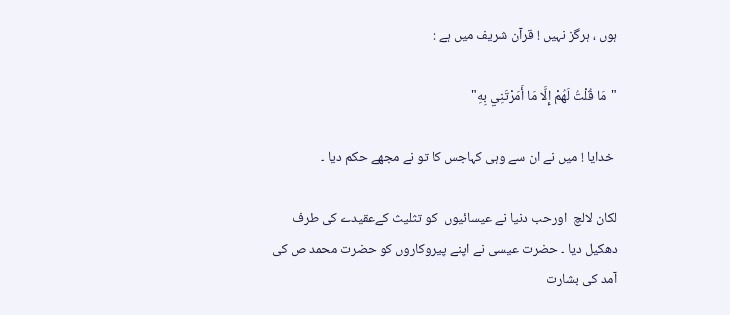ہوں ، ہرگز نہیں ! قرآن شریف میں ہے :

"مَا قُلْتُ لَهُمْ إِلَّا مَا أَمَرْتَنِي بِهِ"

 خدایا ! میں نے ان سے وہی کہاجس کا تو نے مجھے حکم دیا ۔

لکان لالچ  اورحب دنیا نے عیسائیوں  کو تثلیث کےعقیدے کی طرف دھکیل دیا ۔ حضرت عیسی نے اپنے پیروکاروں کو حضرت محمد ص کی آمد کی بشارت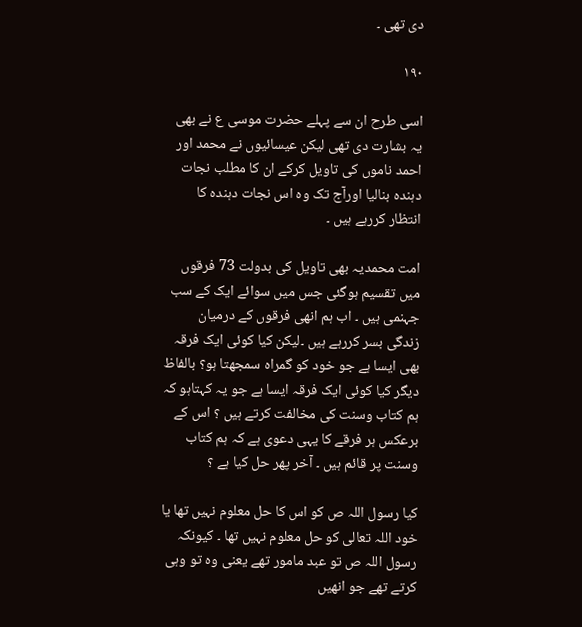دی تھی ۔

۱۹۰

اسی طرح ان سے پہلے حضرت موسی ع نے بھی یہ بشارت دی تھی لیکن عیسائیوں نے محمد اور احمد ناموں کی تاویل کرکے ان کا مطلب نجات دہندہ بنالیا اورآج تک وہ اس نجات دہندہ کا انتظار کررہے ہیں ۔

امت محمدیہ بھی تاویل کی بدولت 73 فرقوں میں تقسیم ہوگئی جس میں سوائے ایک کے سب جہنمی ہیں ۔ اب ہم انھی فرقوں کے درمیان زندگی بسر کررہے ہیں ۔لیکن کیا کوئی ایک فرقہ بھی ایسا ہے جو خود کو گمراہ سمجھتا ہو؟ بالفاظ دیگر کیا کوئی ایک فرقہ ایسا ہے جو یہ کہتاہو کہ ہم کتاب وسنت کی مخالفت کرتے ہیں ؟ اس کے برعکس ہر فرقے کا یہی دعوی ہے کہ ہم کتاب وسنت پر قائم ہیں ۔ آخر پھر حل کیا ہے ؟

کیا رسول اللہ ص کو اس کا حل معلوم نہیں تھا یا خود اللہ تعالی کو حل معلوم نہیں تھا ۔ کیونکہ رسول اللہ ص تو عبد مامور تھے یعنی وہ تو وہی کرتے تھے جو انھیں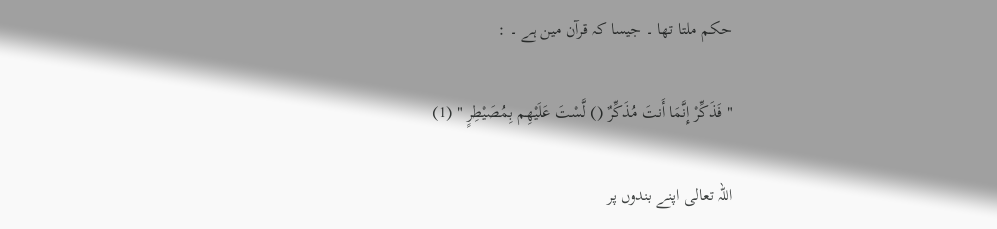حکم ملتا تھا ۔ جیسا کہ قرآن مین ہے ۔ :

" فَذَكِّرْ إِنَّمَا أَنتَ مُذَكِّرٌ () لَّسْتَ عَلَيْهِم بِمُصَيْطِرٍ " (1)

اللہ تعالی اپنے بندوں پر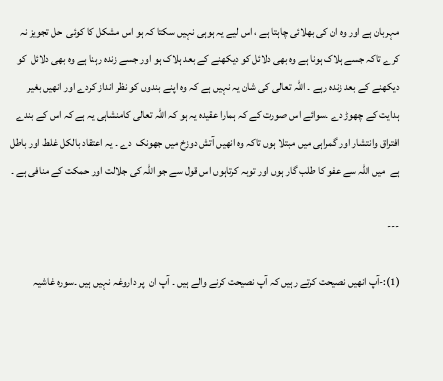مہربان ہے اور وہ ان کی بھلائی چاہتا ہے ، اس لیے یہ ہوہی نہیں سکتا کہ ہو اس مشکل کا کوئی  حل تجویز نہ کرے تاکہ جسے ہلاک ہونا ہے وہ بھی دلائل کو دیکھنے کے بعد ہلاک ہو اور جسے زندہ رہنا ہے وہ بھی دلائل  کو دیکھنے کے بعد زندہ رہے ۔ اللہ تعالی کی شان یہ نہیں ہے کہ وہ اپنے بندوں کو نظر انداز کردے اور انھیں بغیر ہدایت کے چھوڑ دے ۔سوائے اس صورت کے کہ ہمارا عقیدہ یہ ہو کہ اللہ تعالی کامنشاہی یہ ہے کہ اس کے بندے افتراق وانتشار اور گمراہی میں مبتلا ہوں تاکہ وہ انھیں آتش دوزخ میں جھونک  دے ۔ یہ اعتقاد بالکل غلط اور باطل ہے  میں اللہ سے عفو کا طلب گار ہوں اور توبہ کرتاہوں اس قول سے جو اللہ کی جلالت اور حمکت کے منافی ہے ۔

---

(1):-آپ انھیں نصیحت کرتے رہیں کہ آپ نصیحت کرنے والے ہیں ۔ آپ ان  پر داروغہ نہیں ہیں ۔سورہ غاشیہ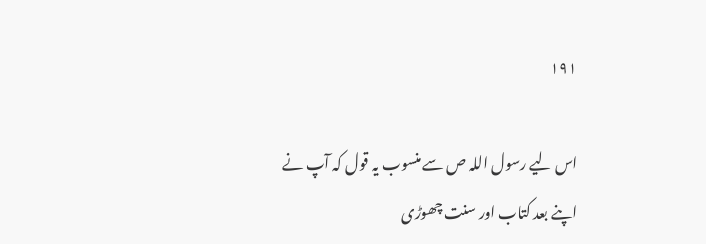۱۹۱

اس لیے رسول اللہ ص سے منسوب یہ قول کہ آپ نے اپنے بعد کتاب اور سنت چھوڑی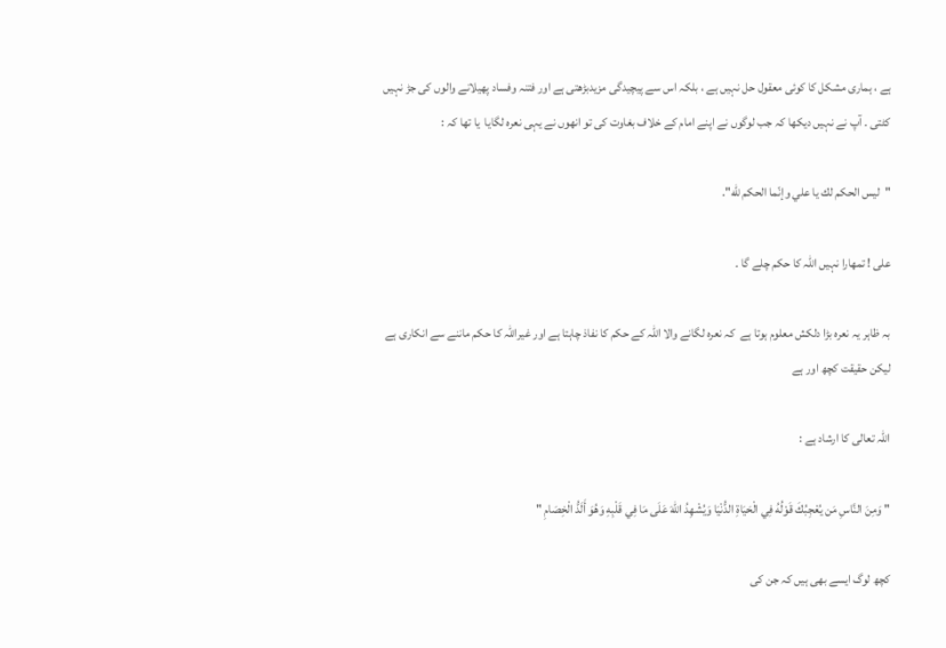ہے ، ہماری مشکل کا کوئی معقول حل نہیں ہے ، بلکہ اس سے پیچیدگی مزیدبڑھتی ہے اور فتنہ وفساد پھیلانے والوں کی جڑ نہیں کٹتی ۔ آپ نے نہیں دیکھا کہ جب لوگوں نے اپنے امام کے خلاف بغاوت کی تو انھوں نے یہی نعرہ لگایا  یا تھا کہ :

"ليس الحكم لك يا علي وإنّما الحكم للّه".

علی ! تمھارا نہیں اللہ کا حکم چلے گا ۔

بہ ظاہر یہ نعرہ بڑا دلکش معلوم ہوتا ہے  کہ نعرہ لگانے والا اللہ کے حکم کا نفاذ چاہتا ہے اور غیراللہ کا حکم ماننے سے انکاری ہے لیکن حقیقت کچھ اور ہے

اللہ تعالی کا ارشاد ہے :

" وَمِنَ النَّاسِ مَن يُعْجِبُكَ قَوْلُهُ فِي الْحَيَاةِ الدُّنْيَا وَيُشْهِدُ اللّهَ عَلَى مَا فِي قَلْبِهِ وَهُوَ أَلَدُّ الْخِصَامِ "

کچھ لوگ ایسے بھی ہیں کہ جن کی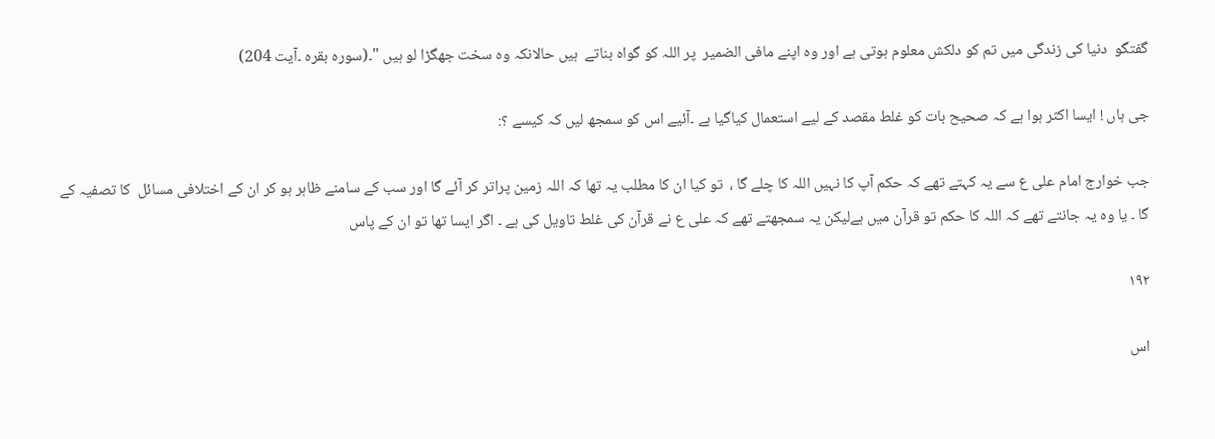گفتگو  دنیا کی زندگی میں تم کو دلکش معلوم ہوتی ہے اور وہ اپنے مافی الضمیر  پر اللہ کو گواہ بناتے  ہیں حالانکہ وہ سخت جھگڑا لو ہیں "۔(سورہ بقرہ ۔آیت 204)

جی ہاں ! ایسا اکثر ہوا ہے کہ صحیح بات کو غلط مقصد کے لیے استعمال کیاگیا ہے ۔آئیے اس کو سمجھ لیں کہ کیسے ؟:

جب خوارج امام علی ع سے یہ کہتے تھے کہ حکم آپ کا نہیں اللہ کا چلے گا ،  تو کیا ان کا مطلب یہ تھا کہ اللہ زمین پراتر کر آئے گا اور سب کے سامنے ظاہر ہو کر ان کے اختلافی مسائل  کا تصفیہ کے گا ۔ یا وہ یہ جانتے تھے کہ اللہ کا حکم تو قرآن میں ہےلیکن یہ سمجھتے تھے کہ علی ع نے قرآن کی غلط تاویل کی ہے ۔ اگر ایسا تھا تو ان کے پاس

۱۹۲

اس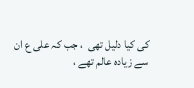کی کیا دلیل تھی  ، جب کہ علی ع ان سے زیادہ عالم تھے ،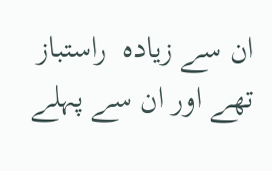ان سے زیادہ  راستباز تھے اور ان سے پہلے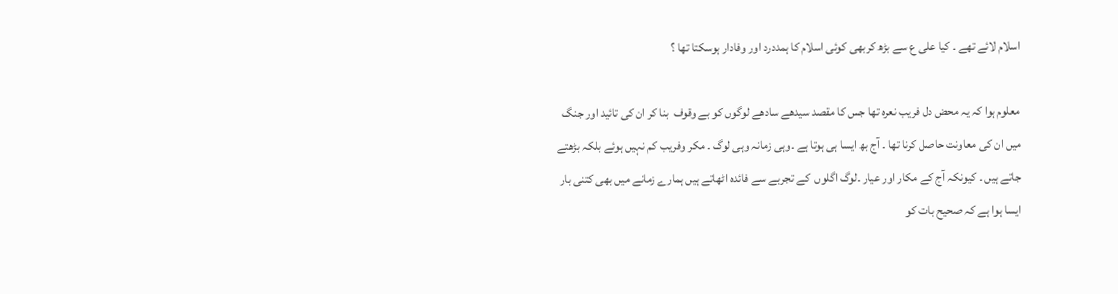اسلام لائے تھے ۔ کیا علی ع سے بڑھ کربھی کوئی اسلام کا ہمددرد اور وفادار ہوسکتا تھا ؟

معلوم ہوا کہ یہ محض دل فریب نعرہ تھا جس کا مقصد سیدھے سادھے لوگوں کو بے وقوف  بنا کر ان کی تائید اور جنگ میں ان کی معاونت حاصل کرنا تھا ۔ آج بھ ایسا ہی ہوتا ہے ۔وہی زمانہ وہی لوگ ۔ مکر وفریب کم نہیں ہوئے بلکہ بڑھتے جاتے ہیں ۔ کیونکہ آج کے مکار اور عیار ۔لوگ اگلوں  کے تجربے سے فائدہ اٹھاتے ہیں ہمارے زمانے میں بھی کتنی بار ایسا ہوا ہے کہ صحیح بات کو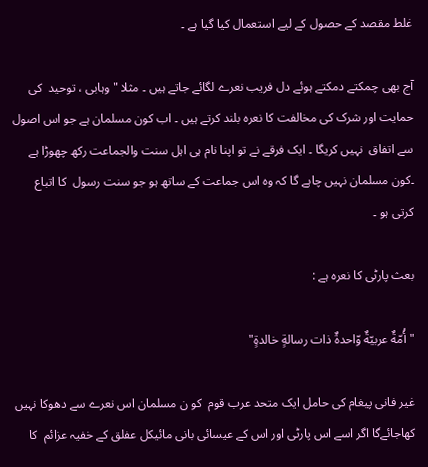غلط مقصد کے حصول کے لیے استعمال کیا گیا ہے ۔

آج بھی چمکتے دمکتے ہوئے دل فریب نعرے لگائے جاتے ہیں ۔ مثلا " وہابی ، توحید  کی حمایت اور شرک کی مخالفت کا نعرہ بلند کرتے ہیں ۔ اب کون مسلمان ہے جو اس اصول سے اتفاق  نہیں کریگا ۔ ایک فرقے نے تو اپنا نام ہی اہل سنت والجماعت رکھ چھوڑا ہے ۔کون مسلمان نہیں چاہے گا کہ وہ اس جماعت کے ساتھ ہو جو سنت رسول  کا اتباع کرتی ہو ۔

بعث پارٹی کا نعرہ ہے :

"أُمّةٌ عربيّةٌ وّاحدةٌ ذات رسالةٍ خالدةٍ"

غیر فانی پیغام کی حامل ایک متحد عرب قوم  کو ن مسلمان اس نعرے سے دھوکا نہیں کھاجائےگا اگر اسے اس پارٹی اور اس کے عیسائی بانی مائیکل عفلق کے خفیہ عزائم  کا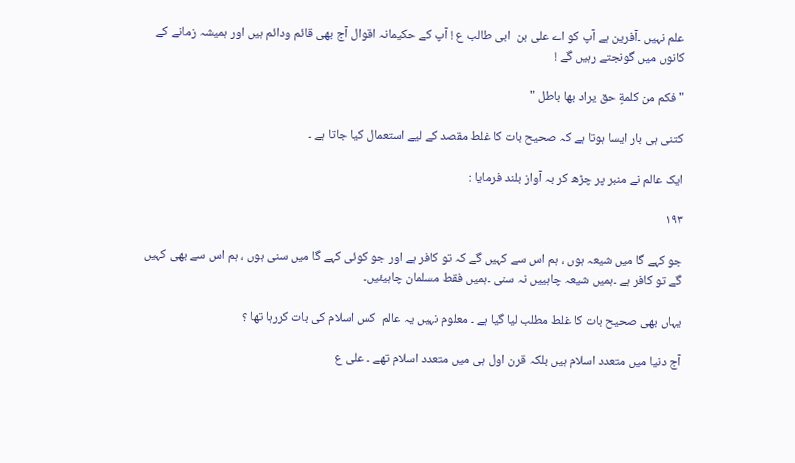علم نہیں ۔آفرین ہے آپ کو اے علی بن  ابی طالب ع ! آپ کے حکیمانہ اقوال آج بھی قائم ودائم ہیں اور ہمیشہ زمانے کے کانوں میں گونجتے رہیں گے !

" فکم من کلمةٍ حق يراد بها باطل "

کتنی ہی بار ایسا ہوتا ہے کہ صحیح بات کا غلط مقصد کے لیے استعمال کیا جاتا ہے ۔

ایک عالم نے منبر پر چڑھ کر بہ آواز بلند فرمایا :

۱۹۳

جو کہے گا میں شیعہ ہوں ، ہم اس سے کہیں گے کہ تو کافر ہے اور جو کوئی کہے گا میں سنی ہوں ، ہم اس سے بھی کہیں گے تو کافر ہے ۔ہمیں شیعہ چاہییں نہ سنی ۔ہمیں فقط مسلمان چاہیئیں۔

یہاں بھی صحیح بات کا غلط مطلب لیا گیا ہے ۔ معلوم نہیں یہ عالم  کس اسلام کی بات کررہا تھا ؟

آج دنیا میں متعدد اسلام ہیں بلکہ قرن اول ہی میں متعدد اسلام تھے ۔ علی ع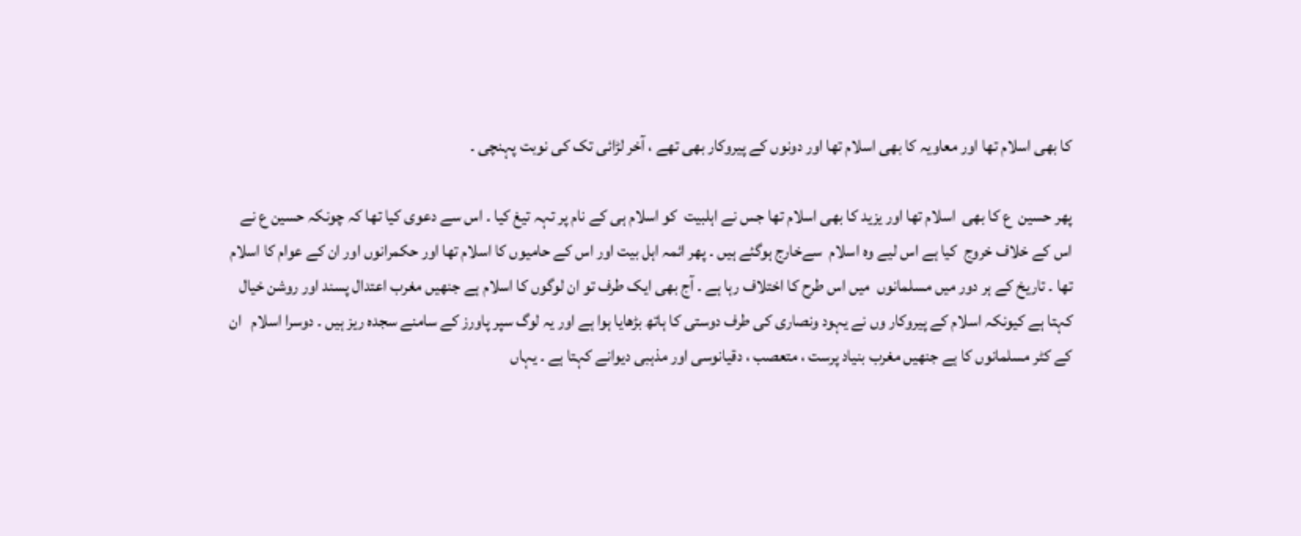کا بھی اسلام تھا اور معاویہ کا بھی اسلام تھا اور دونوں کے پیروکار بھی تھے ، آخر لڑائی تک کی نوبت پہنچی ۔

پھر حسین  ع کا بھی  اسلام تھا اور یزید کا بھی اسلام تھا جس نے اہلبیت  کو اسلام ہی کے نام پر تہہ تیغ کیا ۔ اس سے دعوی کیا تھا کہ چونکہ حسین ع نے اس کے خلاف خروج  کیا ہے اس لیے وہ اسلام  سےخارج ہوگئے ہیں ۔ پھر ائمہ اہل بیت اور اس کے حامیوں کا اسلام تھا اور حکمرانوں اور ان کے عوام کا اسلام تھا ۔ تاریخ کے ہر دور میں مسلمانوں  میں اس طرح کا اختلاف رہا ہے ۔ آج بھی ایک طرف تو ان لوگوں کا اسلام ہے جنھیں مغرب اعتدال پسند اور روشن خیال کہتا ہے کیونکہ اسلام کے پیروکار وں نے یہود ونصاری کی طرف دوستی کا ہاتھ بڑھایا ہوا ہے اور یہ لوگ سپر پاورز کے سامنے سجدہ ریز ہیں ۔ دوسرا اسلام   ان کے کٹر مسلمانوں کا ہے جنھیں مغرب بنیاد پرست ، متعصب ، دقیانوسی اور مذہبی دیوانے کہتا ہے ۔ یہاں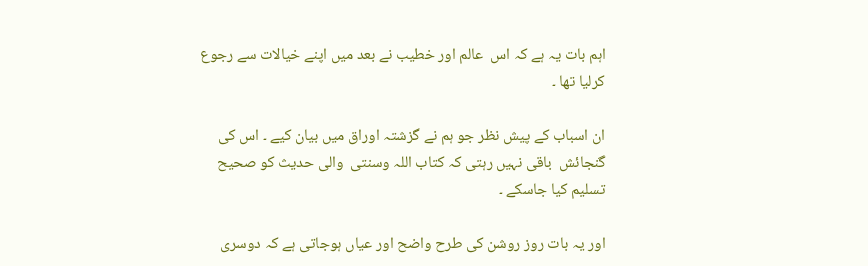اہم بات یہ ہے کہ اس  عالم اور خطیب نے بعد میں اپنے خیالات سے رجوع کرلیا تھا ۔

ان اسباب کے پیش نظر جو ہم نے گزشتہ اوراق میں بیان کیے ۔ اس کی گنجائش  باقی نہیں رہتی کہ کتاب اللہ وسنتی  والی حدیث کو صحیح تسلیم کیا جاسکے ۔

اور یہ بات روز روشن کی طرح واضح اور عیاں ہوجاتی ہے کہ دوسری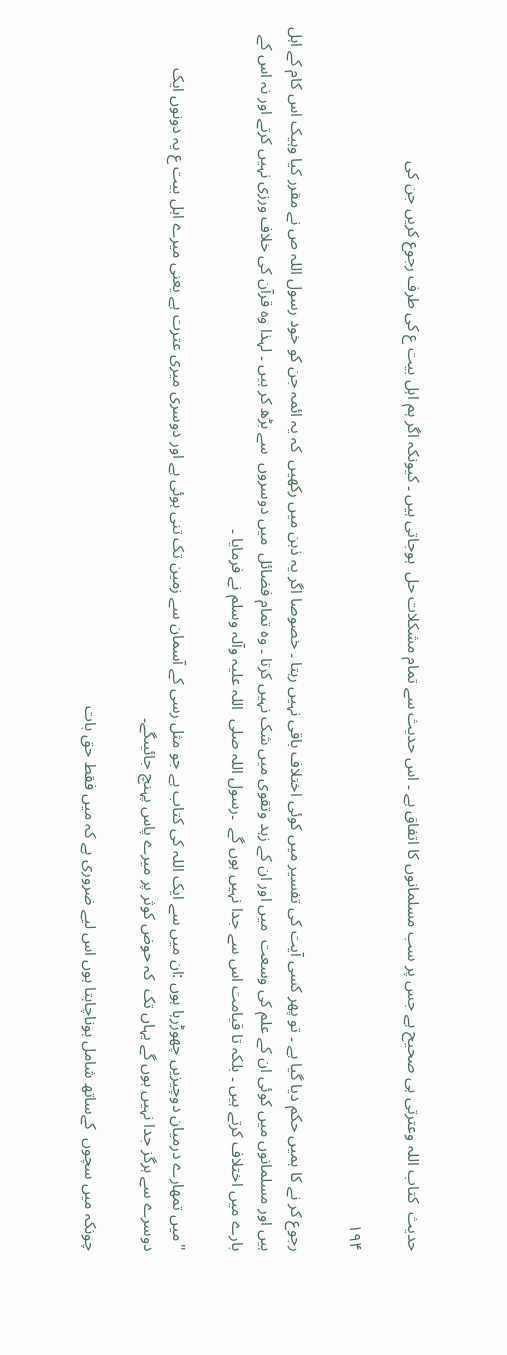حدیث  کتاب اللہ وعترتی ہی صحیح ہے جس پر سب مسلمانوں کا اتفاق ہے ۔ اس حدیث سے تمام مشکلات حل  ہوجاتی ہیں ۔ کیونکہ اگر ہم اہل بیت ع کی طرف رجوع کریں جن کی

۱۹۴

رجوع کر نے کا ہمیں حکم دیا گیا ہے ۔ تو پھر کسی آیت کی تفسیر میں کوئی اختلاف باقی نہیں رہتا ۔ خصوصا اگر یہ ذہن میں رکھیں  کہ یہ ائمہ جن کو خود رسول اللہ ص نے مقرر کیا وہیک اس کام کے اہل ہیں اور مسلمانوں میں کوئی ان کے علم کی وسعت  میں اور ان کے زہد وتقوی میں شک نہیں کرتا ۔ وہ تمام فضائل  میں دوسروں  سے بڑھ کر ہیں ۔ لہذا وہ قرآن کی خلاف ورزی نہیں کرتے اور نہ اس کے بارے میں اختلاف کرتے ہیں ۔ بلکہ تا قیامت اس سے جدا نہیں ہوں گے  ۔رسول اللہ صلی  اللہ علیہ وآلہ وسلم نے فرمایا ۔

"میں تمھارے درمیان دوچیزیں چھوڑرہا ہوں :ان میں سے ایک اللہ کی کتاب ہے جو مثل رسی کے آسمان سے زمین تک تنی ہوئی ہے اور دوسری میری عترت ہے یعنی میرے اہل بیت ع یہ دونوں ایک دوسرے سے ہرگز جدا نہیں ہوں گے یہاں تک  کہ حوض کوثر پر میرے پاس پہنچ جائیںگے۔

چونکہ میں سچوں  کےساتھ شامل ہوناچاہتا ہوں اس لیے ضروری ہے کہ میں فقط حق بات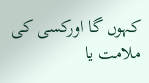کہوں گا اورکسی کی ملامت یا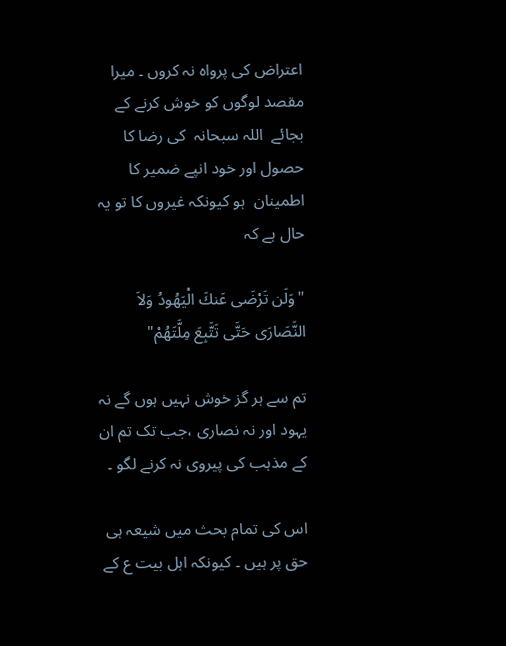اعتراض کی پرواہ نہ کروں ۔ میرا مقصد لوگوں کو خوش کرنے کے بجائے  اللہ سبحانہ  کی رضا کا حصول اور خود انپے ضمیر کا اطمینان  ہو کیونکہ غیروں کا تو یہ حال ہے کہ

"وَلَن تَرْضَى عَنكَ الْيَهُودُ وَلاَ النَّصَارَى حَتَّى تَتَّبِعَ مِلَّتَهُمْ"

تم سے ہر گز خوش نہیں ہوں گے نہ یہود اور نہ نصاری ،جب تک تم ان کے مذہب کی پیروی نہ کرنے لگو ۔

اس کی تمام بحث میں شیعہ ہی حق پر ہیں ۔ کیونکہ اہل بیت ع کے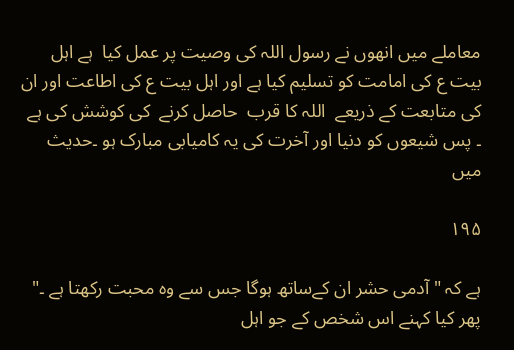معاملے میں انھوں نے رسول اللہ کی وصیت پر عمل کیا  ہے اہل بیت ع کی امامت کو تسلیم کیا ہے اور اہل بیت ع کی اطاعت اور ان کی متابعت کے ذریعے  اللہ کا قرب  حاصل کرنے  کی کوشش کی ہے ۔ پس شیعوں کو دنیا اور آخرت کی یہ کامیابی مبارک ہو ۔حدیث میں

۱۹۵

ہے کہ " آدمی حشر ان کےساتھ ہوگا جس سے وہ محبت رکھتا ہے ۔" پھر کیا کہنے اس شخص کے جو اہل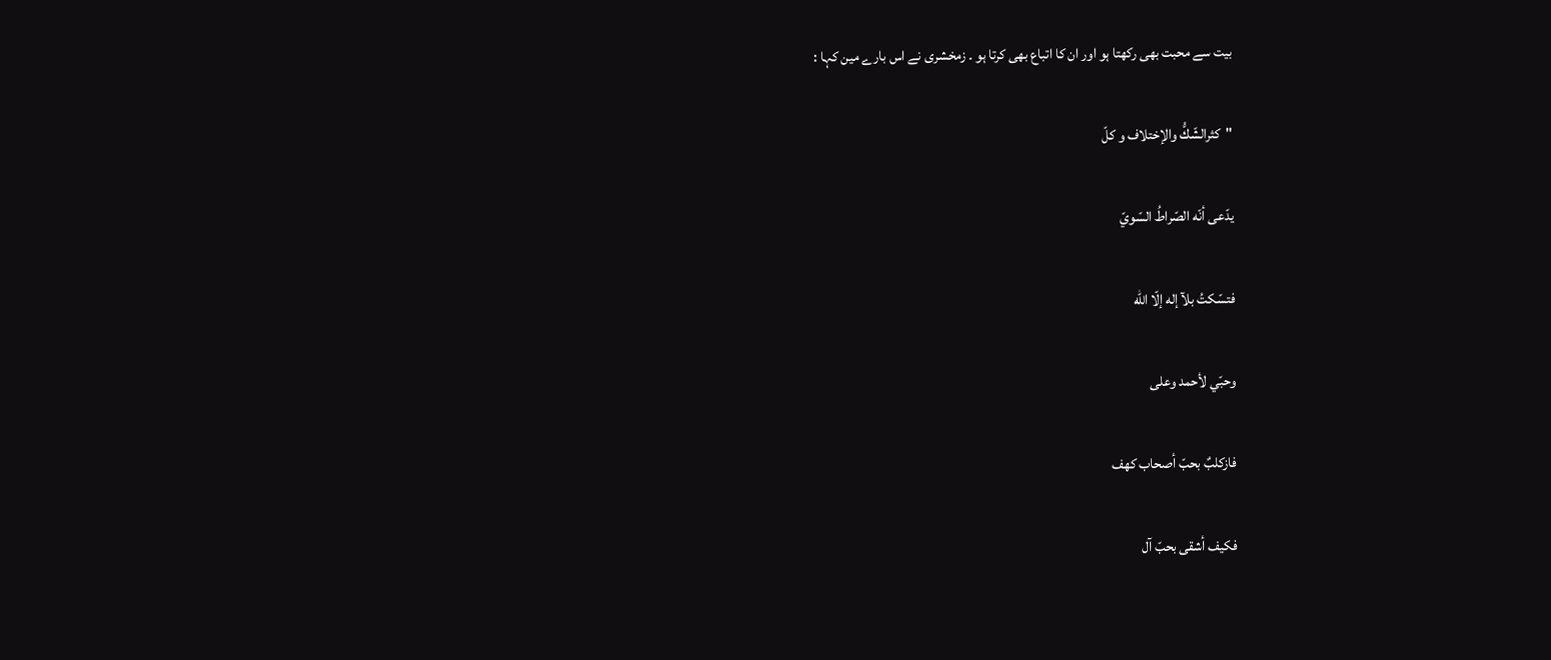بیت سے محبت بھی رکھتا ہو اور ان کا اتباع بھی کرتا ہو ۔ زمخشری نے اس بارے مین کہا :

"كثرالشّكُّ والإختلاف و كلّ

يدّعى أنّه الصّراطُ السّويّ

فتسّكتُ بلآ إله إلّا الله

وحبّي لأحمد وعلى

فازكلبٌ بحبّ أصحاب كهف

فكيف أشقى بحبّ آل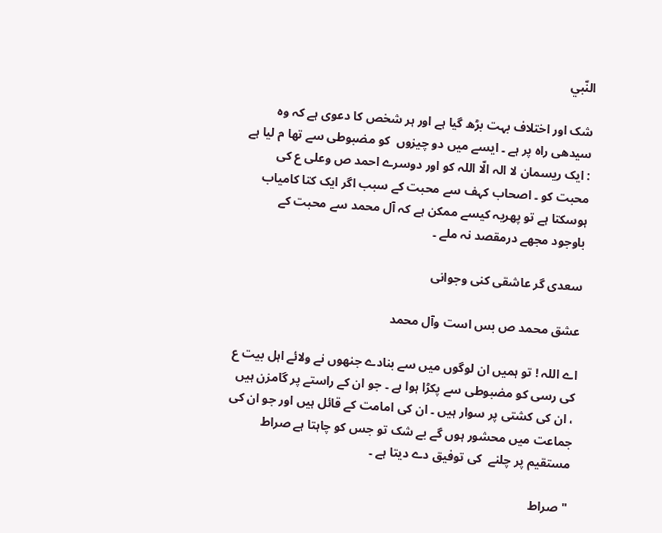النّبي

شک اور اختلاف بہت بڑھ گیا ہے اور ہر شخص کا دعوی ہے کہ وہ سیدھی راہ پر ہے ۔ ایسے میں دو چیزوں  کو مضبوطی سے تھا م لیا ہے : ایک ریسمان لا الہ الّا اللہ کو اور دوسرے احمد ص وعلی ع کی محبت کو ۔ اصحاب کہف سے محبت کے سبب اگر ایک کتا کامیاب ہوسکتا ہے تو پھریہ کیسے ممکن ہے کہ آل محمد سے محبت کے باوجود مجھے درمقصد نہ ملے ۔

سعدی گر عاشقی کنی وجوانی

عشق محمد ص بس است وآل محمد

اے اللہ ! تو ہمیں ان لوگوں میں سے بنادے جنھوں نے ولائے اہل بیت ع کی رسی کو مضبوطی سے پکڑا ہوا ہے ۔ جو ان کے راستے پر گامزن ہیں ، ان کی کشتی پر سوار ہیں ۔ ان کی امامت کے قائل ہیں اور جو ان کی جماعت میں محشور ہوں گے بے شک تو جس کو چاہتا ہے صراط مستقیم پر چلنے  کی توفیق دے دیتا ہے ۔

"صراط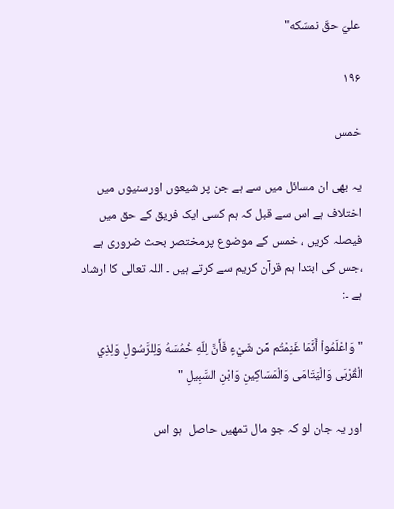عليّ حقّ نمسّكه"

۱۹۶

خمس

یہ بھی ان مسائل میں سے ہے جن پر شیعوں اورسنیوں میں اختلاف ہے اس سے قبل کہ ہم کسی ایک فریق کے حق میں فیصلہ کریں ، خمس کے موضوع پرمختصر بحث ضروری ہے ،جس کی ابتدا ہم قرآن کریم سے کرتے ہیں ۔ اللہ تعالی کا ارشاد ہے ۔:

"وَاعْلَمُواْ أَنَّمَا غَنِمْتُم مِّن شَيْءٍ فَأَنَّ لِلّهِ خُمُسَهُ وَلِلرَّسُولِ وَلِذِي الْقُرْبَى وَالْيَتَامَى وَالْمَسَاكِينِ وَابْنِ السَّبِيلِ "

اور یہ جان لو کہ جو مال تمھیں حاصل  ہو اس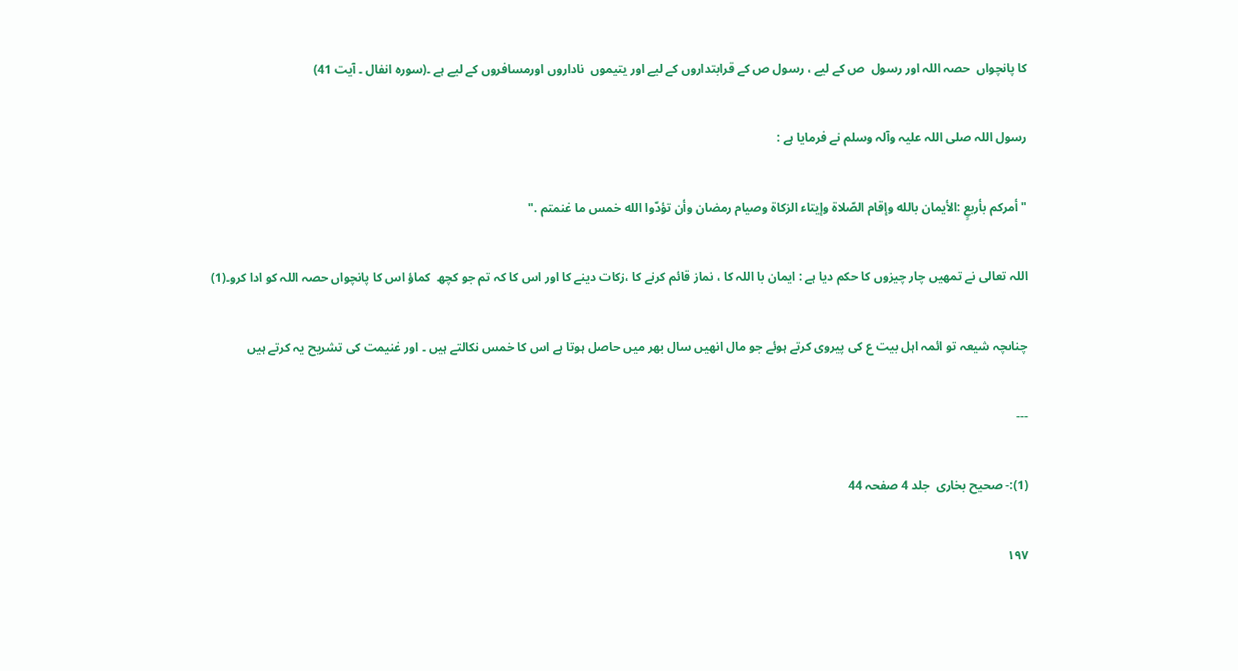کا پانچواں  حصہ اللہ اور رسول  ص کے لیے ، رسول ص کے قرابتداروں کے لیے اور یتیموں  ناداروں اورمسافروں کے لیے ہے ۔(سورہ انفال ۔ آیت 41)

رسول اللہ صلی اللہ علیہ وآلہ وسلم نے فرمایا ہے :

" أمركم بأربعٍ :الأيمان بالله وإقام الصّلاة وإيتاء الزكاة وصيام رمضان وأن تؤدّوا الله خمس ما غنمتم ."

اللہ تعالی نے تمھیں چار چیزوں کا حکم دیا ہے : ایمان با اللہ کا ، نماز قائم کرنے کا ،زکات دینے کا اور اس کا کہ تم جو کچھ  کماؤ اس کا پانچواں حصہ اللہ کو ادا کرو۔(1)

چناںچہ شیعہ تو ائمہ اہل بیت ع کی پیروی کرتے ہوئے جو مال انھیں سال بھر میں حاصل ہوتا ہے اس کا خمس نکالتے ہیں ۔ اور غنیمت کی تشریح یہ کرتے ہیں

---

(1):- صحیح بخاری  جلد 4 صفحہ 44

۱۹۷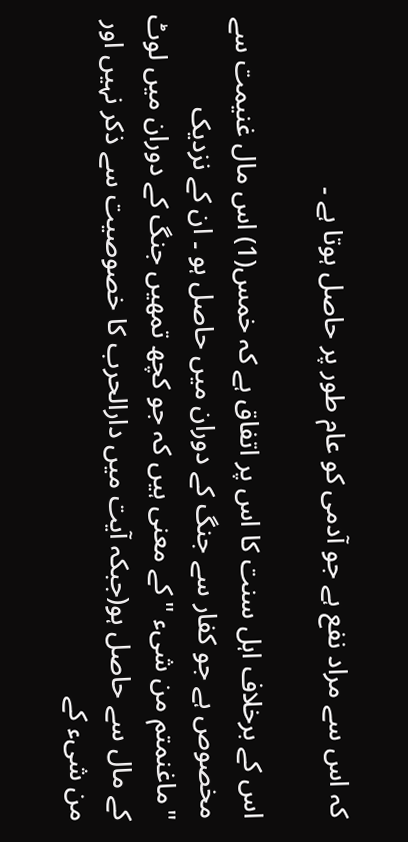کہ اس سے مراد نفع ہے جو آدمی کو عام طور پر حاصل ہوتا ہے ۔

اس کے برخلاف اہل سنت کا اس پر اتفاق ہے کہ خمس(1) اس مال غنیمت سے مخصوص ہے جو کفار سے جنگ کے دوران میں حاصل ہو ۔ ان کے نزدیک "ماغنمتم من شیء " کے معنی ہیں کہ جو کچھ تمھیں جنگ کے دوران میں لوٹ کے مال سے حاصل ہو(جبکہ آیت میں دارالحرب کا خصوصیت سے ذکر نہیں اور من شیء کے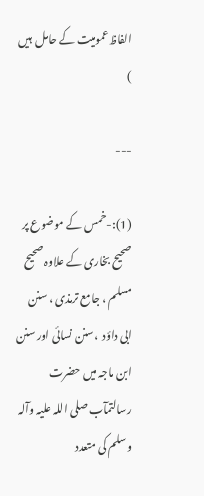الفاظ عمومیت کے حامل  ہیں )

---

(1):-خمس کے موضوع پر صحیح بخاری کے علاوہ صحیح مسلم ، جامع ترمذی ، سنن ابی داؤد  ،سنن نسائی اور سنن ابن ماجہ میں حضرت رسالتمآب صلی اللہ علیہ وآلہ وسلم کی متعدد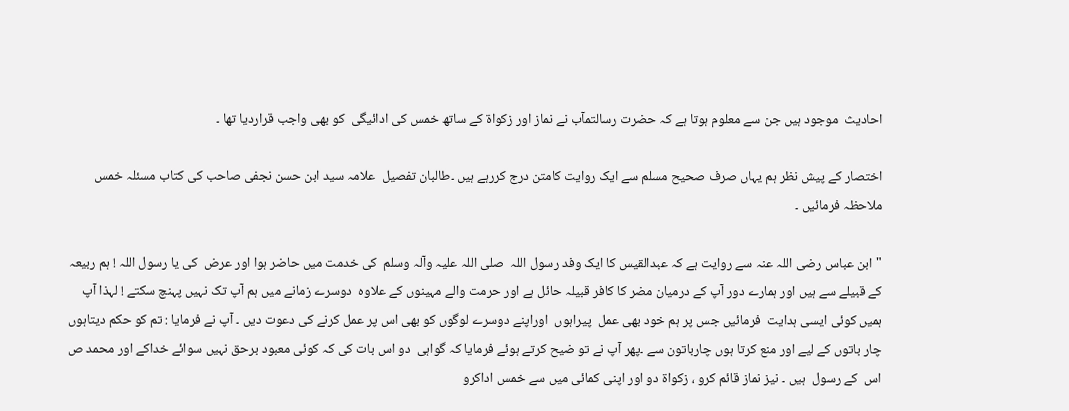احادیث  موجود ہیں جن سے معلوم ہوتا ہے کہ حضرت رسالتمآب نے نماز اور زکواۃ کے ساتھ خمس کی ادائیگی  کو بھی واجب قراردیا تھا ۔

اختصار کے پیش نظر ہم یہاں صرف صحیح مسلم سے ایک روایت کامتن درج کررہے ہیں ۔طالبان تفصیل  علامہ سید ابن حسن نجفی صاحب کی کتاب مسئلہ خمس ملاحظہ فرمائیں ۔

"ابن عباس رضی اللہ عنہ سے روایت ہے کہ عبدالقیس کا ایک وفد رسول اللہ  صلی اللہ علیہ وآلہ وسلم  کی خدمت میں حاضر ہوا اور عرض  کی یا رسول اللہ ! ہم ربیعہ کے قبیلے سے ہیں اور ہمارے دور آپ کے درمیان مضر کا کافر قبیلہ حائل ہے اور حرمت والے مہینوں کے علاوہ  دوسرے زمانے میں ہم آپ تک نہیں پہنچ سکتے ! لہذا آپ ہمیں کوئی ایسی ہدایت  فرمائیں جس پر ہم خود بھی عمل  پیراہوں  اوراپنے دوسرے لوگوں کو بھی اس پر عمل کرنے کی دعوت دیں ۔ آپ نے فرمایا : تم کو حکم دیتاہوں چار باتوں کے لیے اور منع کرتا ہوں چارباتون سے ۔پھر آپ نے تو ضیح کرتے ہوئے فرمایا کہ گواہی  دو اس بات کی کہ کوئی معبود برحق نہیں سوائے خداکے اور محمد ص اس  کے رسول  ہیں ۔ نیز نماز قائم کرو ، زکواۃ دو اور اپنی کمائی میں سے خمس اداکرو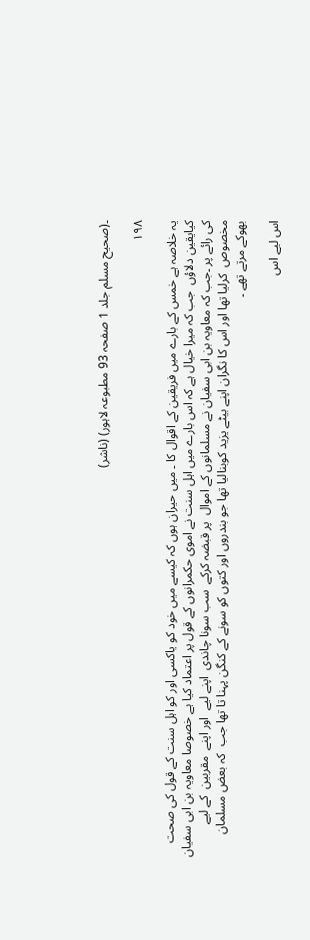۔(صحیح مسلم جلد 1 صفحہ 93 مطبوعہ لاہور) (ناشر)

۱۹۸

یہ خلاصہ ہے خمس کے بارے میں فریقین کے اقوال کا ۔ میں حیران ہوں کہ کیسے میں خود کو یاکسی اور کو اہل سنت کے قول کی صحت کیایقین دلاؤں  جب کہ میرا خیال ہے کہ اس بارے میں اہل سنت نے اموی حکمرانوں کے قول پر اعتماد کیا ہے خصوصا معاویہ بن ابی سفیان کی رائے پر ۔جب کہ معاویہ بن ابی سفیان نے مسلمانوں کے اموال  پر قبضہ کرکے  سب سونا چاندی  اپنے لیے  اور اپنے  مقربین  کے لیے مخصوص  کرلیا تھا اور اس کا نگران اپنے بیٹے یزید کوبنالیا تھا جو بندروں اور کتوں کو سونے کے کنگن پہنا تا تھا جب  کہ بعض مسلمان بھوکے مرتے تھے ۔

اس لیے اس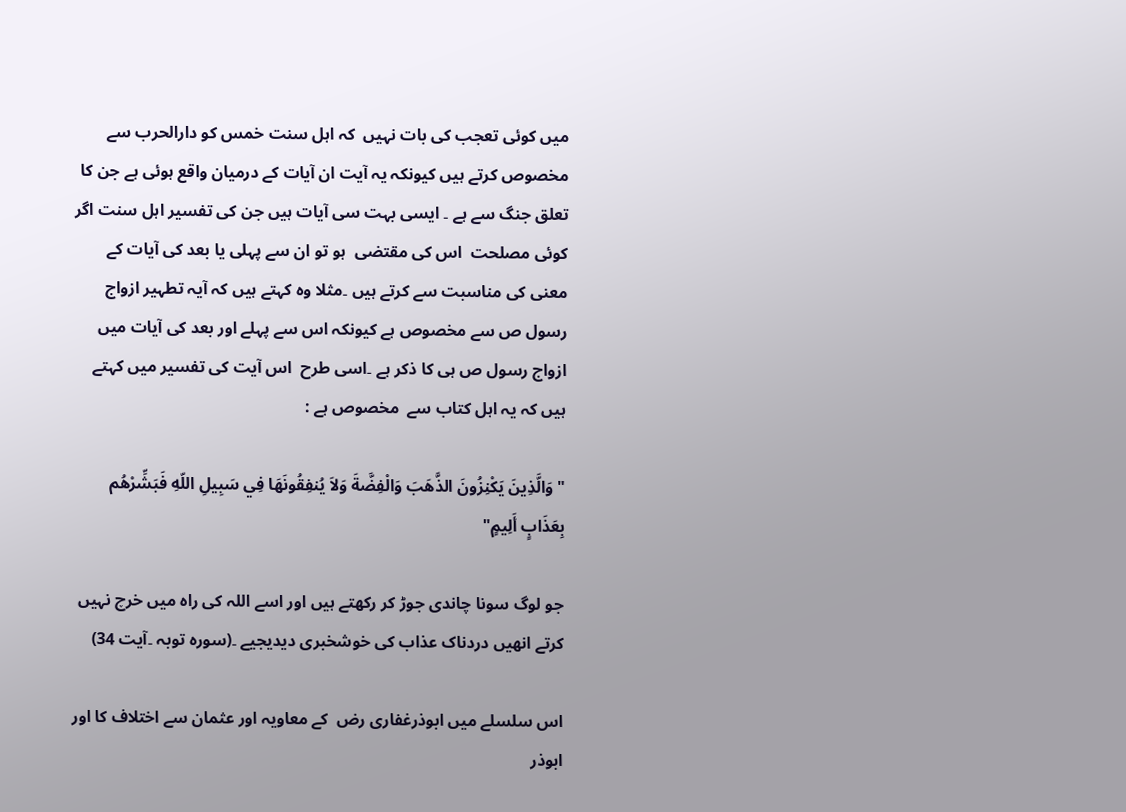میں کوئی تعجب کی بات نہیں  کہ اہل سنت خمس کو دارالحرب سے مخصوص کرتے ہیں کیونکہ یہ آیت ان آیات کے درمیان واقع ہوئی ہے جن کا تعلق جنگ سے ہے ۔ ایسی بہت سی آیات ہیں جن کی تفسیر اہل سنت اگر کوئی مصلحت  اس کی مقتضی  ہو تو ان سے پہلی یا بعد کی آیات کے معنی کی مناسبت سے کرتے ہیں ۔مثلا وہ کہتے ہیں کہ آیہ تطہیر ازواج رسول ص سے مخصوص ہے کیونکہ اس سے پہلے اور بعد کی آیات میں ازواج رسول ص ہی کا ذکر ہے ۔اسی طرح  اس آیت کی تفسیر میں کہتے ہیں کہ یہ اہل کتاب سے  مخصوص ہے :

" وَالَّذِينَ يَكْنِزُونَ الذَّهَبَ وَالْفِضَّةَ وَلاَ يُنفِقُونَهَا فِي سَبِيلِ اللّهِ فَبَشِّرْهُم بِعَذَابٍ أَلِيمٍ"

جو لوگ سونا چاندی جوڑ کر رکھتے ہیں اور اسے اللہ کی راہ میں خرچ نہیں کرتے انھیں دردناک عذاب کی خوشخبری دیدیجیے ۔(سورہ توبہ ۔آیت 34)

اس سلسلے میں ابوذرغفاری رض  کے معاویہ اور عثمان سے اختلاف کا اور ابوذر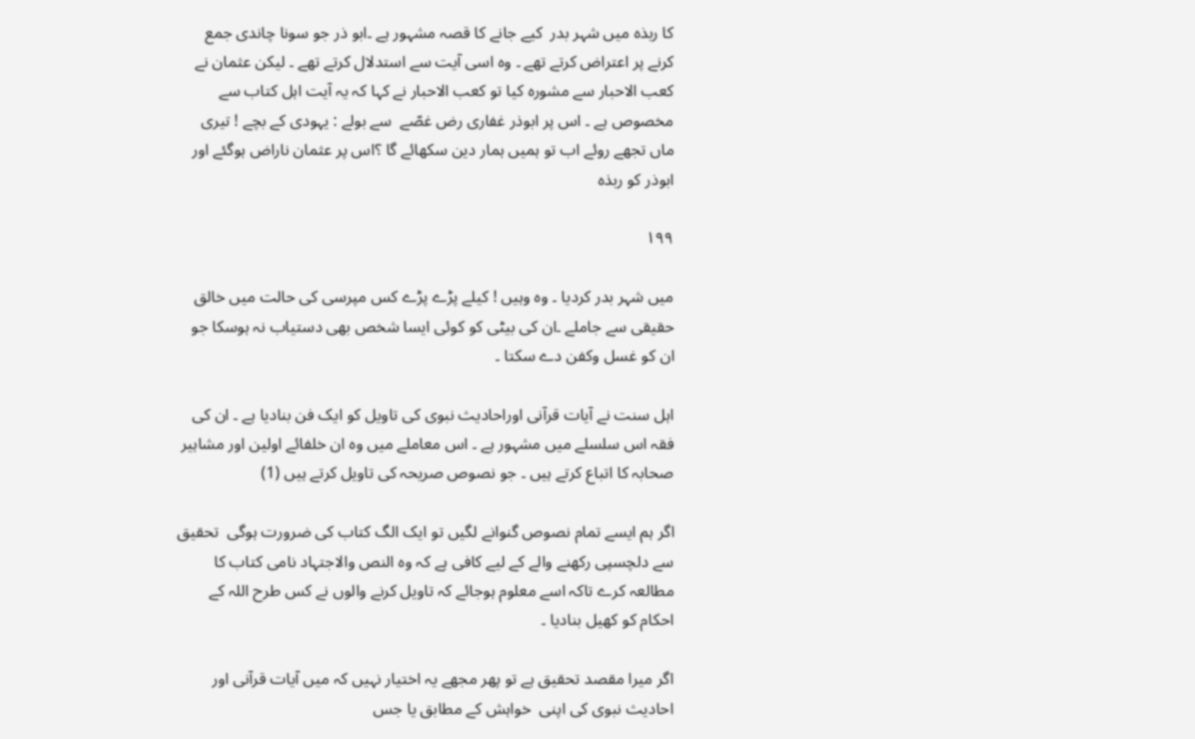کا ربذہ میں شہر بدر  کیے جانے کا قصہ مشہور ہے ۔ابو ذر جو سونا چاندی جمع کرنے پر اعتراض کرتے تھے ۔ وہ اسی آیت سے استدلال کرتے تھے ۔ لیکن عثمان نے کعب الاحبار سے مشورہ کیا تو کعب الاحبار نے کہا کہ یہ آیت اہل کتاب سے مخصوص ہے ۔ اس پر ابوذر غفاری رض غصّے  سے بولے : یہودی کے بچے ! تیری ماں تجھے روئے اب تو ہمیں ہمار دین سکھائے گا ؟اس پر عثمان ناراض ہوگئے اور ابوذر کو ربذہ

۱۹۹

میں شہر بدر کردیا ۔ وہ وہیں ! کیلے پڑے پڑے کس مپرسی کی حالت میں خالق حقیقی سے جاملے ۔ان کی بیٹی کو کوئی ایسا شخص بھی دستیاب نہ ہوسکا جو ان کو غسل وکفن دے سکتا ۔

اہل سنت نے آیات قرآنی اوراحادیث نبوی کی تاویل کو ایک فن بنادیا ہے ۔ ان کی فقہ اس سلسلے میں مشہور ہے ۔ اس معاملے میں وہ ان خلفائے اولین اور مشاہیر صحابہ کا اتباع کرتے ہیں ۔ جو نصوص صریحہ کی تاویل کرتے ہیں (1)

اگر ہم ایسے تمام نصوص گنوانے لگیں تو ایک الگ کتاب کی ضرورت ہوگی  تحقیق سے دلچسپی رکھنے والے کے لیے کافی ہے کہ وہ النص والاجتہاد نامی کتاب کا مطالعہ کرے تاکہ اسے معلوم ہوجائے کہ تاویل کرنے والوں نے کس طرح اللہ کے احکام کو کھیل بنادیا ۔

اگر میرا مقصد تحقیق ہے تو پھر مجھے یہ اختیار نہیں کہ میں آیات قرآنی اور احادیث نبوی کی اپنی  خواہش کے مطابق یا جس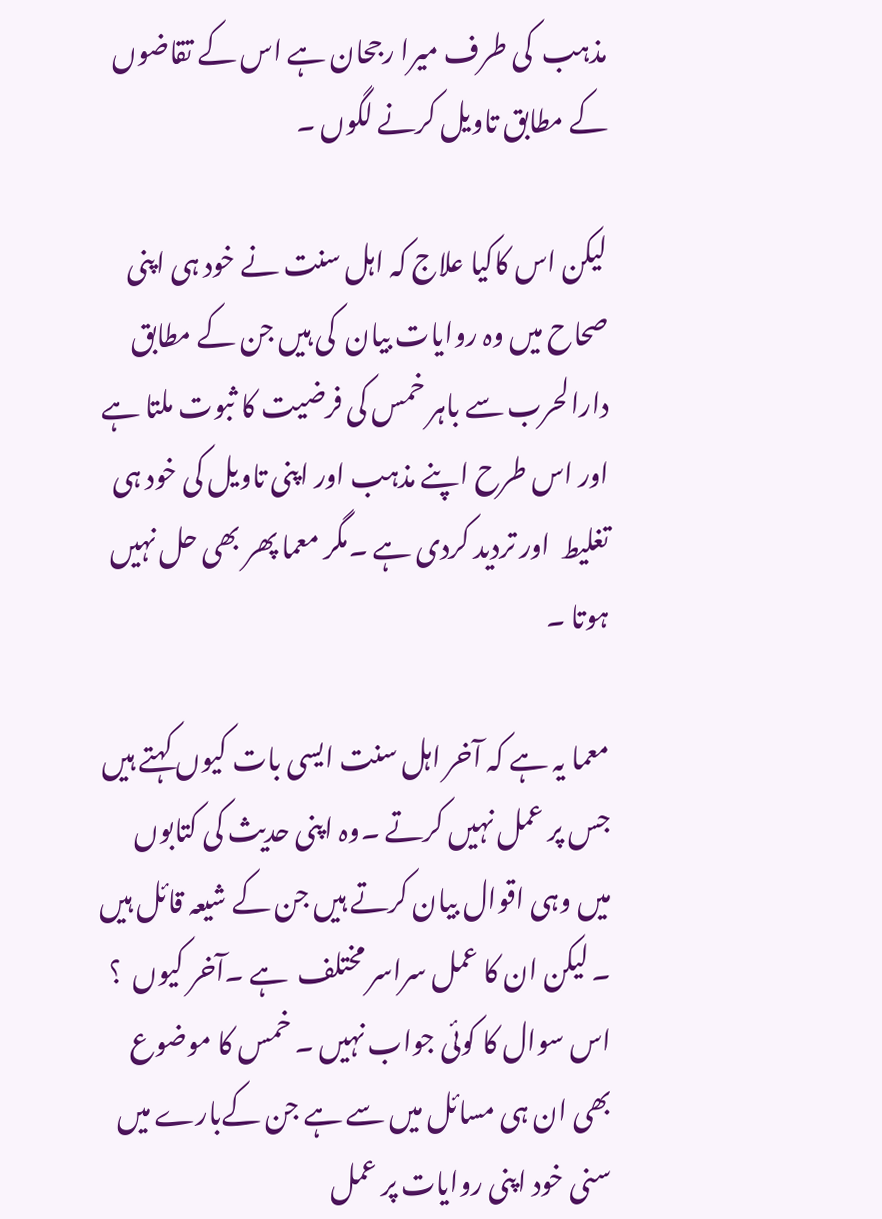مذہب  کی طرف میرا رجحان ہے اس کے تقاضوں کے مطابق تاویل کرنے لگوں ۔

لیکن اس کاکیا علاج کہ اہل سنت نے خود ہی اپنی صحاح میں وہ روایات بیان  کی ہیں جن کے مطابق دارالحرب سے باہر خمس کی فرضیت کا ثبوت ملتا ہے اور اس طرح اپنے مذہب اور اپنی تاویل کی خود ہی تغلیط  اور تردید کردی ہے ۔مگر معما پھر بھی حل نہیں ہوتا ۔

معما یہ ہے کہ آخر اہل سنت ایسی بات کیوں کہتے ہیں جس پر عمل نہیں کرتے ۔وہ اپنی حدیث کی کتابوں  میں وہی اقوال بیان کرتے ہیں جن کے شیعہ قائل ہیں ۔ لیکن ان کا عمل سراسر مختلف  ہے ۔آخر کیوں  ؟ اس سوال کا کوئی جواب نہیں ۔ خمس کا موضوع بھی ان ہی مسائل میں سے ہے جن کےبارے میں سنی خود اپنی روایات پر عمل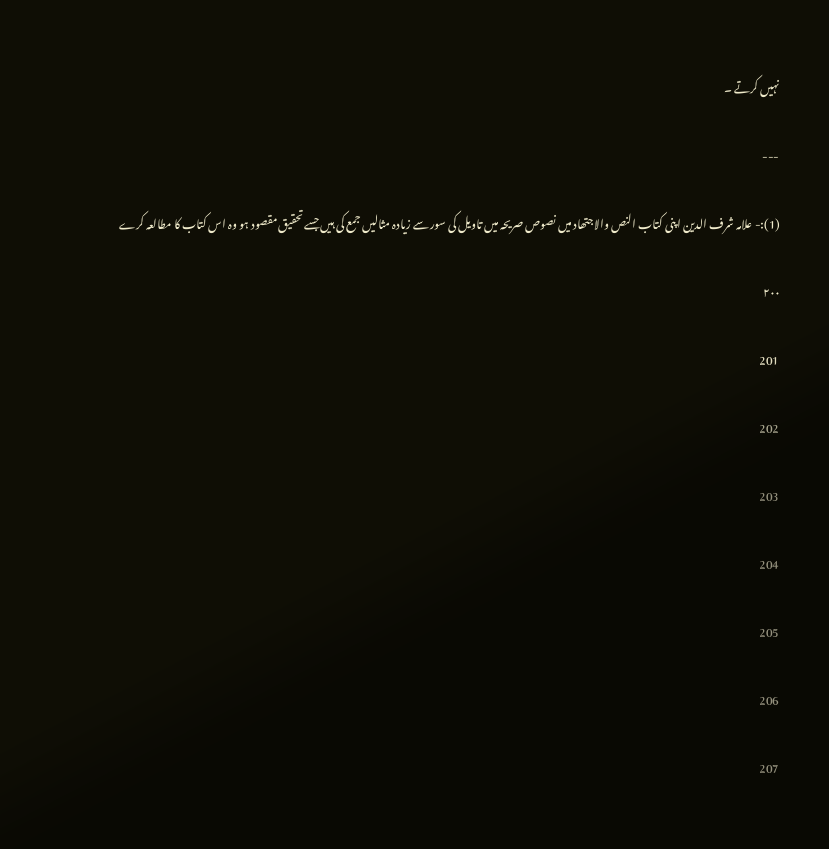نہیں کرتے ۔

---

(1):- علامہ شرف الدین اپنی کتاب النص والاجتھاد میں نصوص صریحہ میں تاویل کی سور سے زیادہ مثالیں جمع کی ہیں جسے تحقیق مقصود ہو وہ اس کتاب کا مطالعہ کرے

۲۰۰

201

202

203

204

205

206

207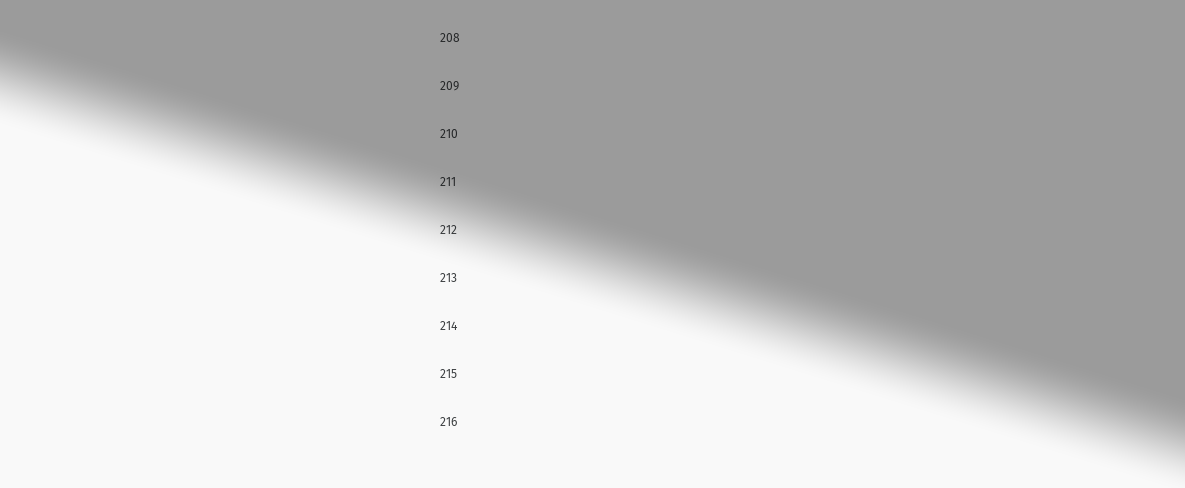208

209

210

211

212

213

214

215

216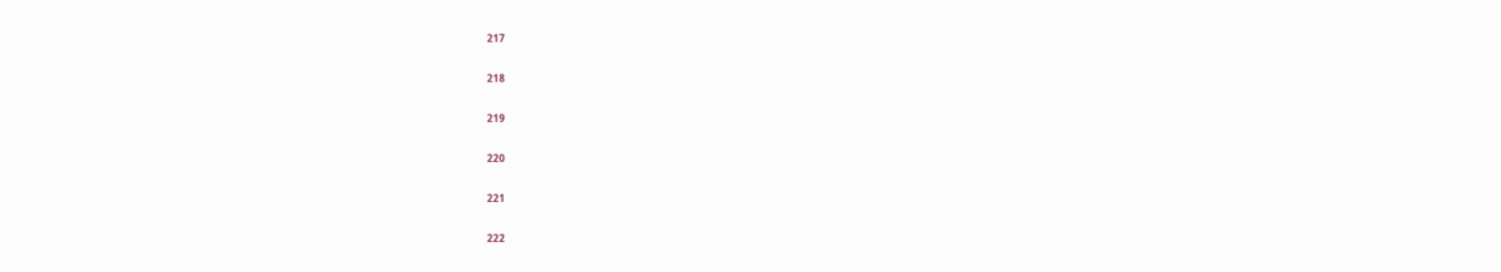217

218

219

220

221

222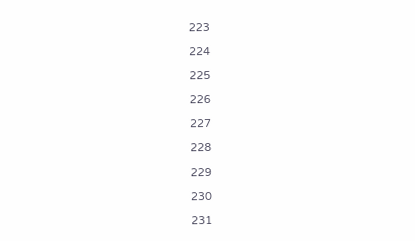223

224

225

226

227

228

229

230

231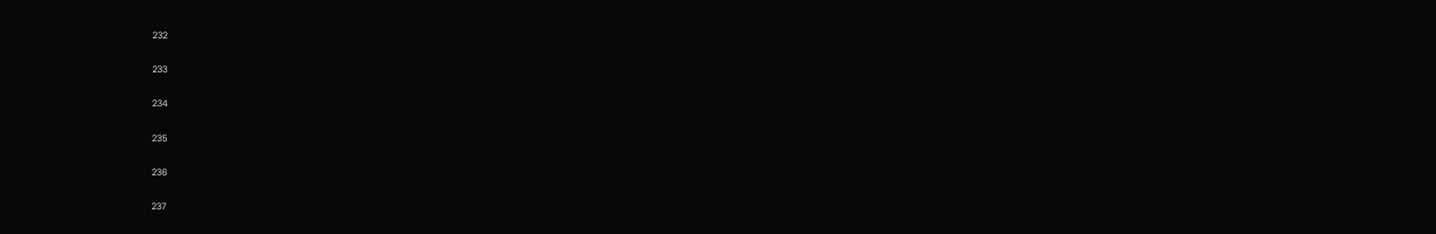232

233

234

235

236

237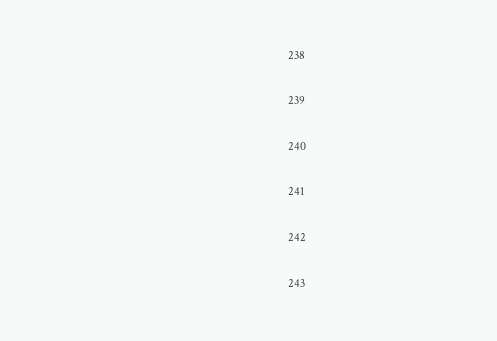238

239

240

241

242

243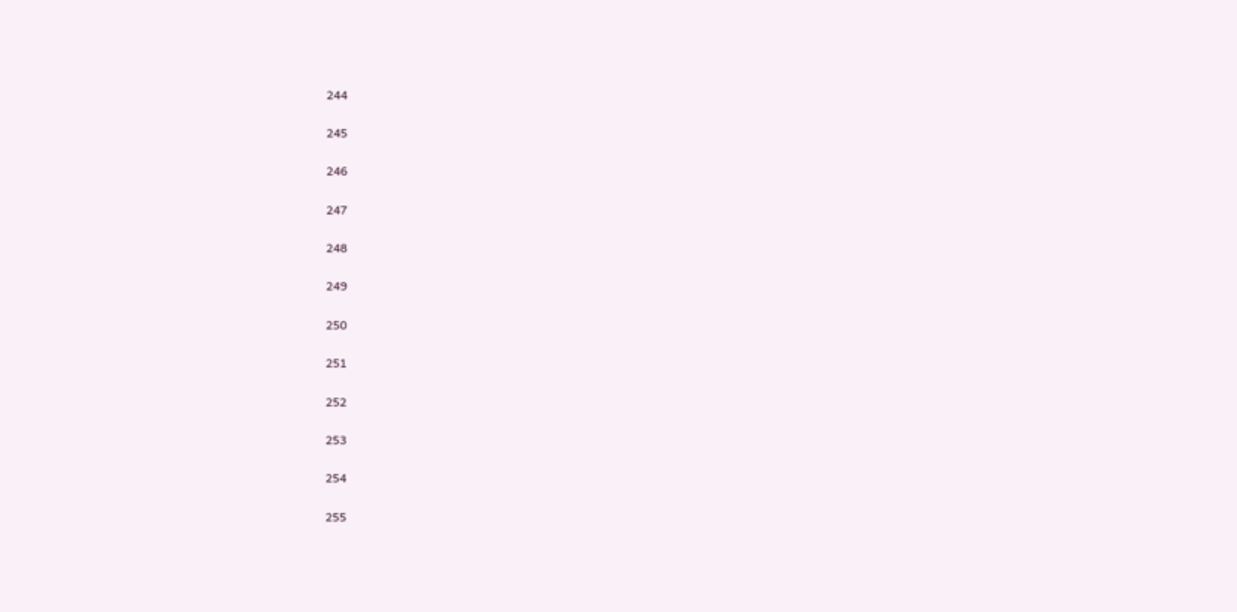244

245

246

247

248

249

250

251

252

253

254

255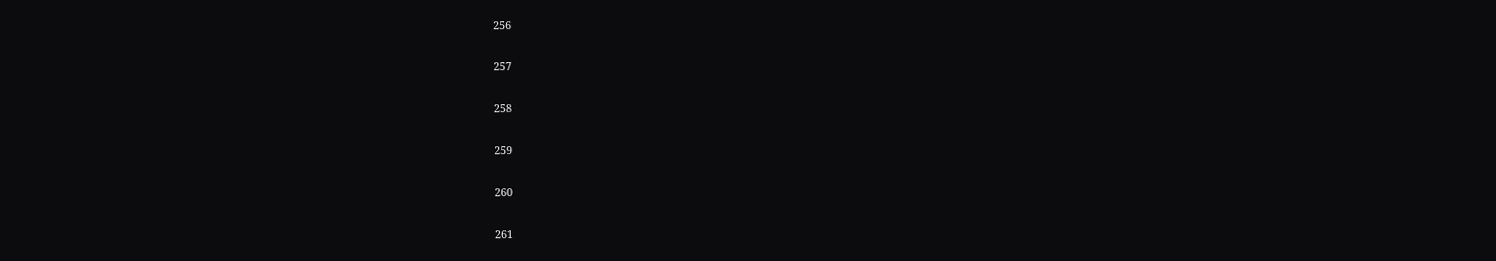256

257

258

259

260

261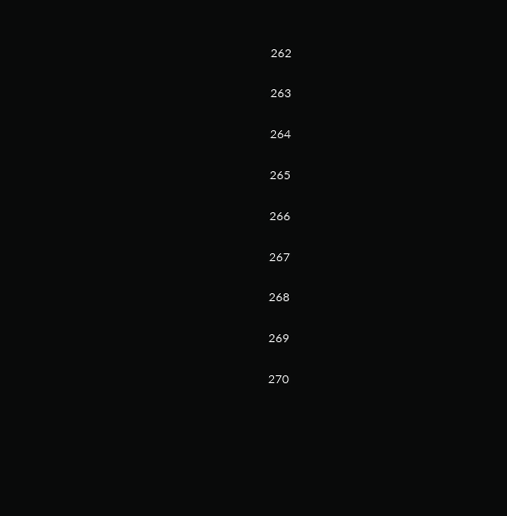262

263

264

265

266

267

268

269

270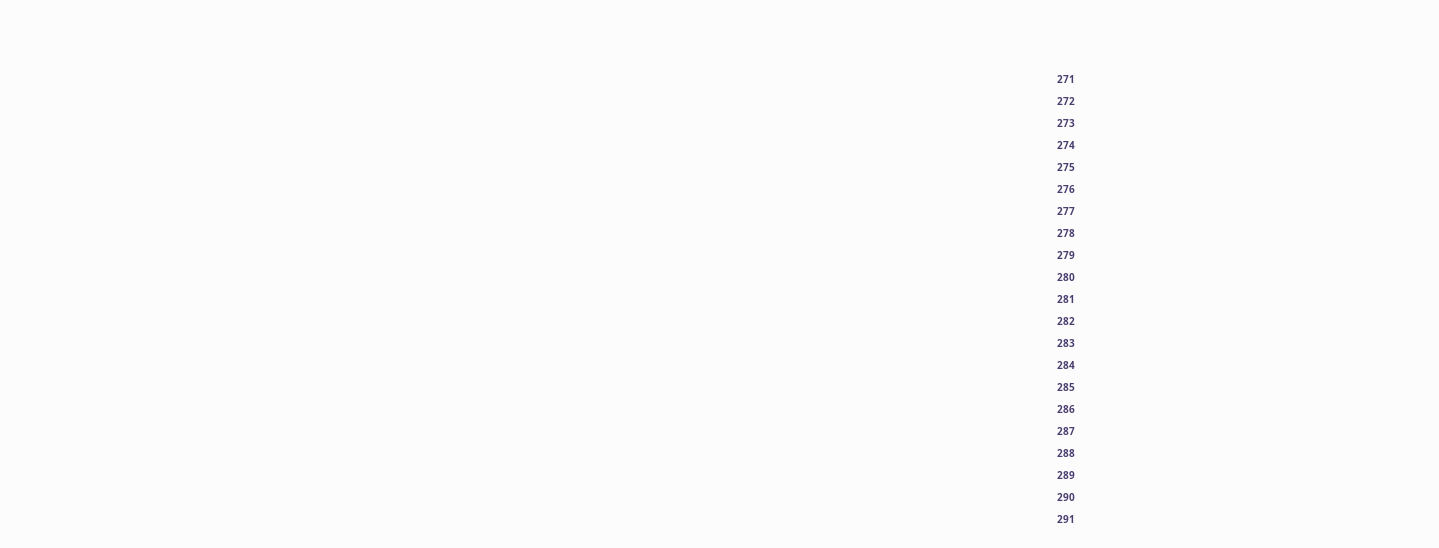271

272

273

274

275

276

277

278

279

280

281

282

283

284

285

286

287

288

289

290

291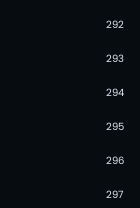292

293

294

295

296

297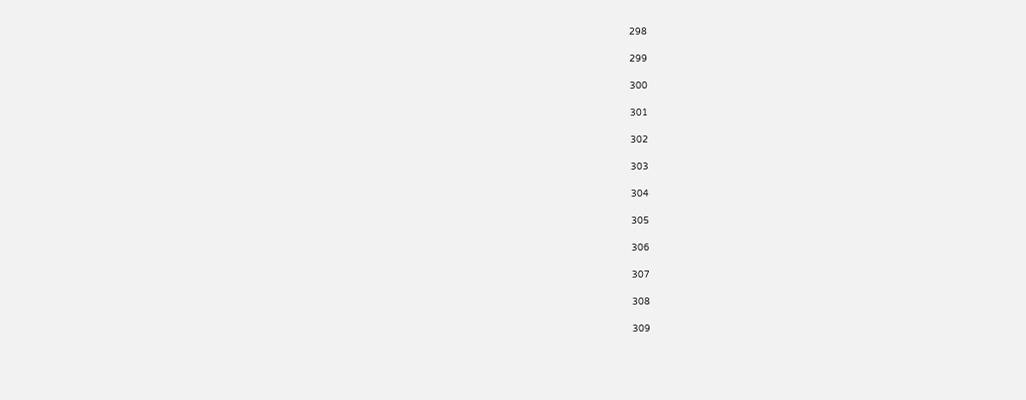298

299

300

301

302

303

304

305

306

307

308

309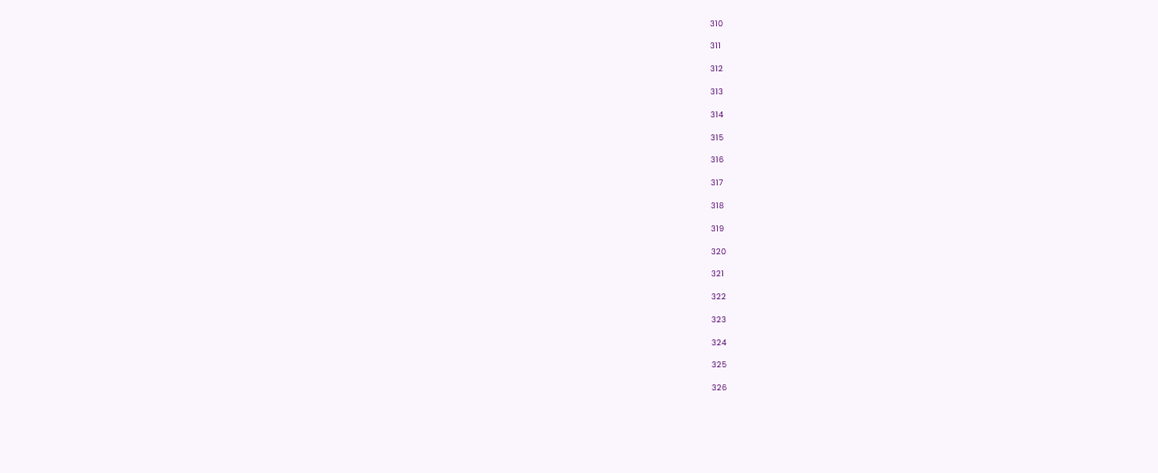310

311

312

313

314

315

316

317

318

319

320

321

322

323

324

325

326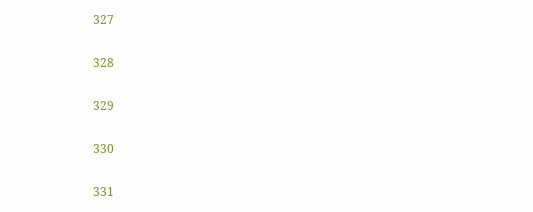327

328

329

330

331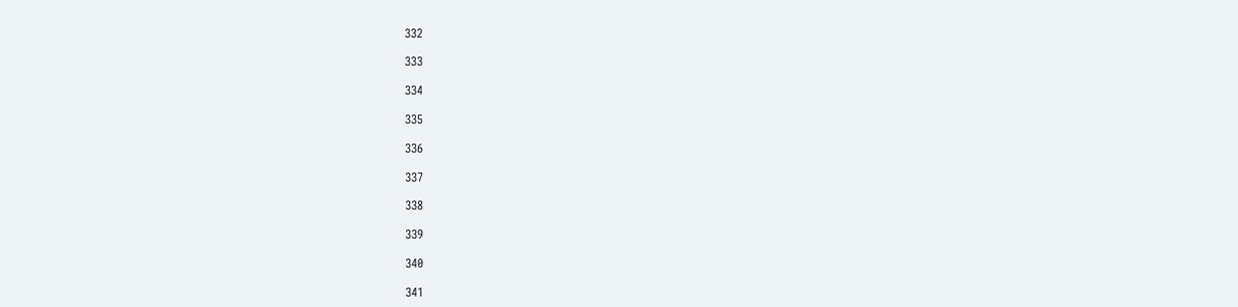332

333

334

335

336

337

338

339

340

341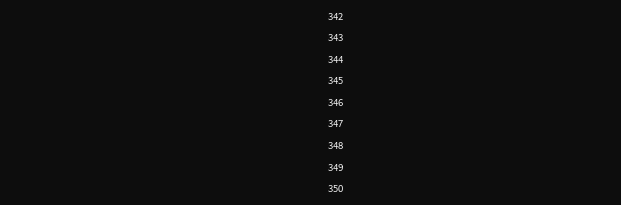342

343

344

345

346

347

348

349

350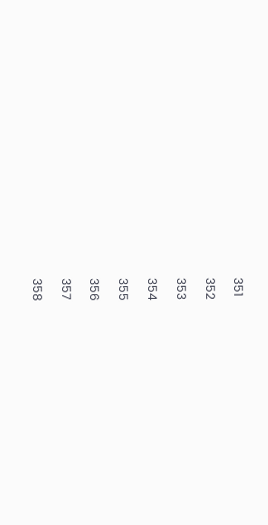351

352

353

354

355

356

357

358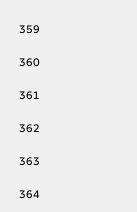359

360

361

362

363

364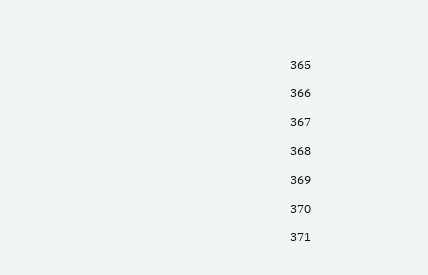365

366

367

368

369

370

371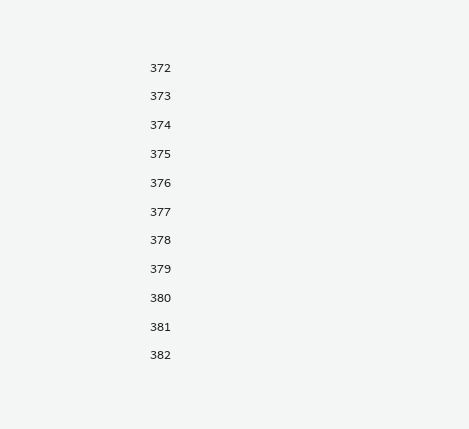372

373

374

375

376

377

378

379

380

381

382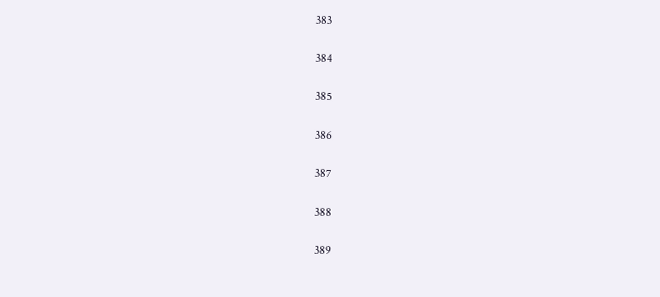383

384

385

386

387

388

389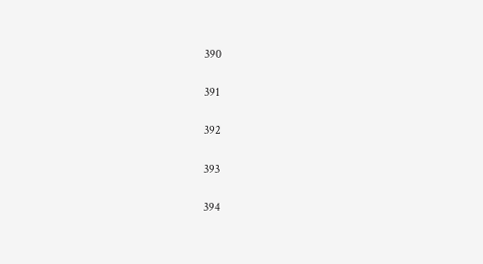390

391

392

393

394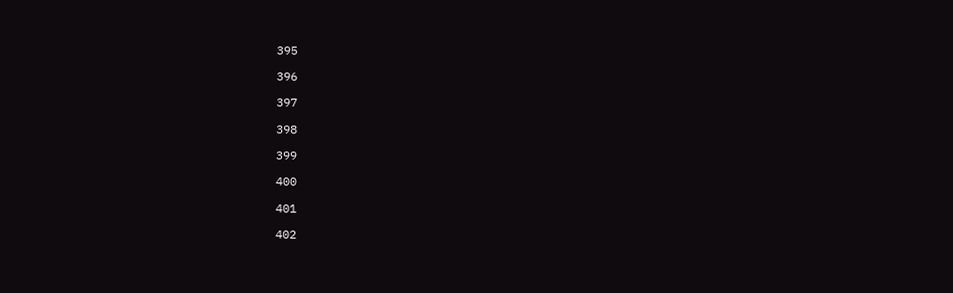395

396

397

398

399

400

401

402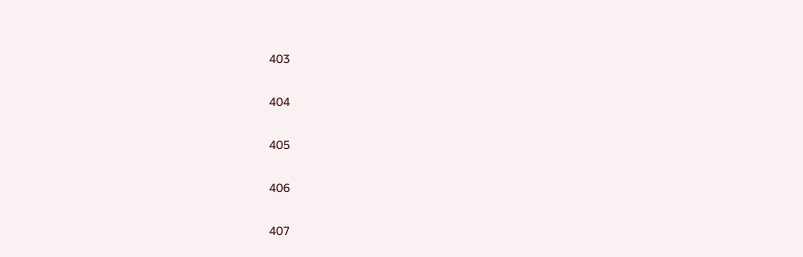403

404

405

406

407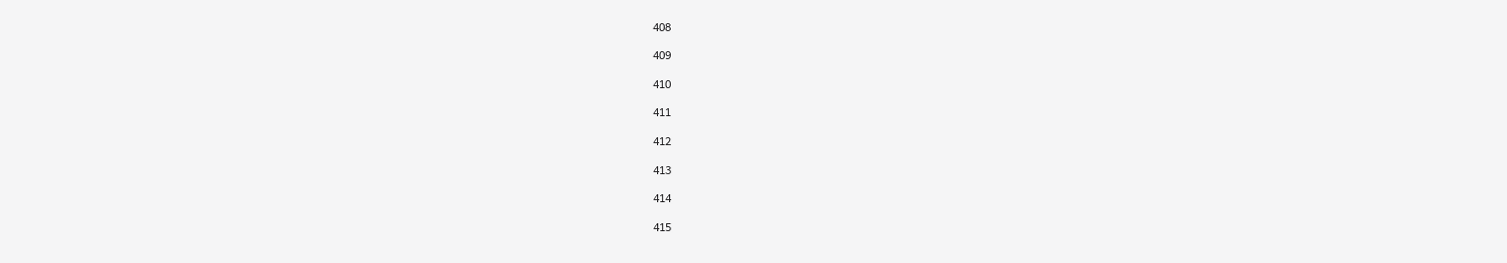408

409

410

411

412

413

414

415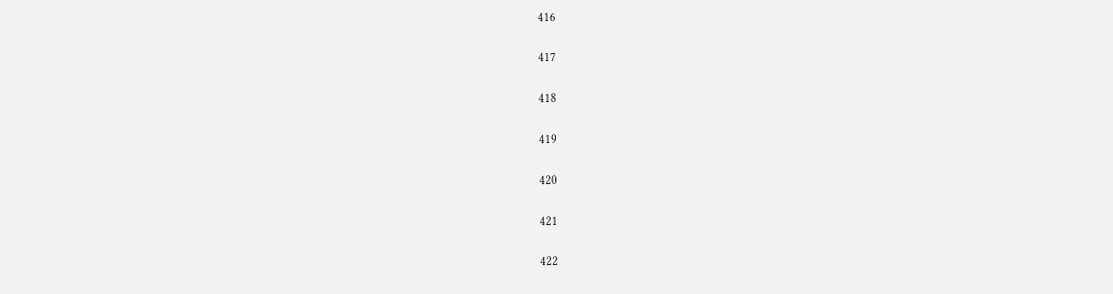416

417

418

419

420

421

422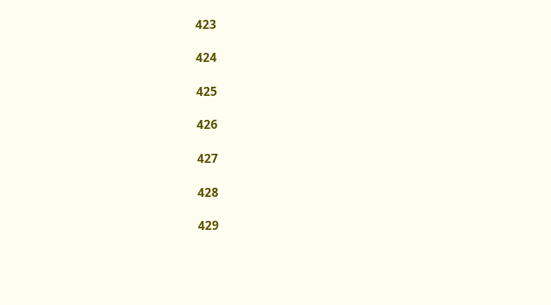423

424

425

426

427

428

429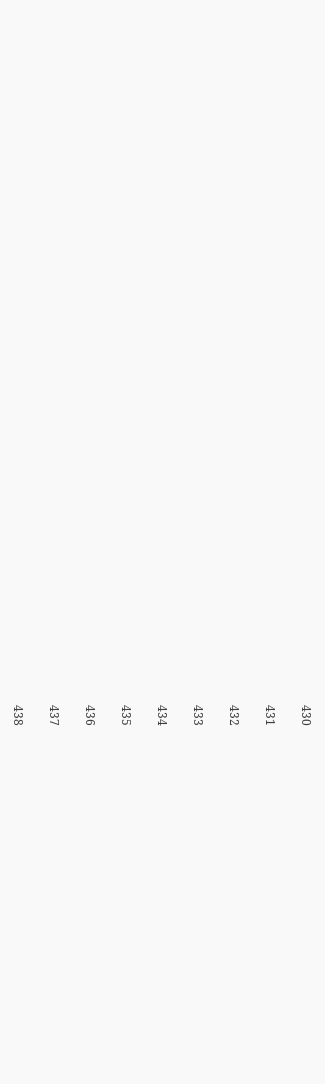430

431

432

433

434

435

436

437

438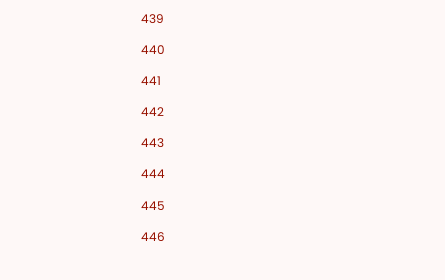439

440

441

442

443

444

445

446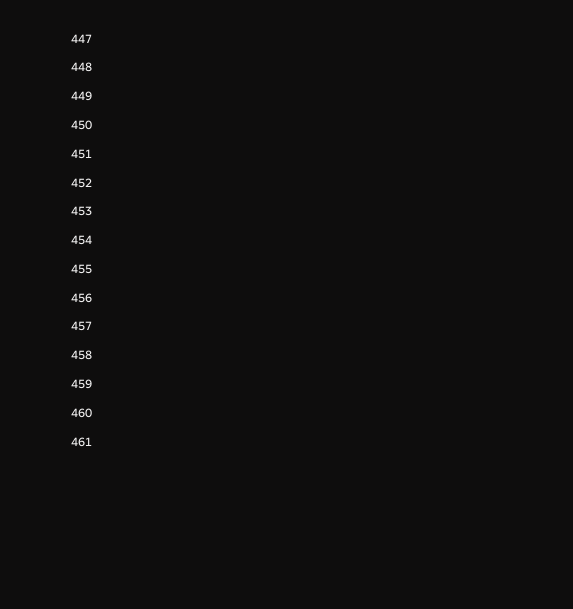447

448

449

450

451

452

453

454

455

456

457

458

459

460

461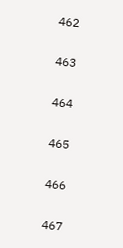462

463

464

465

466

467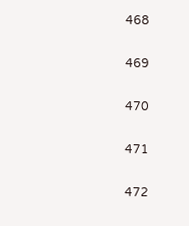468

469

470

471

472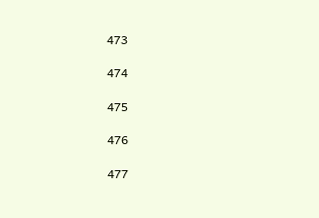473

474

475

476

477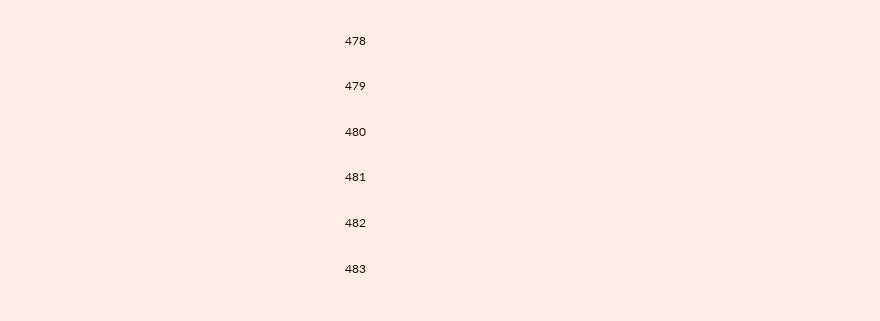478

479

480

481

482

483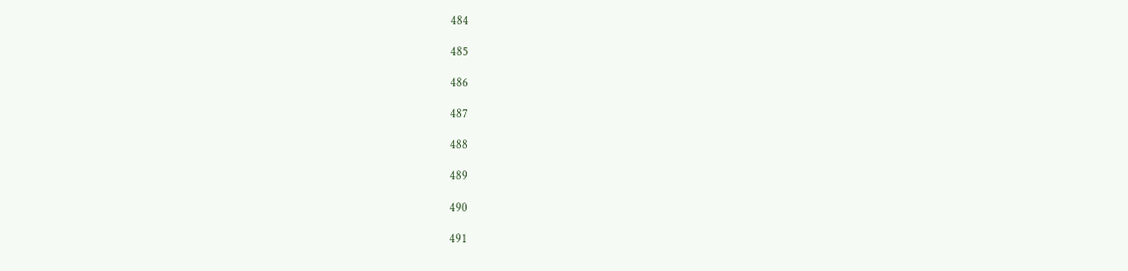484

485

486

487

488

489

490

491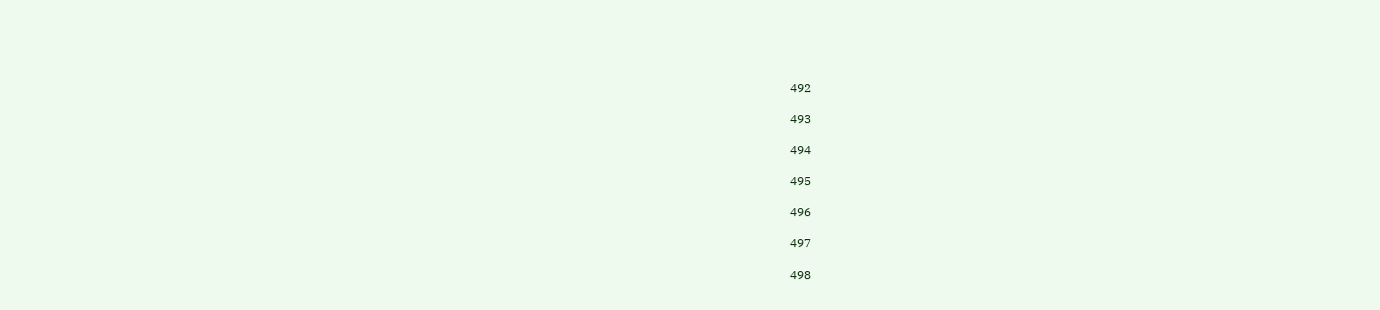492

493

494

495

496

497

498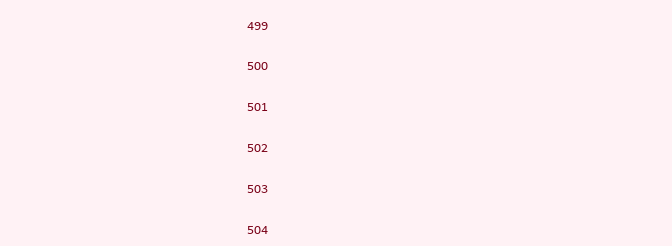499

500

501

502

503

504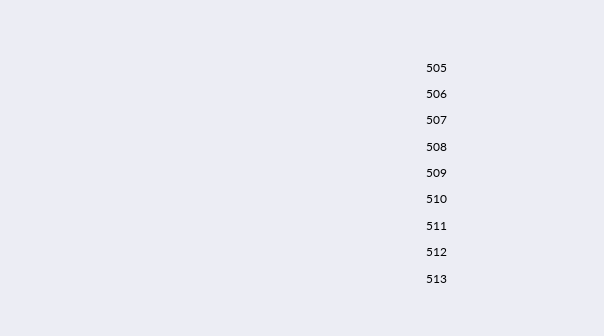505

506

507

508

509

510

511

512

513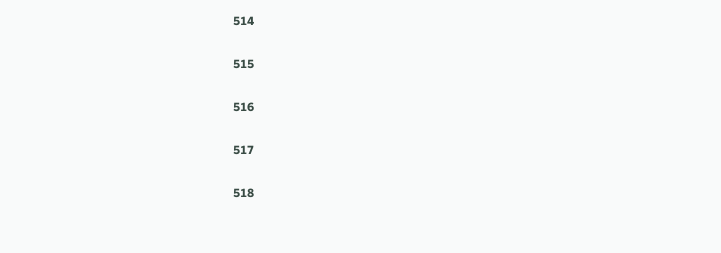514

515

516

517

518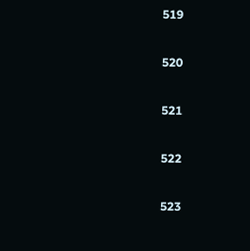519

520

521

522

523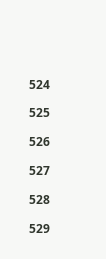524

525

526

527

528

529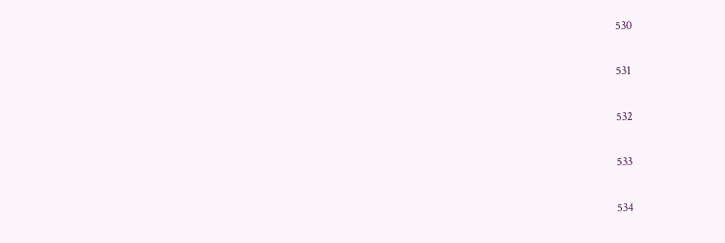530

531

532

533

534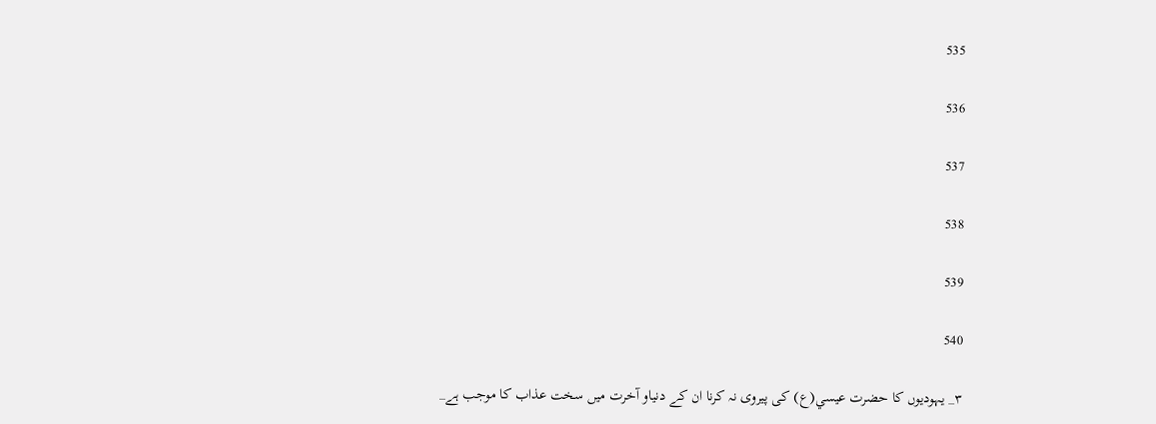535

536

537

538

539

540

٣_ يہوديوں كا حضرت عيسي(ع) كى پيروى نہ كرنا ان كے دنياو آخرت ميں سخت عذاب كا موجب ہے_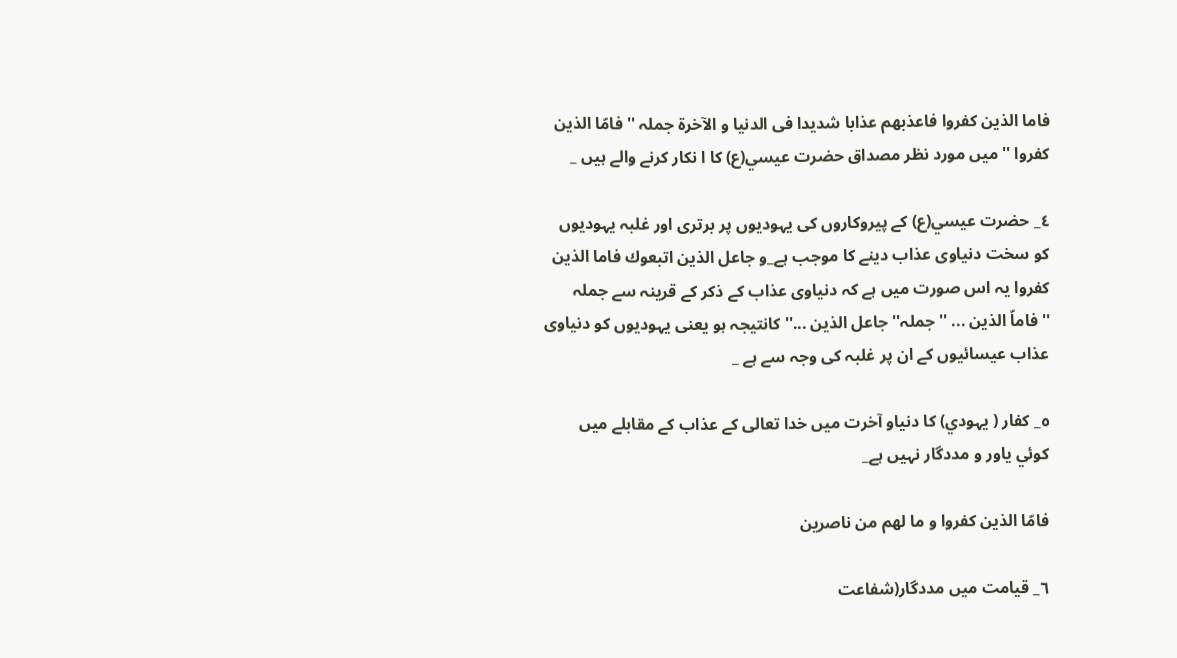فاما الذين كفروا فاعذبهم عذابا شديدا فى الدنيا و الآخرة جملہ ''فامّا الذين كفروا '' ميں مورد نظر مصداق حضرت عيسي(ع) كا ا نكار كرنے والے ہيں _

٤_ حضرت عيسي(ع) كے پيروكاروں كى يہوديوں پر برترى اور غلبہ يہوديوں كو سخت دنياوى عذاب دينے كا موجب ہے_و جاعل الذين اتبعوك فاما الذين كفروا يہ اس صورت ميں ہے كہ دنياوى عذاب كے ذكر كے قرينہ سے جملہ ''فاماّ الذين ... '' جملہ''جاعل الذين ...''كانتيجہ ہو يعنى يہوديوں كو دنياوى عذاب عيسائيوں كے ان پر غلبہ كى وجہ سے ہے _

٥_ كفار ( يہودي) كا دنياو آخرت ميں خدا تعالى كے عذاب كے مقابلے ميں كوئي ياور و مددگار نہيں ہے_

فامّا الذين كفروا و ما لهم من ناصرين

٦_ قيامت ميں مددگار(شفاعت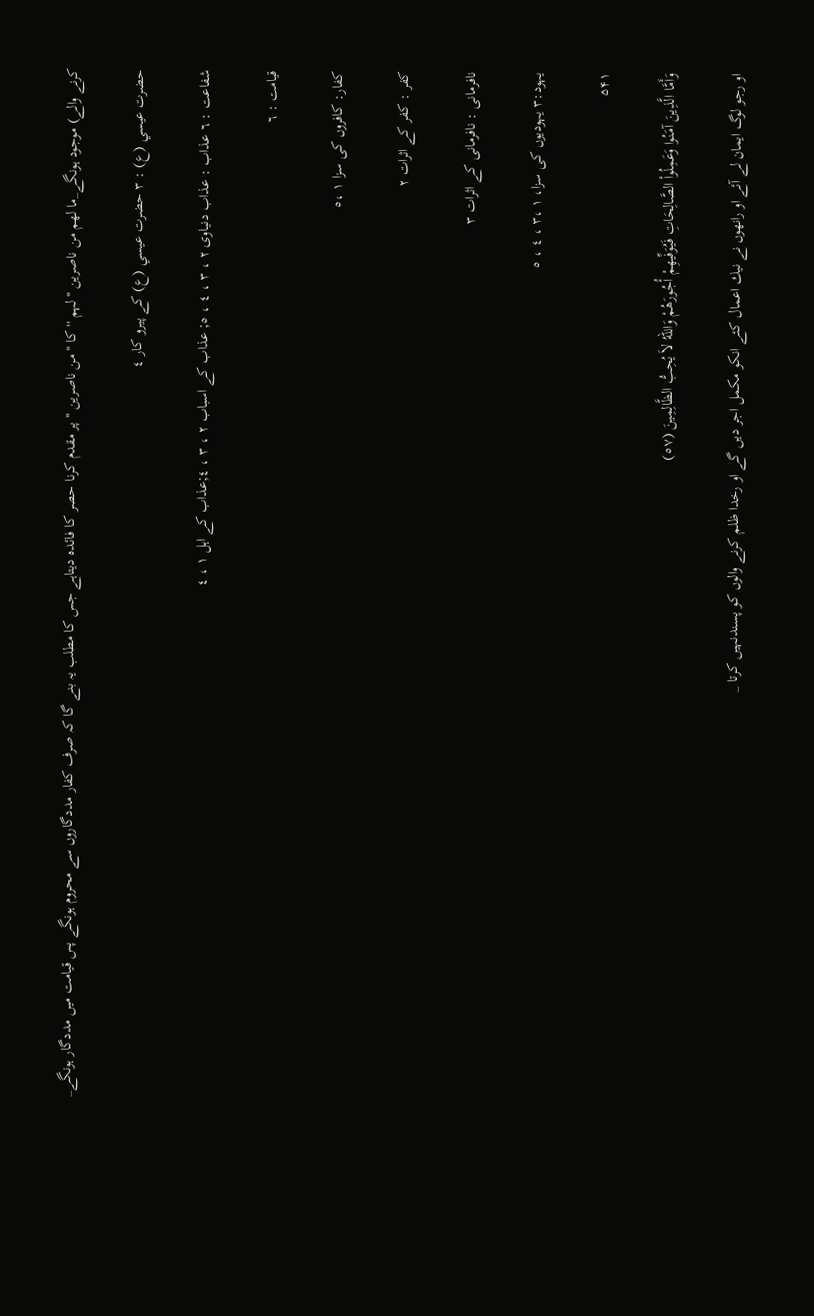كرنے والے) موجود ہونگے_ما لهم من ناصرين '' لہم ''كا '' من ناصرين ''پر مقدم كرنا حصر كا فائدہ ديتاہے جس كا مطلب يہ بنے گا كہ صرف كفار مددگاروں سے محروم ہونگے پس قيامت ميں مددگار ہونگے_

حضرت عيسي (ع) : ٣ حضرت عيسي (ع) كے پيرو كار ٤

شفاعت : ٦ عذاب : عذاب دنياوى ٢ ، ٣ ، ٤ ، ٥; عذاب كے اسباب ٢ ، ٣ ، ٤;عذاب كے اہل ١ ، ٤

قيامت : ٦

كفار: كافروں كى سزا ١ ،٥

كفر : كفر كے اثرات ٢

نافرمانى : نافرمانى كے اثرات ٣

يہود:٣ يہوديوں كى سزا، ١ ،٣ ، ٤ ، ٥

۵۴۱

وَأَمَّا الَّذِينَ آمَنُوا وَعَمِلُواْ الصَّالِحَاتِ فَيُوَفِّيهِمْ أُجُورَهُمْ وَاللّهُ لاَ يُحِبُّ الظَّالِمِينَ (٥٧)

او رجو لوگ ايمان لے آئے او رانھوں نے نيك اعمال كئے انكو مكمل اجر ديں گے او رخدا ظلم كرنے والوں كو پسندنہيں كرتا _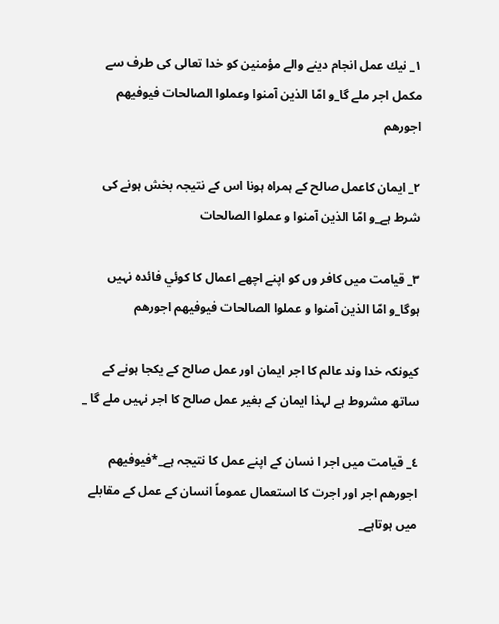١_ نيك عمل انجام دينے والے مؤمنين كو خدا تعالى كى طرف سے مكمل اجر ملے گا_و امّا الذين آمنوا وعملوا الصالحات فيوفيهم اجورهم

٢_ ايمان كاعمل صالح كے ہمراہ ہونا اس كے نتيجہ بخش ہونے كى شرط ہے_و امّا الذين آمنوا و عملوا الصالحات

٣_ قيامت ميں كافر وں كو اپنے اچھے اعمال كا كوئي فائدہ نہيں ہوگا_و امّا الذين آمنوا و عملوا الصالحات فيوفيهم اجورهم

كيونكہ خدا وند عالم كا اجر ايمان اور عمل صالح كے يكجا ہونے كے ساتھ مشروط ہے لہذا ايمان كے بغير عمل صالح كا اجر نہيں ملے گا _

٤_ قيامت ميں اجر ا نسان كے اپنے عمل كا نتيجہ ہے_*فيوفيهم اجورهم اجر اور اجرت كا استعمال عموماً انسان كے عمل كے مقابلے ميں ہوتاہے_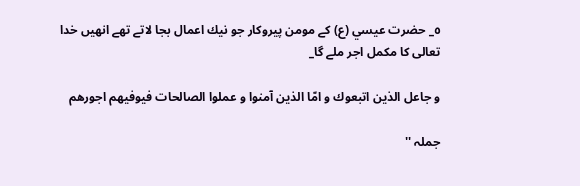٥_ حضرت عيسي (ع) كے مومن پيروكار جو نيك اعمال بجا لاتے تھے انھيں خدا تعالى كا مكمل اجر ملے گا_

و جاعل الذين اتبعوك و امّا الذين آمنوا و عملوا الصالحات فيوفيهم اجورهم

جملہ ''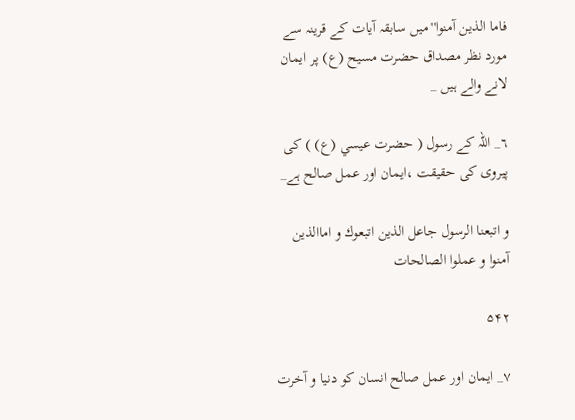فاما الذين آمنوا''ميں سابقہ آيات كے قرينہ سے مورد نظر مصداق حضرت مسيح (ع) پر ايمان لانے والے ہيں _

٦_ اللہ كے رسول ( حضرت عيسي (ع) ) كى پيروى كى حقيقت ،ايمان اور عمل صالح ہے_

و اتبعنا الرسول جاعل الذين اتبعوك و اماالذين آمنوا و عملوا الصالحات

۵۴۲

٧_ ايمان اور عمل صالح انسان كو دنيا و آخرت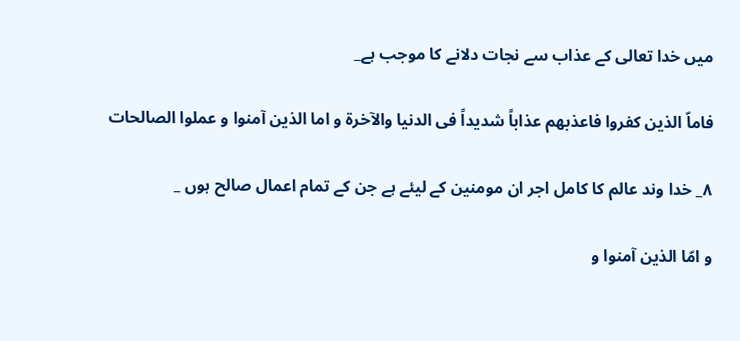ميں خدا تعالى كے عذاب سے نجات دلانے كا موجب ہے_

فاماّ الذين كفروا فاعذبهم عذاباً شديداً فى الدنيا والآخرة و اما الذين آمنوا و عملوا الصالحات

٨_ خدا وند عالم كا كامل اجر ان مومنين كے ليئے ہے جن كے تمام اعمال صالح ہوں _

و امّا الذين آمنوا و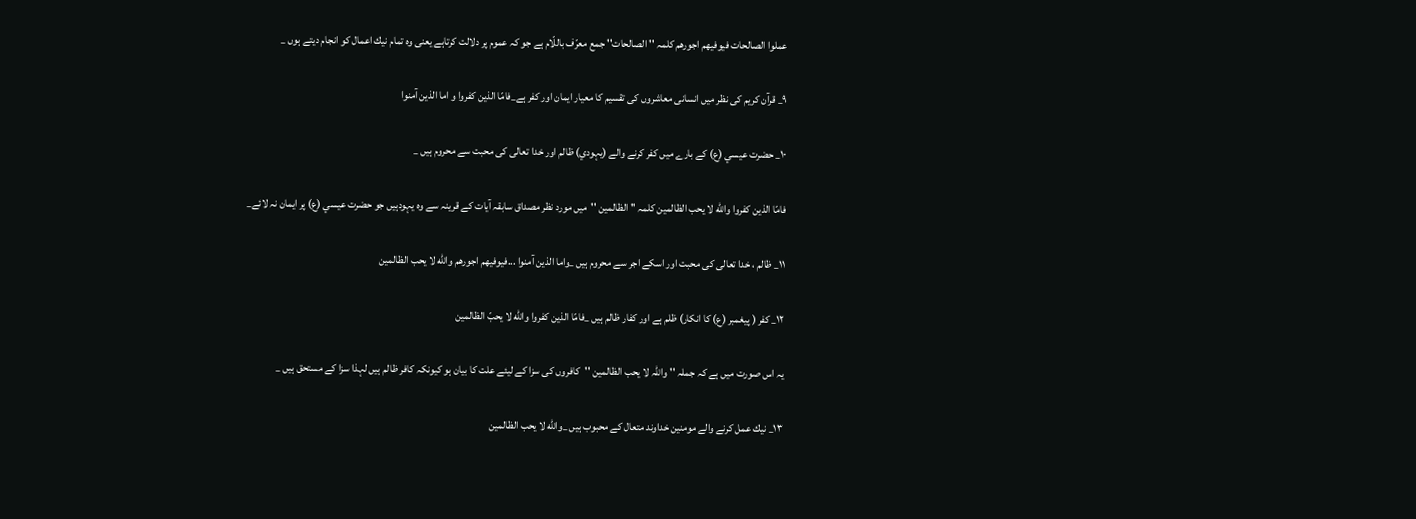عملوا الصالحات فيوفيهم اجورهم كلمہ '' الصالحات'' جمع معرّف باللّام ہے جو كہ عموم پر دلالت كرتاہے يعنى وہ تمام نيك اعمال كو انجام ديتے ہوں _

٩_ قرآن كريم كى نظر ميں انسانى معاشروں كى تقسيم كا معيار ايمان اور كفر ہے_فامّا الذين كفروا و اما الذين آمنوا

١٠_ حضرت عيسي (ع) كے بارے ميں كفر كرنے والے (يہودي) ظالم اور خدا تعالى كى محبت سے محروم ہيں _

فامّا الذين كفروا والله لا يحب الظالمين كلمہ '' الظالمين ''ميں مورد نظر مصداق سابقہ آيات كے قرينہ سے وہ يہودہيں جو حضرت عيسي (ع) پر ايمان نہ لائے_

١١_ ظالم ، خدا تعالى كى محبت اور اسكے اجر سے محروم ہيں _واما الذين آمنوا ...فيوفيهم اجورهم والله لا يحب الظالمين

١٢_ كفر ( پيغمبر (ع) كا انكار) ظلم ہے اور كفار ظالم ہيں _فامّا الذين كفروا والله لا يحبّ الظالمين

يہ اس صورت ميں ہے كہ جملہ '' واللہ لا يحب الظالمين ''كافروں كى سزا كے ليئے علت كا بيان ہو كيونكہ كافر ظالم ہيں لہذا سزا كے مستحق ہيں _

١٣_ نيك عمل كرنے والے مومنين خداوند متعال كے محبوب ہيں _والله لا يحب الظالمين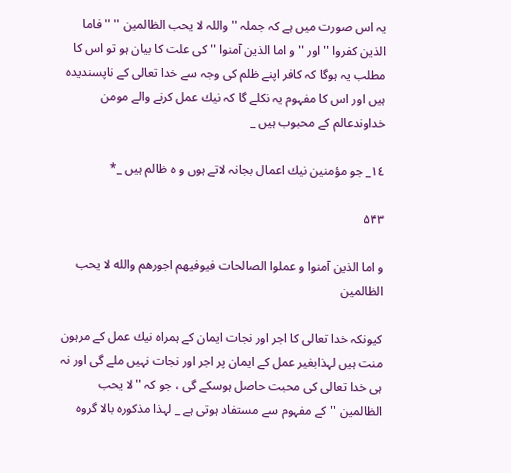يہ اس صورت ميں ہے كہ جملہ '' واللہ لا يحب الظالمين '' ''فاما الذين كفروا ''اور '' و اما الذين آمنوا ''كى علت كا بيان ہو تو اس كا مطلب يہ ہوگا كہ كافر اپنے ظلم كى وجہ سے خدا تعالى كے ناپسنديدہ ہيں اور اس كا مفہوم يہ نكلے گا كہ نيك عمل كرنے والے مومن خداوندعالم كے محبوب ہيں _

١٤_ جو مؤمنين نيك اعمال بجانہ لاتے ہوں و ہ ظالم ہيں _*

۵۴۳

و اما الذين آمنوا و عملوا الصالحات فيوفيهم اجورهم والله لا يحب الظالمين

كيونكہ خدا تعالى كا اجر اور نجات ايمان كے ہمراہ نيك عمل كے مرہون منت ہيں لہذابغير عمل كے ايمان پر اجر اور نجات نہيں ملے گى اور نہ ہى خدا تعالى كى محبت حاصل ہوسكے گى ، جو كہ ''لا يحب الظالمين ''كے مفہوم سے مستفاد ہوتى ہے _ لہذا مذكورہ بالا گروہ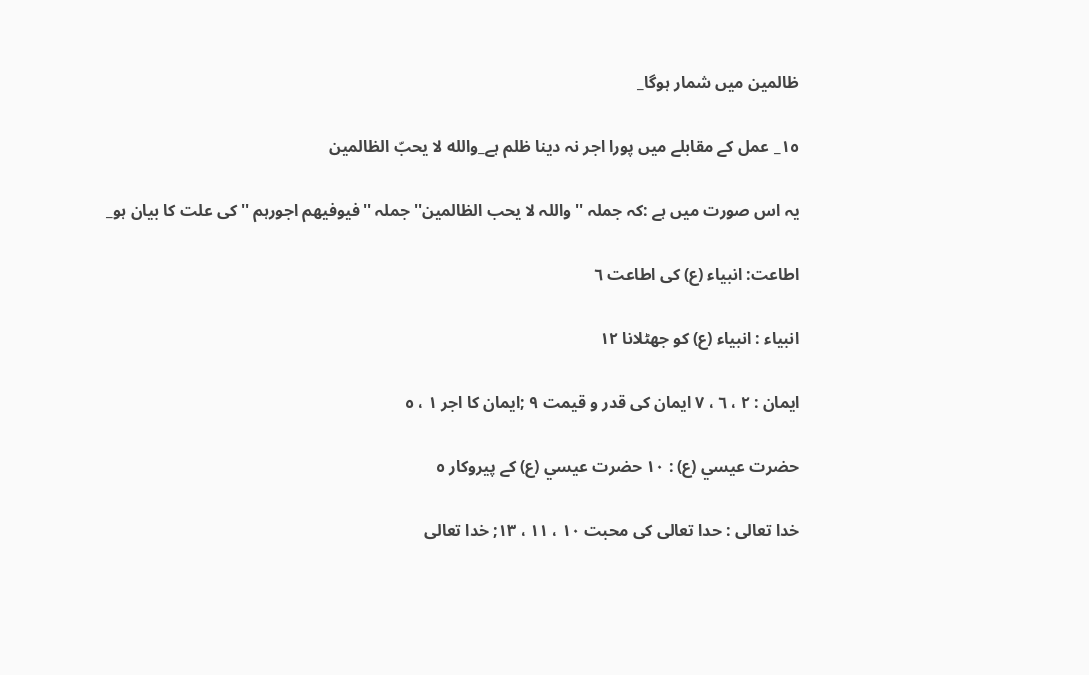ظالمين ميں شمار ہوگا_

١٥_ عمل كے مقابلے ميں پورا اجر نہ دينا ظلم ہے_والله لا يحبّ الظالمين

يہ اس صورت ميں ہے :كہ جملہ ''واللہ لا يحب الظالمين'' جملہ ''فيوفيھم اجورہم '' كى علت كا بيان ہو_

اطاعت: انبياء (ع) كى اطاعت ٦

انبياء : انبياء (ع) كو جھٹلانا ١٢

ايمان : ٢ ، ٦ ، ٧ ايمان كى قدر و قيمت ٩ ;ايمان كا اجر ١ ، ٥

حضرت عيسي (ع) : ١٠ حضرت عيسي (ع) كے پيروكار ٥

خدا تعالى : حدا تعالى كى محبت ١٠ ، ١١ ، ١٣; خدا تعالى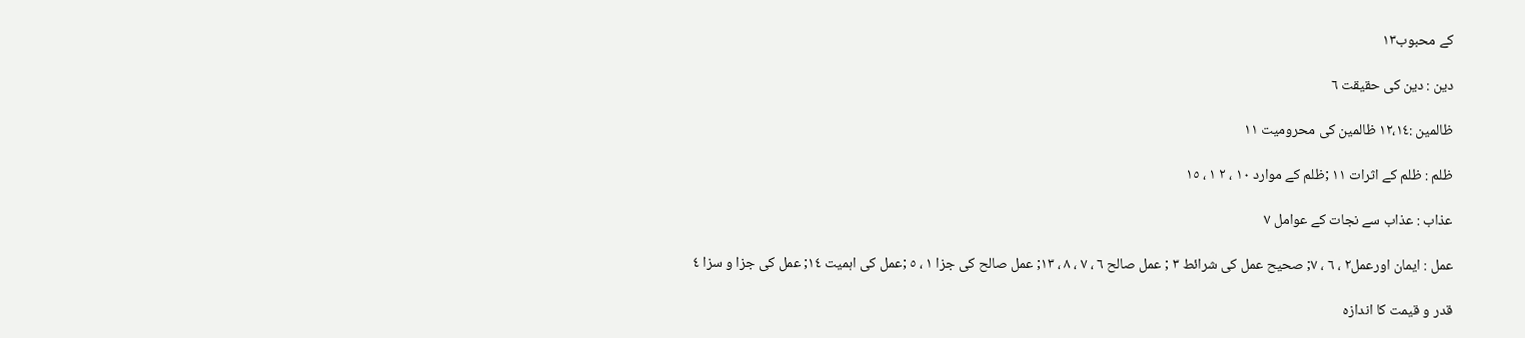كے محبوب١٣

دين : دين كى حقيقت ٦

ظالمين :١٢،١٤ ظالمين كى محروميت ١١

ظلم : ظلم كے اثرات ١١ ;ظلم كے موارد ١٠ ، ٢ ١ ، ١٥

عذاب : عذاب سے نجات كے عوامل ٧

عمل : ايمان اورعمل٢ ، ٦ ، ٧; صحيح عمل كى شرائط ٣ ; عمل صالح ٦ ، ٧ ، ٨ ، ١٣; عمل صالح كى جزا ١ ، ٥ ;عمل كى اہميت ١٤; عمل كى جزا و سزا ٤

قدر و قيمت كا اندازہ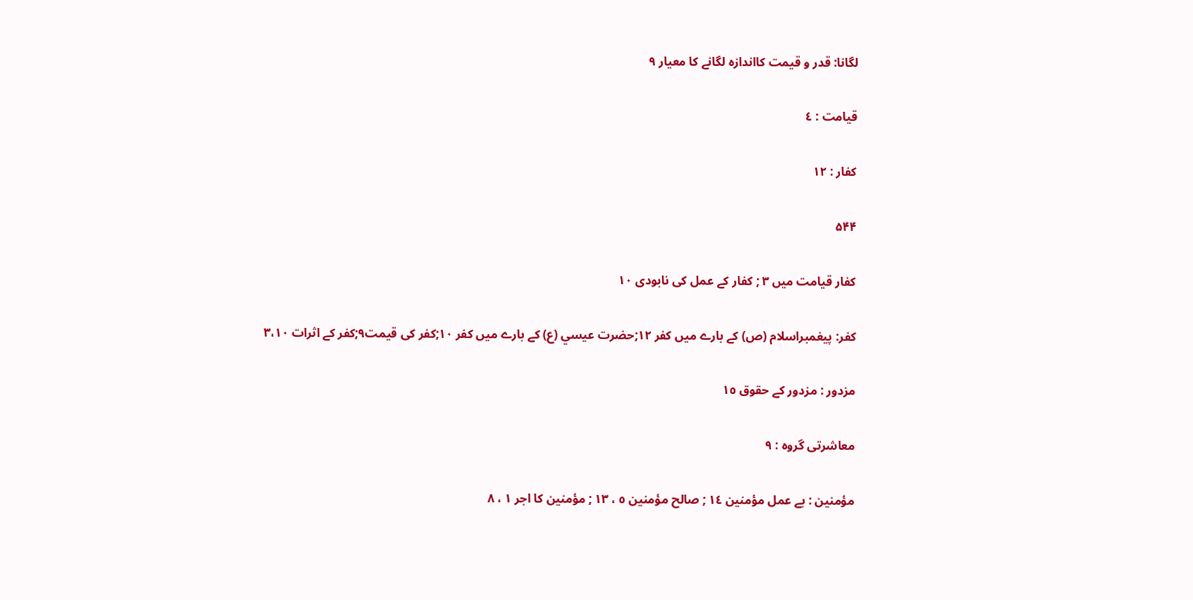لگانا: قدر و قيمت كااندازہ لگانے كا معيار ٩

قيامت : ٤

كفار : ١٢

۵۴۴

كفار قيامت ميں ٣ ; كفار كے عمل كى نابودى ١٠

كفر: پيغمبراسلام (ص) كے بارے ميں كفر ١٢;حضرت عيسي (ع) كے بارے ميں كفر ١٠;كفر كى قيمت٩;كفر كے اثرات ٣،١٠

مزدور : مزدور كے حقوق ١٥

معاشرتى گروہ : ٩

مؤمنين : بے عمل مؤمنين ١٤ ; صالح مؤمنين ٥ ، ١٣ ; مؤمنين كا اجر ١ ، ٨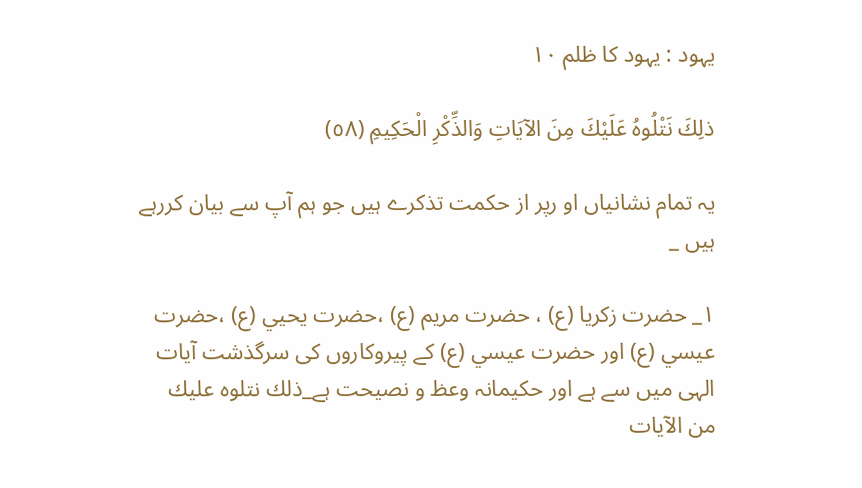يہود : يہود كا ظلم ١٠

ذلِكَ نَتْلُوهُ عَلَيْكَ مِنَ الآيَاتِ وَالذِّكْرِ الْحَكِيمِ (٥٨)

يہ تمام نشانياں او رپر از حكمت تذكرے ہيں جو ہم آپ سے بيان كررہے ہيں _

١_ حضرت زكريا (ع) ، حضرت مريم (ع) ،حضرت يحيي (ع) ،حضرت عيسي (ع) اور حضرت عيسي (ع) كے پيروكاروں كى سرگذشت آيات الہى ميں سے ہے اور حكيمانہ وعظ و نصيحت ہے_ذلك نتلوه عليك من الآيات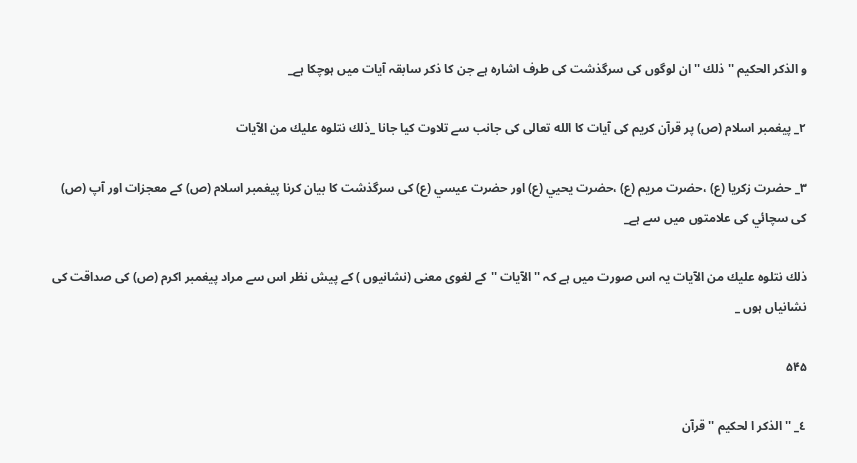و الذكر الحكيم ''ذلك '' ان لوگوں كى سرگذشت كى طرف اشارہ ہے جن كا ذكر سابقہ آيات ميں ہوچكا ہے_

٢_ پيغمبر اسلام (ص) پر قرآن كريم كى آيات كا الله تعالى كى جانب سے تلاوت كيا جانا _ذلك نتلوه عليك من الآيات

٣_ حضرت زكريا (ع) ،حضرت مريم (ع) ،حضرت يحيي (ع) اور حضرت عيسي (ع) كى سرگذشت كا بيان كرنا پيغمبر اسلام (ص) كے معجزات اور آپ (ص) كى سچائي كى علامتوں ميں سے ہے_

ذلك نتلوه عليك من الآيات يہ اس صورت ميں ہے كہ '' الآيات ''كے لغوى معنى (نشانيوں ) كے پيش نظر اس سے مراد پيغمبر اكرم (ص) كى صداقت كى نشانياں ہوں _

۵۴۵

٤_ '' الذكر ا لحكيم '' قرآن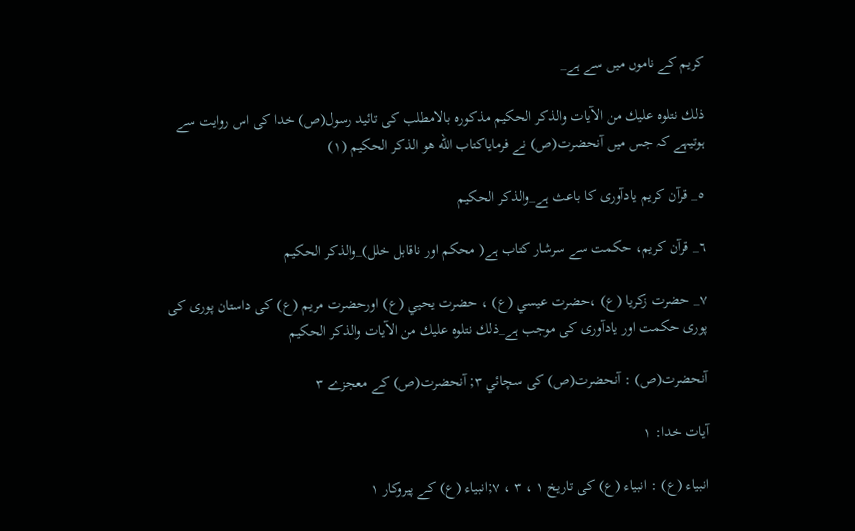كريم كے ناموں ميں سے ہے_

ذلك نتلوه عليك من الآيات والذكر الحكيم مذكورہ بالامطلب كى تائيد رسول(ص) خدا كى اس روايت سے ہوتيہے كہ جس ميں آنحضرت(ص) نے فرماياكتاب الله هو الذكر الحكيم (١)

٥_ قرآن كريم يادآورى كا باعث ہے_والذكر الحكيم

٦_ قرآن كريم، حكمت سے سرشار كتاب ہے( محكم اور ناقابل خلل)_والذكر الحكيم

٧_ حضرت زكريا (ع) ،حضرت عيسي (ع) ، حضرت يحيي (ع) اورحضرت مريم (ع) كى داستان پورى كى پورى حكمت اور يادآورى كى موجب ہے_ذلك نتلوه عليك من الآيات والذكر الحكيم

آنحضرت(ص) : آنحضرت(ص) كى سچائي ٣; آنحضرت(ص) كے معجزے ٣

آيات خدا: ١

انبياء (ع) : انبياء (ع) كى تاريخ ١ ، ٣ ، ٧;انبياء (ع) كے پيروكار ١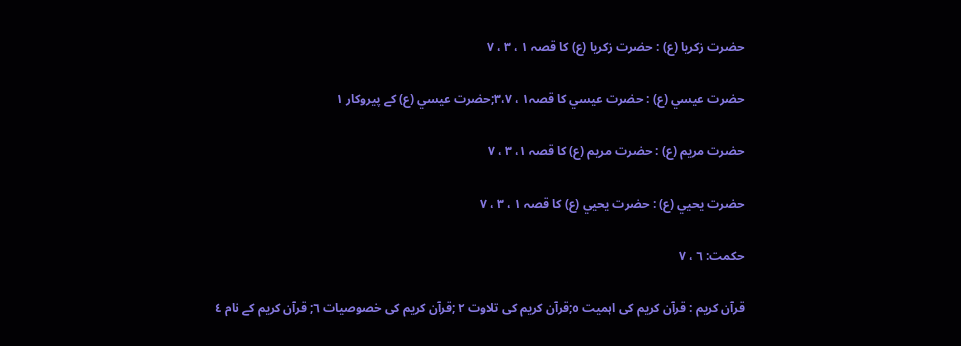حضرت زكريا (ع) : حضرت زكريا (ع) كا قصہ ١ ، ٣ ، ٧

حضرت عيسي (ع) : حضرت عيسي كا قصہ١ ، ٣،٧;حضرت عيسي (ع) كے پيروكار ١

حضرت مريم (ع) : حضرت مريم (ع) كا قصہ ١، ٣ ، ٧

حضرت يحيي (ع) : حضرت يحيي (ع) كا قصہ ١ ، ٣ ، ٧

حكمت: ٦ ، ٧

قرآن كريم : قرآن كريم كى اہميت ٥;قرآن كريم كى تلاوت ٢ ;قرآن كريم كى خصوصيات ٦; قرآن كريم كے نام ٤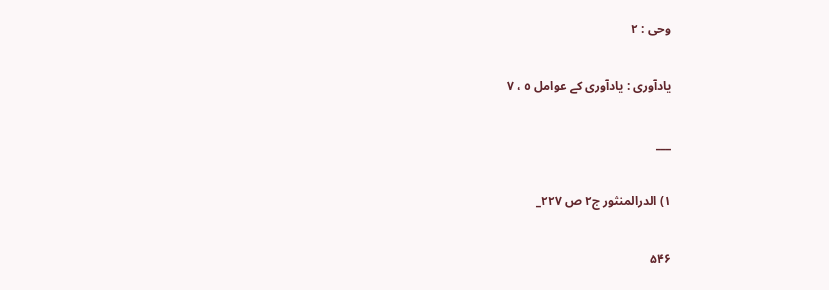وحى : ٢

يادآورى : يادآورى كے عوامل ٥ ، ٧

___

١) الدرالمنثور ج٢ ص ٢٢٧_

۵۴۶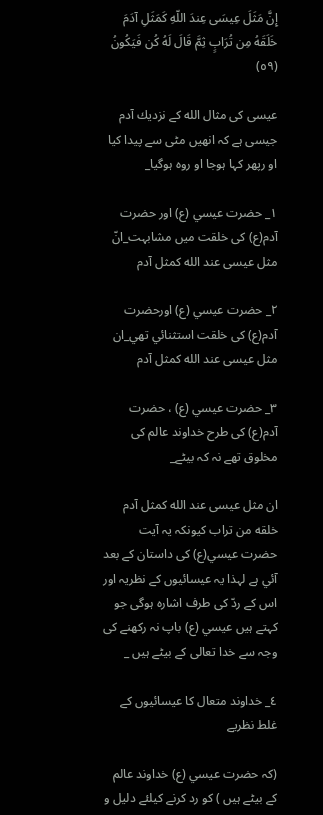إِنَّ مَثَلَ عِيسَى عِندَ اللّهِ كَمَثَلِ آدَمَ خَلَقَهُ مِن تُرَابٍ ثِمَّ قَالَ لَهُ كُن فَيَكُونُ (٥٩)

عيسى كى مثال الله كے نزديك آدم جيسى ہے كہ انھيں مٹى سے پيدا كيا او رپھر كہا ہوجا او روہ ہوگيا_

١_ حضرت عيسي (ع) اور حضرت آدم(ع) كى خلقت ميں مشابہت_انّ مثل عيسى عند الله كمثل آدم

٢_ حضرت عيسي (ع) اورحضرت آدم(ع) كى خلقت استثنائي تھي_ان مثل عيسى عند الله كمثل آدم

٣_ حضرت عيسي (ع) ، حضرت آدم(ع) كى طرح خداوند عالم كى مخلوق تھے نہ كہ بيٹے_

ان مثل عيسى عند الله كمثل آدم خلقه من تراب كيونكہ يہ آيت حضرت عيسي(ع) كى داستان كے بعد آئي ہے لہذا يہ عيسائيوں كے نظريہ اور اس كے ردّ كى طرف اشارہ ہوگى جو كہتے ہيں عيسي (ع) باپ نہ ركھنے كى وجہ سے خدا تعالى كے بيٹے ہيں _

٤_ خداوند متعال كا عيسائيوں كے غلط نظريے

(كہ حضرت عيسي (ع) خداوند عالم كے بيٹے ہيں ) كو رد كرنے كيلئے دليل و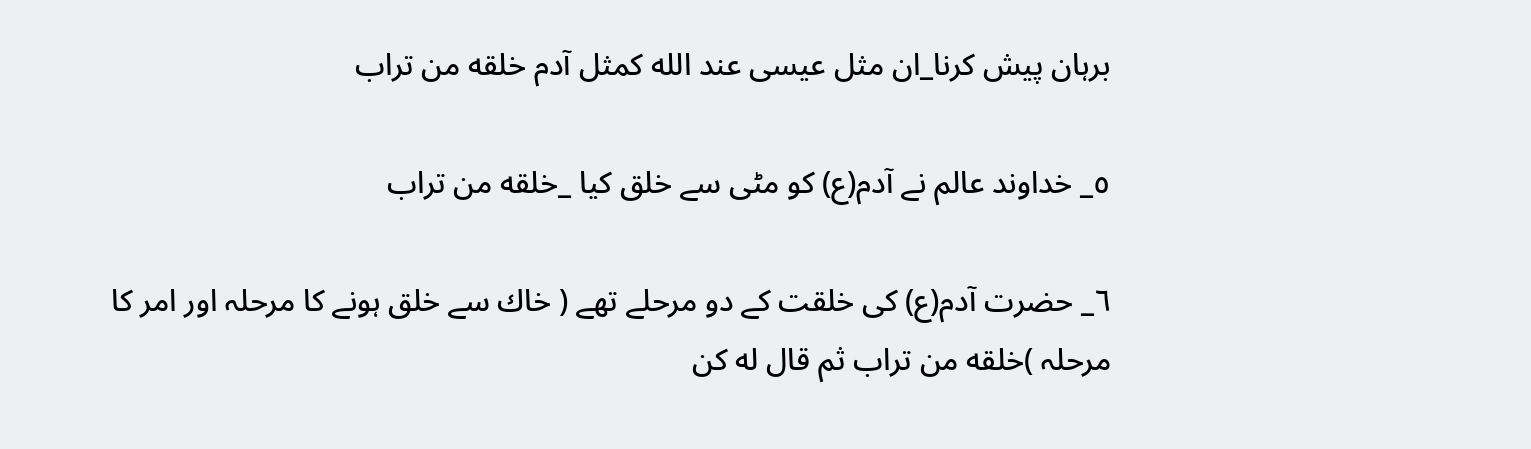برہان پيش كرنا_ان مثل عيسى عند الله كمثل آدم خلقه من تراب

٥_ خداوند عالم نے آدم(ع) كو مٹى سے خلق كيا _خلقه من تراب

٦_ حضرت آدم(ع) كى خلقت كے دو مرحلے تھے ( خاك سے خلق ہونے كا مرحلہ اور امر كا مرحلہ )خلقه من تراب ثم قال له كن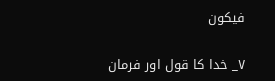فيكون

٧_ خدا كا قول اور فرمان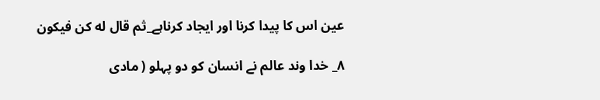عين اس كا پيدا كرنا اور ايجاد كرناہے_ثم قال له كن فيكون

٨_ خدا وند عالم نے انسان كو دو پہلو ( مادى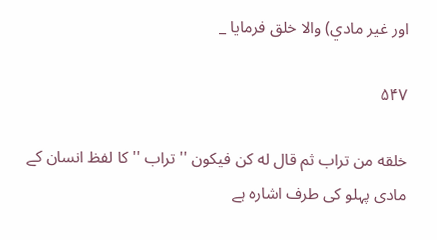اور غير مادي) والا خلق فرمايا _

۵۴۷

خلقه من تراب ثم قال له كن فيكون '' تراب ''كا لفظ انسان كے مادى پہلو كى طرف اشارہ ہے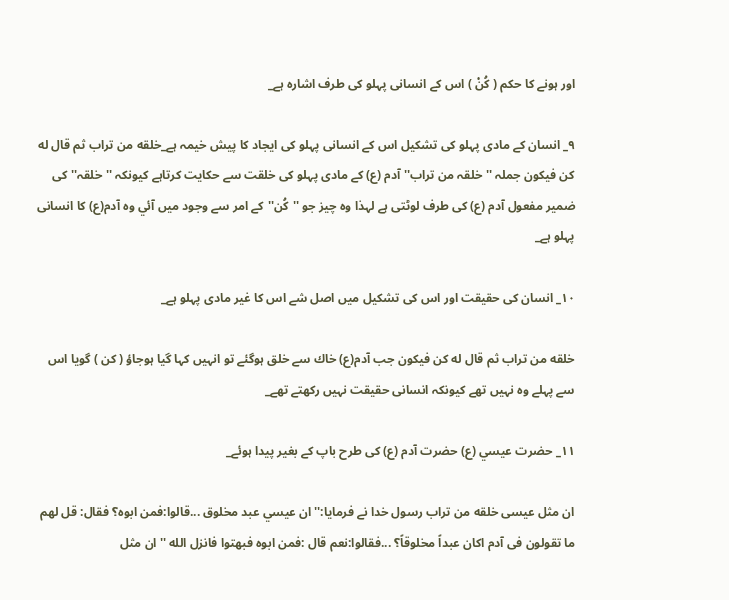اور ہونے كا حكم ( كُنْ ) اس كے انسانى پہلو كى طرف اشارہ ہے_

٩_ انسان كے مادى پہلو كى تشكيل اس كے انسانى پہلو كى ايجاد كا پيش خيمہ ہے_خلقه من تراب ثم قال له كن فيكون جملہ '' خلقہ من تراب'' آدم (ع) كے مادى پہلو كى خلقت سے حكايت كرتاہے كيونكہ ''خلقہ''كى ضمير مفعول آدم (ع) كى طرف لوٹتى ہے لہذا وہ چيز جو ''كُن''كے امر سے وجود ميں آئي وہ آدم(ع) كا انسانى پہلو ہے_

١٠_ انسان كى حقيقت اور اس كى تشكيل ميں اصل شے اس كا غير مادى پہلو ہے_

خلقه من تراب ثم قال له كن فيكون جب آدم(ع) خاك سے خلق ہوگئے تو انہيں كہا گيا ہوجاؤ ( كن ) گويا اس سے پہلے وہ نہيں تھے كيونكہ انسانى حقيقت نہيں ركھتے تھے_

١١_ حضرت عيسي (ع) حضرت آدم (ع) كى طرح باپ كے بغير پيدا ہوئے_

ان مثل عيسى خلقه من تراب رسول خدا نے فرمايا:''ان عيسي عبد مخلوق ...قالوا:فمن ابوه؟ فقال: قل لهم ما تقولون فى آدم اكان عبداً مخلوقاً؟ ...فقالوا:نعم قال :فمن ابوه فبهتوا فانزل الله ''ان مثل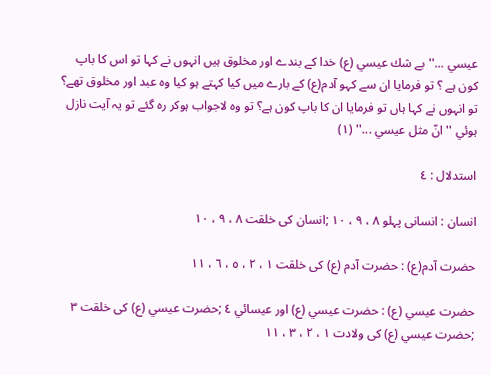عيسي ...'' بے شك عيسي (ع) خدا كے بندے اور مخلوق ہيں انہوں نے كہا تو اس كا باپ كون ہے ؟ تو فرمايا ان سے كہو آدم(ع) كے بارے ميں كيا كہتے ہو كيا وہ عبد اور مخلوق تھے؟ تو انہوں نے كہا ہاں تو فرمايا ان كا باپ كون ہے؟ تو وہ لاجواب ہوكر رہ گئے تو يہ آيت نازل ہوئي ''انّ مثل عيسي ...'' (١)

استدلال : ٤

انسان : انسانى پہلو ٨ ، ٩ ، ١٠ ;انسان كى خلقت ٨ ، ٩ ، ١٠

حضرت آدم(ع) : حضرت آدم (ع) كى خلقت ١ ، ٢ ، ٥ ، ٦ ، ١١

حضرت عيسي (ع) : حضرت عيسي (ع) اور عيسائي ٤ ;حضرت عيسي (ع) كى خلقت ٣ ;حضرت عيسي (ع) كى ولادت ١ ، ٢ ، ٣ ، ١١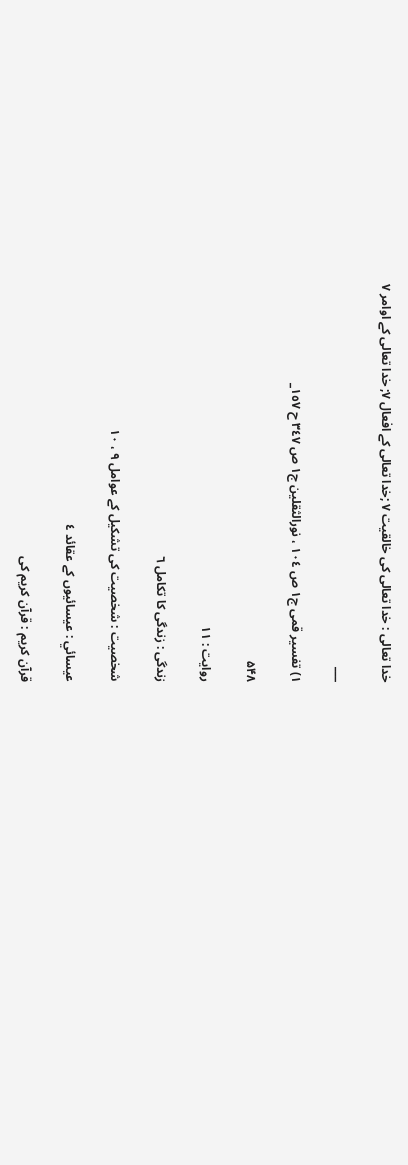خدا تعالى : خدا تعالى كى خالقيت ٧ ;خدا تعالى كے افعال ٧; خدا تعالى كے اوامر ٧

___

١) تفسير قمى ج١ ص ١٠٤ ، نورالثقلين ج١ ص ٣٤٧ ح ١٥٧_

۵۴۸

روايت : ١١

زندگى : زندگى كا تكامل ٦

شخصيت : شخصيت كى تشكيل كے عوامل ٩ ، ١٠

عيسائي : عيسائيوں كے عقائد ٤

قرآن كريم : قرآن كريم كى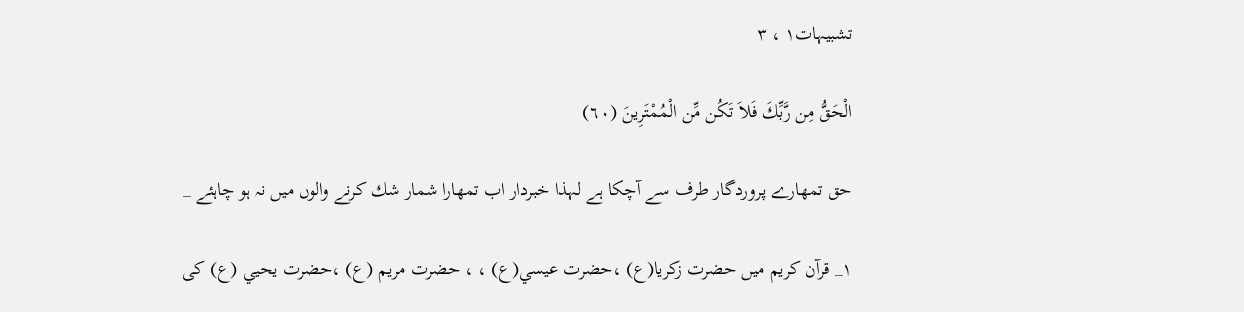تشبيہات١ ، ٣

الْحَقُّ مِن رَّبِّكَ فَلاَ تَكُن مِّن الْمُمْتَرِينَ (٦٠)

حق تمھارے پروردگار طرف سے آچكا ہے لہذا خبردار اب تمھارا شمار شك كرنے والوں ميں نہ ہو چاہئے _

١_ قرآن كريم ميں حضرت زكريا(ع) ،حضرت عيسي(ع) ، ، حضرت مريم (ع) ،حضرت يحيي (ع) كى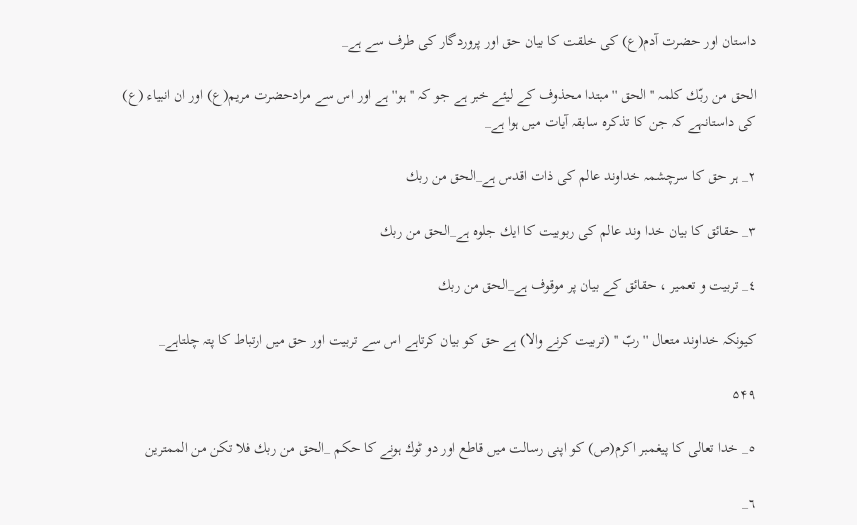داستان اور حضرت آدم(ع) كى خلقت كا بيان حق اور پروردگار كى طرف سے ہے_

الحق من ربّك كلمہ '' الحق '' مبتدا محذوف كے ليئے خبر ہے جو كہ ''ہو''ہے اور اس سے مرادحضرت مريم(ع) اور ان انبياء (ع) كى داستانہے كہ جن كا تذكرہ سابقہ آيات ميں ہوا ہے_

٢_ ہر حق كا سرچشمہ خداوند عالم كى ذات اقدس ہے_الحق من ربك

٣_ حقائق كا بيان خدا وند عالم كى ربوبيت كا ايك جلوہ ہے_الحق من ربك

٤_ تربيت و تعمير ، حقائق كے بيان پر موقوف ہے_الحق من ربك

كيونكہ خداوند متعال '' ربّ '' (تربيت كرنے والا) ہے حق كو بيان كرتاہے اس سے تربيت اور حق ميں ارتباط كا پتہ چلتاہے_

۵۴۹

٥_ خدا تعالى كا پيغمبر اكرم(ص) كو اپنى رسالت ميں قاطع اور دو ٹوك ہونے كا حكم _الحق من ربك فلا تكن من الممترين

٦_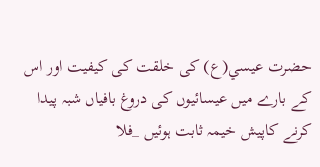حضرت عيسي(ع) كى خلقت كى كيفيت اور اس كے بارے ميں عيسائيوں كى دروغ بافياں شبہ پيدا كرنے كاپيش خيمہ ثابت ہوئيں _فلا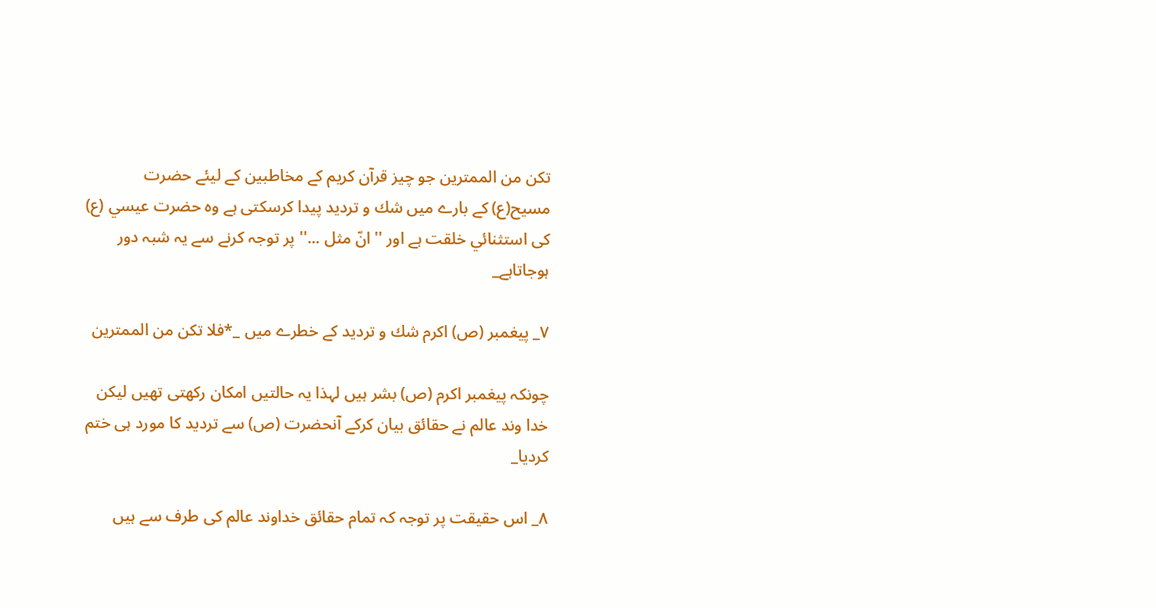تكن من الممترين جو چيز قرآن كريم كے مخاطبين كے ليئے حضرت مسيح(ع) كے بارے ميں شك و ترديد پيدا كرسكتى ہے وہ حضرت عيسي (ع) كى استثنائي خلقت ہے اور '' انّ مثل ...'' پر توجہ كرنے سے يہ شبہ دور ہوجاتاہے_

٧_ پيغمبر (ص) اكرم شك و ترديد كے خطرے ميں _*فلا تكن من الممترين

چونكہ پيغمبر اكرم (ص) بشر ہيں لہذا يہ حالتيں امكان ركھتى تھيں ليكن خدا وند عالم نے حقائق بيان كركے آنحضرت (ص) سے ترديد كا مورد ہى ختم كرديا_

٨_ اس حقيقت پر توجہ كہ تمام حقائق خداوند عالم كى طرف سے ہيں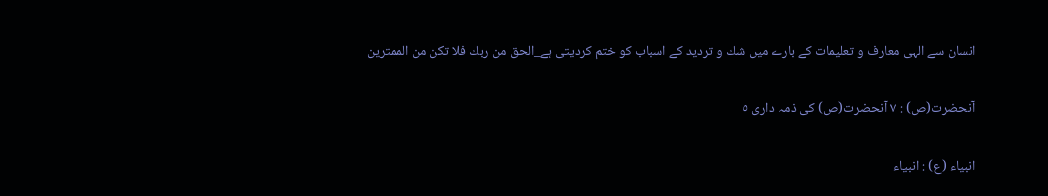انسان سے الہى معارف و تعليمات كے بارے ميں شك و ترديد كے اسباب كو ختم كرديتى ہے_الحق من ربك فلا تكن من الممترين

آنحضرت(ص) : ٧ آنحضرت(ص) كى ذمہ دارى ٥

انبياء (ع) : انبياء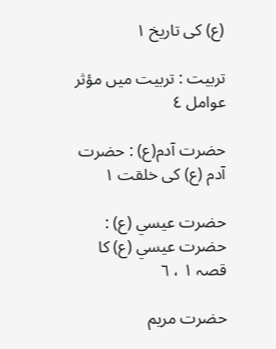(ع) كى تاريخ ١

تربيت : تربيت ميں مؤثر عوامل ٤

حضرت آدم(ع) : حضرت آدم (ع) كى خلقت ١

حضرت عيسي (ع) : حضرت عيسي (ع) كا قصہ ١ ، ٦

حضرت مريم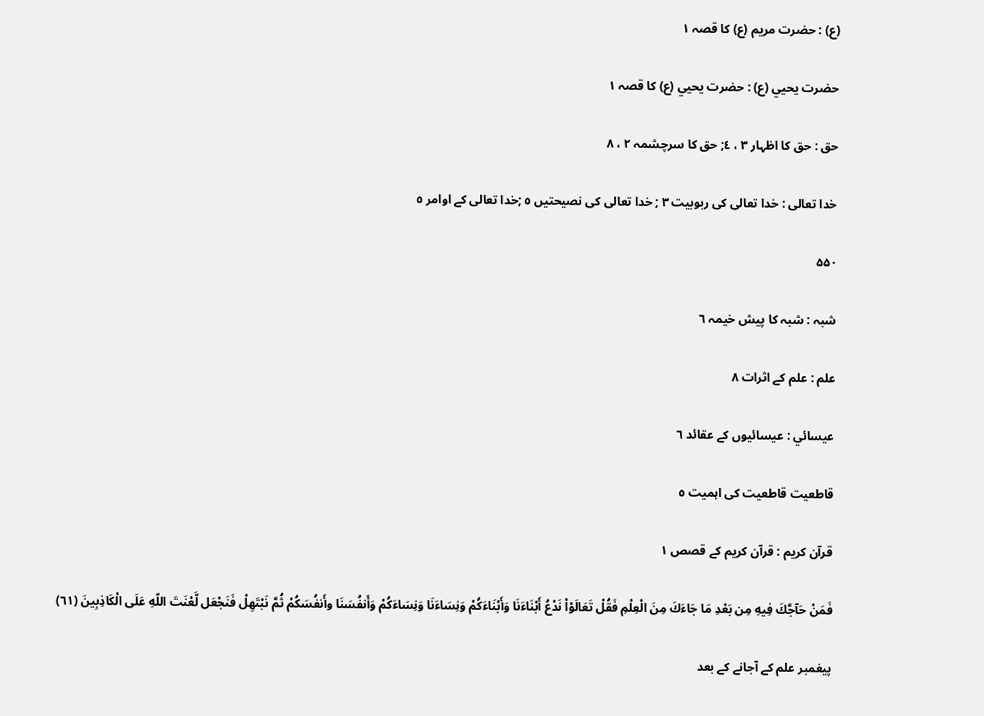(ع) : حضرت مريم (ع) كا قصہ ١

حضرت يحيي (ع) : حضرت يحيي (ع) كا قصہ ١

حق : حق كا اظہار ٣ ، ٤; حق كا سرچشمہ ٢ ، ٨

خدا تعالى : خدا تعالى كى ربوبيت ٣ ; خدا تعالى كى نصيحتيں ٥ ;خدا تعالى كے اوامر ٥

۵۵۰

شبہ : شبہ كا پيش خيمہ ٦

علم : علم كے اثرات ٨

عيسائي : عيسائيوں كے عقائد ٦

قاطعيت قاطعيت كى اہميت ٥

قرآن كريم : قرآن كريم كے قصص ١

فَمَنْ حَآجَّكَ فِيهِ مِن بَعْدِ مَا جَاءَكَ مِنَ الْعِلْمِ فَقُلْ تَعَالَوْاْ نَدْعُ أَبْنَاءَنَا وَأَبْنَاءَكُمْ وَنِسَاءَنَا وَنِسَاءَكُمْ وَأَنفُسَنَا وأَنفُسَكُمْ ثُمَّ نَبْتَهِلْ فَنَجْعَل لَّعْنَتَ اللّهِ عَلَى الْكَاذِبِينَ (٦١)

پيغمبر علم كے آجانے كے بعد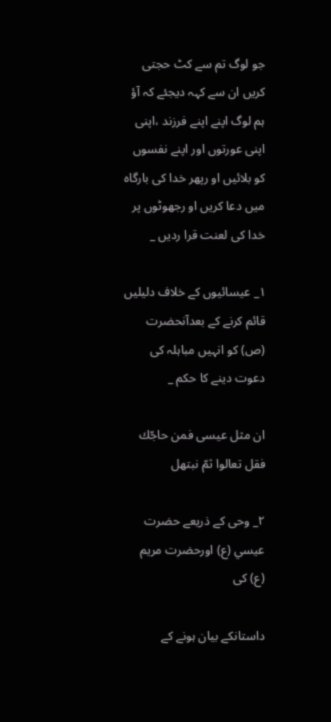جو لوگ تم سے كٹ حجتى كريں ان سے كہہ ديجئے كہ آؤ ہم لوگ اپنے اپنے فرزند ،اپنى اپنى عورتوں اور اپنے نفسوں كو بلائيں او رپھر خدا كى بارگاہ ميں دعا كريں او رجھوٹوں پر خدا كى لعنت قرا رديں _

١_ عيسائيوں كے خلاف دليليں قائم كرنے كے بعدآنحضرت (ص) كو انہيں مباہلہ كى دعوت دينے كا حكم _

ان مثل عيسى فمن حاجّك فقل تعالوا ثمّ نبتهل

٢_ وحى كے ذريعے حضرت عيسي (ع) اورحضرت مريم (ع) كى

داستانكے بيان ہونے كے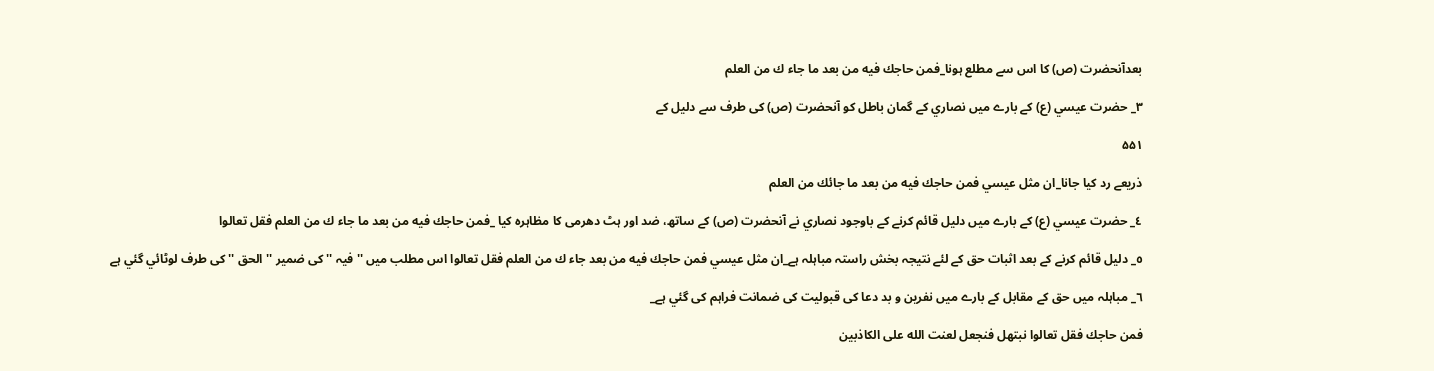بعدآنحضرت (ص) كا اس سے مطلع ہونا_فمن حاجك فيه من بعد ما جاء ك من العلم

٣_ حضرت عيسي (ع) كے بارے ميں نصاري كے گمان باطل كو آنحضرت (ص) كى طرف سے دليل كے

۵۵۱

ذريعے رد كيا جانا_ان مثل عيسي فمن حاجك فيه من بعد ما جائك من العلم

٤_ حضرت عيسي (ع) كے بارے ميں دليل قائم كرنے كے باوجود نصاري نے آنحضرت (ص) كے ساتھ، ضد اور ہٹ دھرمى كا مظاہرہ كيا _فمن حاجك فيه من بعد ما جاء ك من العلم فقل تعالوا

٥_ دليل قائم كرنے كے بعد اثبات حق كے لئے نتيجہ بخش راستہ مباہلہ ہے_ان مثل عيسي فمن حاجك فيه من بعد جاء ك من العلم فقل تعالوا اس مطلب ميں ''فيہ '' كى ضمير ''الحق '' كى طرف لوٹائي گئي ہے

٦_ مباہلہ ميں حق كے مقابل كے بارے ميں نفرين و بد دعا كى قبوليت كى ضمانت فراہم كى گئي ہے_

فمن حاجك فقل تعالوا نبتهل فنجعل لعنت الله على الكاذبين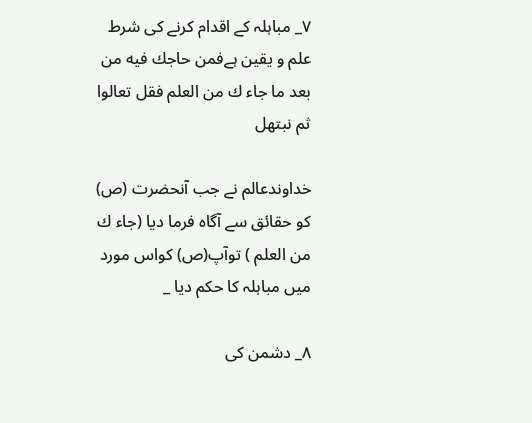٧_ مباہلہ كے اقدام كرنے كى شرط علم و يقين ہےفمن حاجك فيه من بعد ما جاء ك من العلم فقل تعالوا ثم نبتهل

خداوندعالم نے جب آنحضرت (ص) كو حقائق سے آگاہ فرما ديا (جاء ك من العلم ) توآپ(ص) كواس مورد ميں مباہلہ كا حكم ديا _

٨_ دشمن كى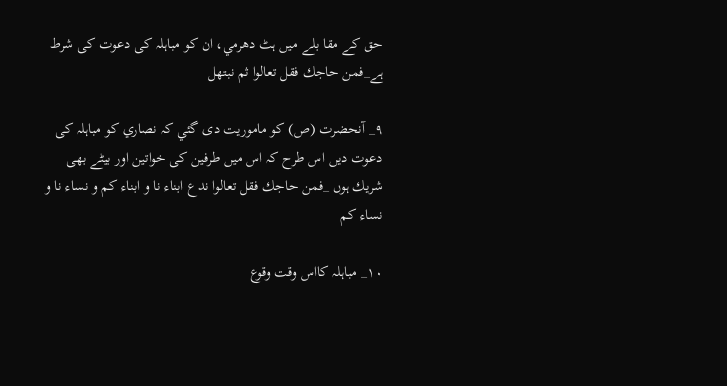حق كے مقا بلے ميں ہٹ دھرمي، ان كو مباہلہ كى دعوت كى شرط ہے_فمن حاجك فقل تعالوا ثم نبتهل

٩_ آنحضرت (ص) كو ماموريت دى گئي كہ نصاري كو مباہلہ كى دعوت ديں اس طرح كہ اس ميں طرفين كى خواتين اور بيٹے بھى شريك ہوں _فمن حاجك فقل تعالوا ندع ابناء نا و ابناء كم و نساء نا و نساء كم

١٠_ مباہلہ كااس وقت وقوع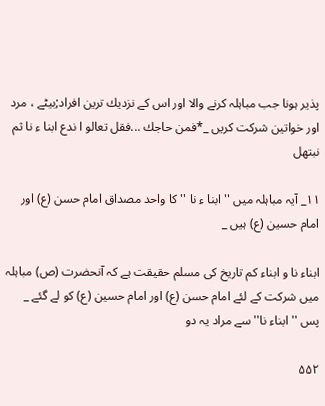پذير ہونا جب مباہلہ كرنے والا اور اس كے نزديك ترين افراد;بيٹے ، مرد اور خواتين شركت كريں _*فمن حاجك ...فقل تعالو ا ندع ابنا ء نا ثم نبتهل

١١_ آيہ مباہلہ ميں '' ابنا ء نا '' كا واحد مصداق امام حسن (ع) اور امام حسين (ع) ہيں _

ابناء نا و ابناء كم تاريخ كى مسلم حقيقت ہے كہ آنحضرت (ص) مباہلہ ميں شركت كے لئے امام حسن (ع) اور امام حسين (ع) كو لے گئے _ پس ''ابناء نا'' سے مراد يہ دو

۵۵۲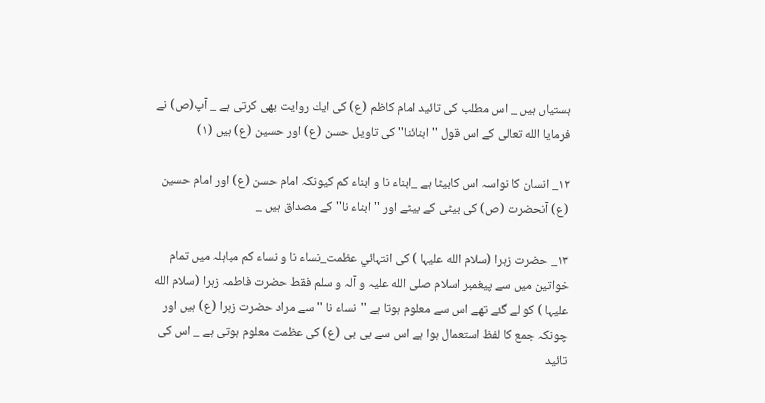ہستياں ہيں _ اس مطلب كى تائيد امام كاظم (ع) كى ايك روايت بھى كرتى ہے _ آپ(ص) نے فرمايا الله تعالى كے اس قول ''ابنائنا'' كى تاويل حسن (ع) اور حسين (ع) ہيں (١)

١٢_ انسان كا نواسہ اس كابيٹا ہے _ابناء نا و ابناء كم كيونكہ امام حسن (ع) اور امام حسين (ع) آنحضرت (ص) كى بيٹى كے بيٹے اور ''ابناء نا'' كے مصداق ہيں _

١٣_ حضرت زہرا (سلام الله عليہا ) كى انتہائي عظمت_نساء نا و نساء كم مباہلہ ميں تمام خواتين ميں سے پيغمبر اسلام صلى الله عليہ و آلہ و سلم فقط حضرت فاطمہ زہرا (سلام الله عليہا ) كو لے گئے تھے اس سے معلوم ہوتا ہے ''نساء نا '' سے مراد حضرت زہرا (ع) ہيں اور چونكہ جمع كا لفظ استعمال ہوا ہے اس سے بى بى (ع) كى عظمت معلوم ہوتى ہے _ اس كى تائيد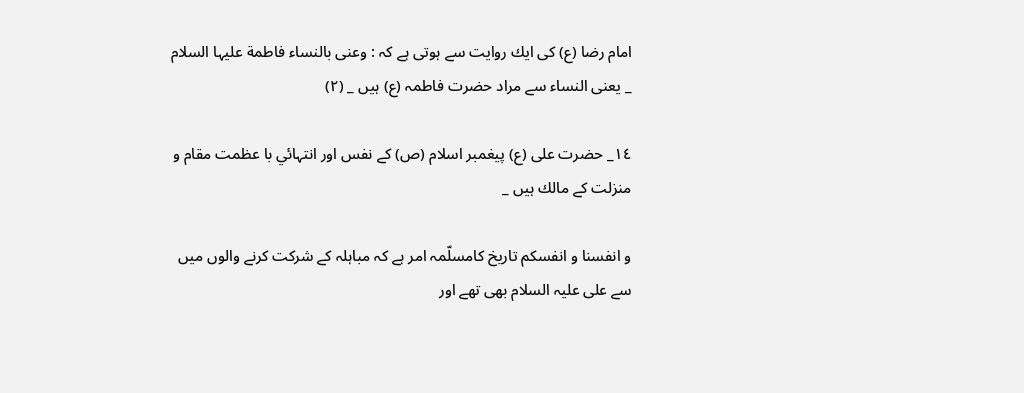امام رضا (ع) كى ايك روايت سے ہوتى ہے كہ : وعنى بالنساء فاطمة عليہا السلام _ يعنى النساء سے مراد حضرت فاطمہ (ع) ہيں _ (٢)

١٤_ حضرت على (ع) پيغمبر اسلام (ص) كے نفس اور انتہائي با عظمت مقام و منزلت كے مالك ہيں _

و انفسنا و انفسكم تاريخ كامسلّمہ امر ہے كہ مباہلہ كے شركت كرنے والوں ميں سے على عليہ السلام بھى تھے اور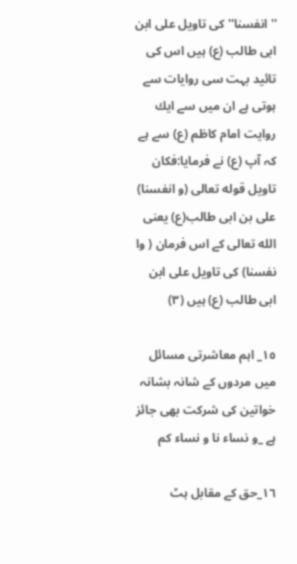''انفسنا'' كى تاويل على ابن ابى طالب (ع) ہيں اس كى تائيد بہت سى روايات سے ہوتى ہے ان ميں سے ايك روايت امام كاظم (ع) سے ہے كہ آپ (ع) نے فرمايا:فكان تاويل قوله تعالى (و انفسنا) على بن ابى طالب(ع) يعنى الله تعالى كے اس فرمان ( وا نفسنا) كى تاويل على ابن ابى طالب (ع) ہيں (٣)

١٥_ اہم معاشرتى مسائل ميں مردوں كے شانہ بشانہ خواتين كى شركت بھى جائز ہے _و نساء نا و نساء كم

١٦_حق كے مقابل ہٹ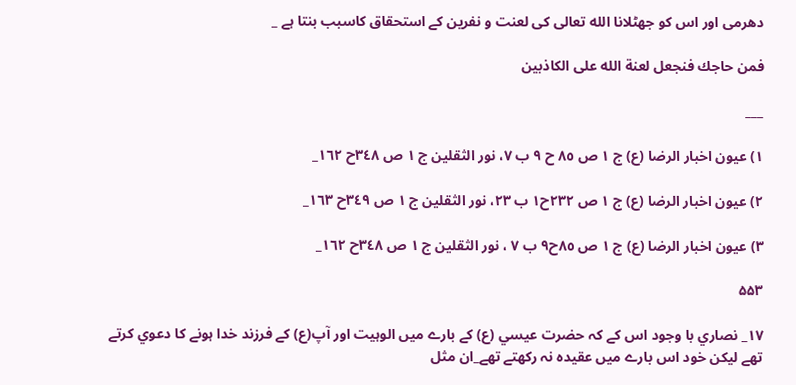دھرمى اور اس كو جھٹلانا الله تعالى كى لعنت و نفرين كے استحقاق كاسبب بنتا ہے _

فمن حاجك فنجعل لعنة الله على الكاذبين

___

١) عيون اخبار الرضا (ع) ج ١ ص ٨٥ ح ٩ ب ٧، نور الثقلين ج ١ ص ٣٤٨ح ١٦٢_

٢) عيون اخبار الرضا (ع) ج ١ ص ٢٣٢ح١ ب ٢٣، نور الثقلين ج ١ ص ٣٤٩ح ١٦٣_

٣) عيون اخبار الرضا (ع) ج ١ ص ٨٥ح٩ ب ٧ ، نور الثقلين ج ١ ص ٣٤٨ح ١٦٢_

۵۵۳

١٧_ نصاري با وجود اس كے كہ حضرت عيسي (ع) كے بارے ميں الوہيت اور آپ(ع) كے فرزند خدا ہونے كا دعوي كرتے تھے ليكن خود اس بارے ميں عقيدہ نہ ركھتے تھے_ان مثل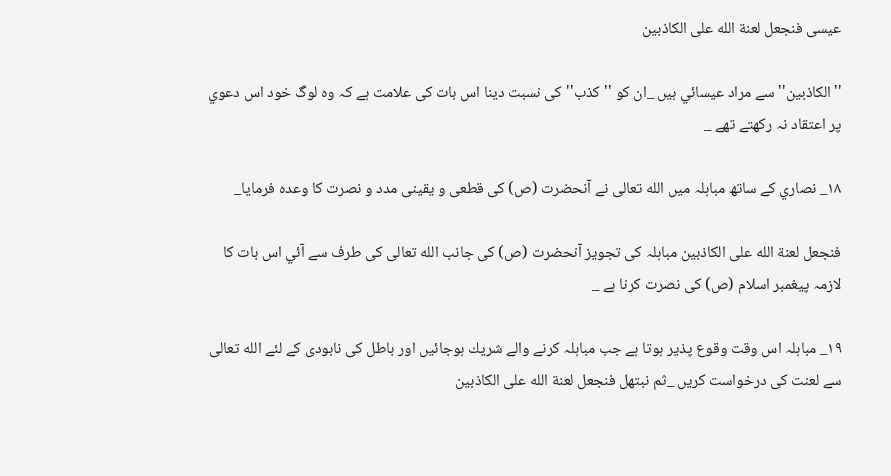عيسى فنجعل لعنة الله على الكاذبين

''الكاذبين'' سے مراد عيسائي ہيں _ان كو ''كذب'' كى نسبت دينا اس بات كى علامت ہے كہ وہ لوگ خود اس دعوي پر اعتقاد نہ ركھتے تھے _

١٨_ نصاري كے ساتھ مباہلہ ميں الله تعالى نے آنحضرت (ص) كى قطعى و يقينى مدد و نصرت كا وعدہ فرمايا_

فنجعل لعنة الله على الكاذبين مباہلہ كى تجويز آنحضرت (ص) كى جانب الله تعالى كى طرف سے آئي اس بات كا لازمہ پيغمبر اسلام (ص) كى نصرت كرنا ہے _

١٩_ مباہلہ اس وقت وقوع پذير ہوتا ہے جب مباہلہ كرنے والے شريك ہوجائيں اور باطل كى نابودى كے لئے الله تعالى سے لعنت كى درخواست كريں _ثم نبتهل فنجعل لعنة الله على الكاذبين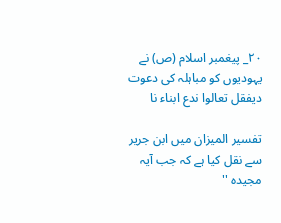٢٠_ پيغمبر اسلام (ص) نے يہوديوں كو مباہلہ كى دعوت ديفقل تعالوا ندع ابناء نا

تفسير الميزان ميں ابن جرير سے نقل كيا ہے كہ جب آيہ مجيدہ ''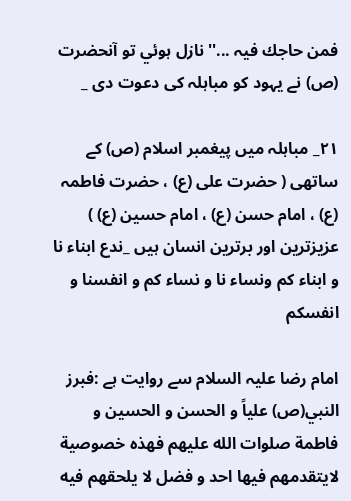فمن حاجك فيہ ...'' نازل ہوئي تو آنحضرت (ص) نے يہود كو مباہلہ كى دعوت دى _

٢١_ مباہلہ ميں پيغمبر اسلام (ص) كے ساتھى ( حضرت على (ع) ، حضرت فاطمہ (ع) ، امام حسن (ع) ، امام حسين (ع) ) عزيزترين اور برترين انسان ہيں _ندع ابناء نا و ابناء كم ونساء نا و نساء كم و انفسنا و انفسكم

امام رضا عليہ السلام سے روايت ہے :فبرز النبي(ص) علياً و الحسن و الحسين و فاطمة صلوات الله عليهم فهذه خصوصية لايتقدمهم فيها احد و فضل لا يلحقهم فيه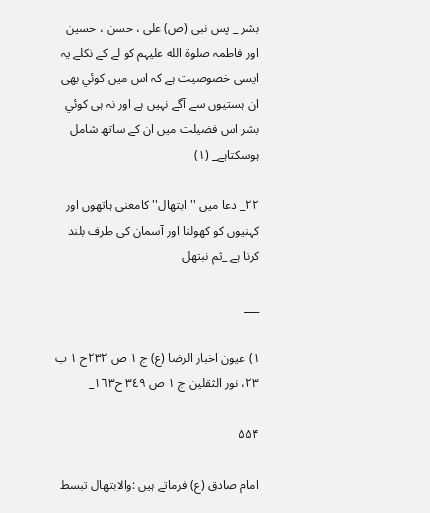بشر _ پس نبى (ص) على ، حسن ، حسين اور فاطمہ صلوة الله عليہم كو لے كے نكلے يہ ايسى خصوصيت ہے كہ اس ميں كوئي بھى ان ہستيوں سے آگے نہيں ہے اور نہ ہى كوئي بشر اس فضيلت ميں ان كے ساتھ شامل ہوسكتاہے_ (١)

٢٢_ دعا ميں '' ابتھال'' كامعنى ہاتھوں اور كہنيوں كو كھولنا اور آسمان كى طرف بلند كرنا ہے _ثم نبتهل

___

١) عيون اخبار الرضا (ع) ج ١ ص ٢٣٢ح ١ ب ٢٣، نور الثقلين ج ١ ص ٣٤٩ ح١٦٣_

۵۵۴

امام صادق (ع) فرماتے ہيں :والابتهال تبسط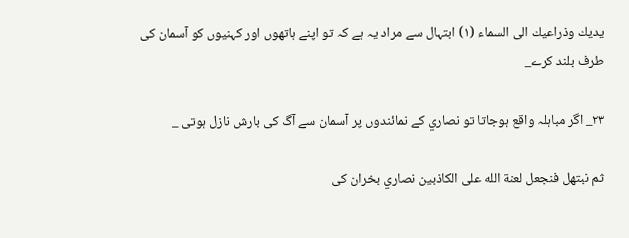يديك وذراعيك الى السماء (١) ابتہال سے مراد يہ ہے كہ تو اپنے ہاتھوں اور كہنيوں كو آسمان كى طرف بلند كرے_

٢٣_ اگر مباہلہ واقع ہوجاتا تو نصاري كے نمائندوں پر آسمان سے آگ كى بارش نازل ہوتى _

ثم نبتهل فنجعل لعنة الله على الكاذبين نصاري بخران كى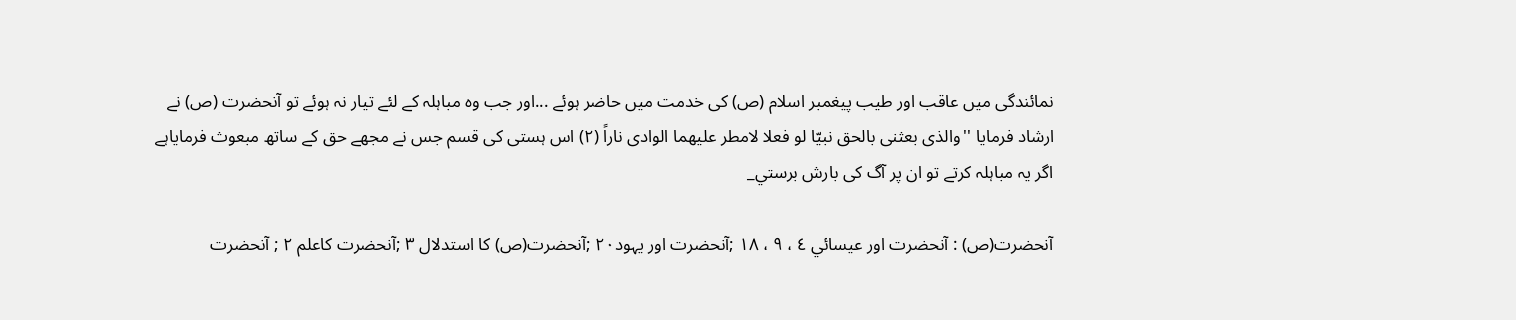نمائندگى ميں عاقب اور طيب پيغمبر اسلام (ص) كى خدمت ميں حاضر ہوئے ...اور جب وہ مباہلہ كے لئے تيار نہ ہوئے تو آنحضرت (ص) نے ارشاد فرمايا ''والذى بعثنى بالحق نبيّا لو فعلا لامطر عليهما الوادى ناراً (٢) اس ہستى كى قسم جس نے مجھے حق كے ساتھ مبعوث فرماياہے اگر يہ مباہلہ كرتے تو ان پر آگ كى بارش برستي_

آنحضرت(ص) : آنحضرت اور عيسائي ٤ ، ٩ ، ١٨ ;آنحضرت اور يہود٢٠ ;آنحضرت(ص) كا استدلال ٣ ;آنحضرت كاعلم ٢ ; آنحضرت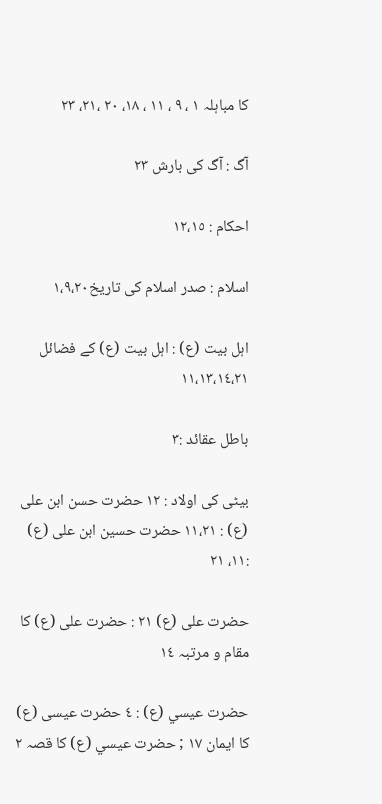كا مباہلہ ١ ، ٩ ، ١١ ، ١٨، ٢٠ ،٢١، ٢٣

آگ : آگ كى بارش ٢٣

احكام : ١٢،١٥

اسلام : صدر اسلام كى تاريخ١،٩،٢٠

اہل بيت (ع) : اہل بيت (ع) كے فضائل ١١،١٣،١٤،٢١

باطل عقائد :٣

بيٹى كى اولاد : ١٢ حضرت حسن ابن على (ع) : ١١،٢١ حضرت حسين ابن على (ع) :١١، ٢١

حضرت على (ع) ٢١ : حضرت على (ع) كا مقام و مرتبہ ١٤

حضرت عيسي (ع) : ٤ حضرت عيسى (ع) كا ايمان ١٧ ; حضرت عيسي (ع) كا قصہ ٢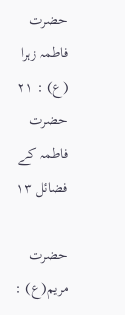حضرت فاطمہ زہرا (ع) : ٢١ حضرت فاطمہ كے فضائل ١٣

حضرت مريم(ع) :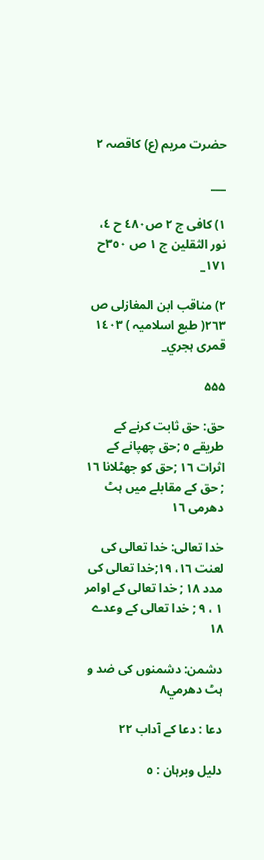حضرت مريم (ع) كاقصہ ٢

___

١) كافى ج ٢ ص٤٨٠ ح ٤، نور الثقلين ج ١ ص ٣٥٠ح ١٧١_

٢) مناقب ابن المغازلى ص ٢٦٣( طبع اسلاميہ ) ١٤٠٣ قمرى ہجري_

۵۵۵

حق: حق ثابت كرنے كے طريقے ٥ ;حق چھپانے كے اثرات ١٦ ;حق كو جھٹلانا ١٦ ; حق كے مقابلے ميں ہٹ دھرمى ١٦

خدا تعالى: خدا تعالى كى لعنت ١٦، ١٩;خدا تعالى كى مدد ١٨ ; خدا تعالى كے اوامر ١ ، ٩ ; خدا تعالى كے وعدے ١٨

دشمن: دشمنوں كى ضد و ہٹ دھرمي٨

دعا : دعا كے آداب ٢٢

دليل وبرہان : ٥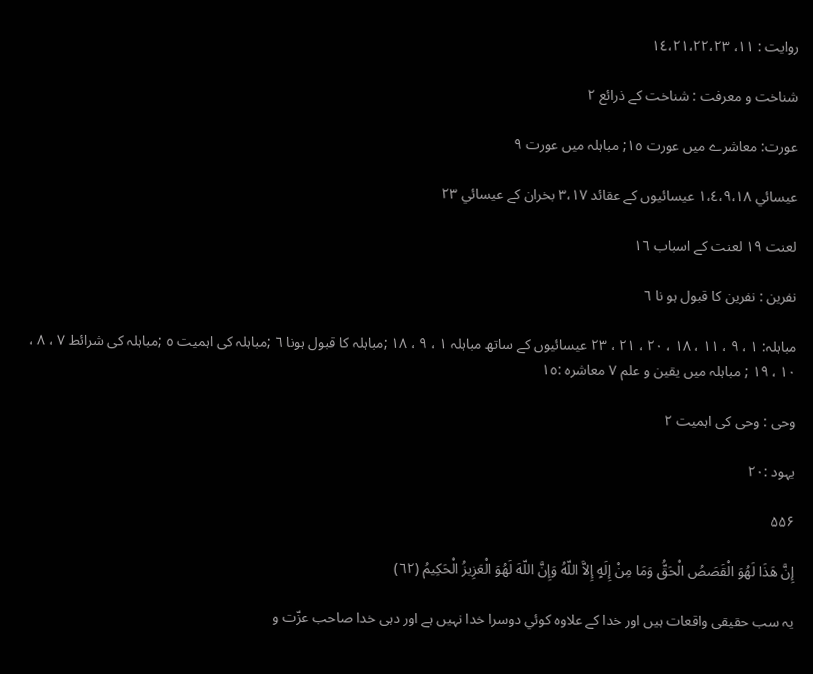روايت : ١١، ١٤،٢١،٢٢،٢٣

شناخت و معرفت : شناخت كے ذرائع ٢

عورت: معاشرے ميں عورت ١٥; مباہلہ ميں عورت ٩

عيسائي ١،٤،٩،١٨ عيسائيوں كے عقائد ٣،١٧ بخران كے عيسائي ٢٣

لعنت ١٩ لعنت كے اسباب ١٦

نفرين : نفرين كا قبول ہو نا ٦

مباہلہ: ١ ، ٩ ، ١١ ، ١٨ ، ٢٠ ، ٢١ ، ٢٣ عيسائيوں كے ساتھ مباہلہ ١ ، ٩ ، ١٨ ;مباہلہ كا قبول ہونا ٦ ;مباہلہ كى اہميت ٥ ;مباہلہ كى شرائط ٧ ، ٨ ، ١٠ ، ١٩ ; مباہلہ ميں يقين و علم ٧ معاشرہ :١٥

وحى : وحى كى اہميت ٢

يہود :٢٠

۵۵۶

إِنَّ هَذَا لَهُوَ الْقَصَصُ الْحَقُّ وَمَا مِنْ إِلَهٍ إِلاَّ اللّهُ وَإِنَّ اللّهَ لَهُوَ الْعَزِيزُ الْحَكِيمُ (٦٢)

يہ سب حقيقى واقعات ہيں اور خدا كے علاوہ كوئي دوسرا خدا نہيں ہے اور دہى خدا صاحب عزّت و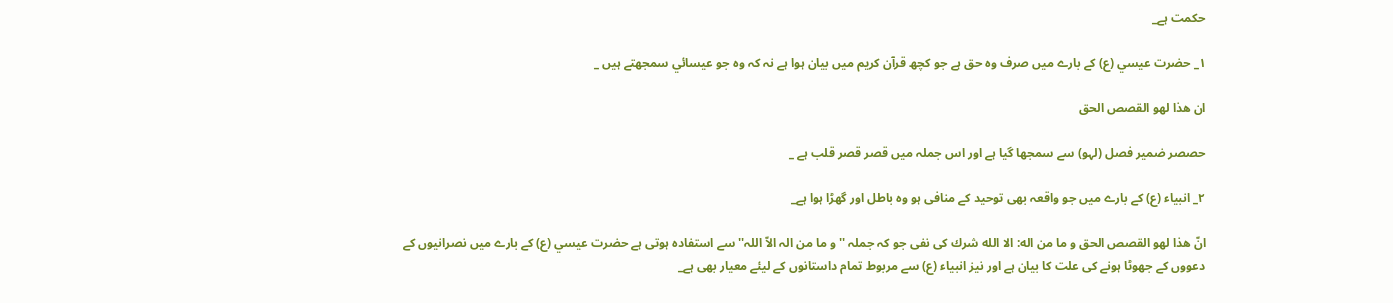حكمت ہے_

١_ حضرت عيسي (ع) كے بارے ميں صرف وہ حق ہے جو كچھ قرآن كريم ميں بيان ہوا ہے نہ كہ وہ جو عيسائي سمجھتے ہيں _

ان هذا لهو القصص الحق

حصصر ضمير فصل (لہو) سے سمجھا گيا ہے اور اس جملہ ميں قصر قصر قلب ہے _

٢_ انبياء (ع) كے بارے ميں جو واقعہ بھى توحيد كے منافى ہو وہ باطل اور گھڑا ہوا ہے_

انّ هذا لهو القصص الحق و ما من اله: الا الله شرك كى نفى جو كہ جملہ '' و ما من الہ الاّ اللہ''سے استفادہ ہوتى ہے حضرت عيسي (ع) كے بارے ميں نصرانيوں كے دعووں كے جھوٹا ہونے كى علت كا بيان ہے اور نيز انبياء (ع) سے مربوط تمام داستانوں كے ليئے معيار بھى ہے_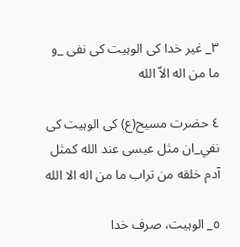٣_ غير خدا كى الوہيت كى نفى _و ما من اله الاّ الله

٤ حضرت مسيح(ع) كى الوہيت كى نفي_ان مثل عيسى عند الله كمثل آدم خلقه من تراب ما من اله الا الله

٥_ الوہيت، صرف خدا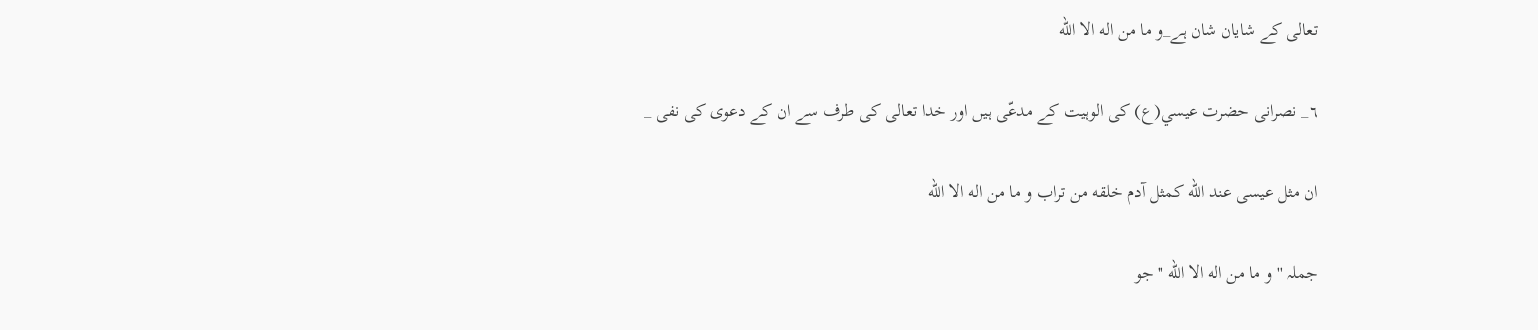تعالى كے شايان شان ہے_و ما من اله الا الله

٦_ نصرانى حضرت عيسي(ع) كى الوہيت كے مدعّى ہيں اور خدا تعالى كى طرف سے ان كے دعوى كى نفى _

ان مثل عيسى عند الله كمثل آدم خلقه من تراب و ما من اله الا الله

جملہ ''و ما من اله الا الله ''جو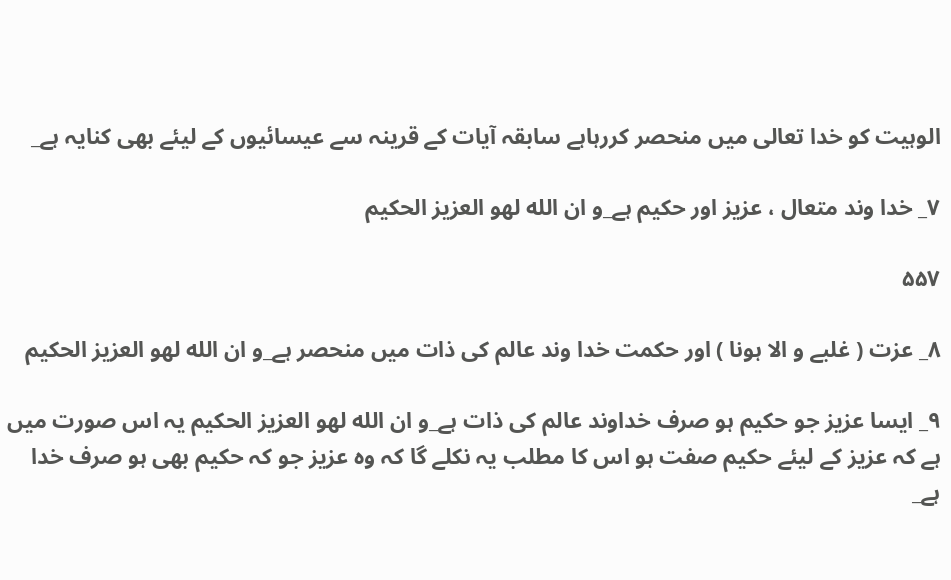الوہيت كو خدا تعالى ميں منحصر كررہاہے سابقہ آيات كے قرينہ سے عيسائيوں كے ليئے بھى كنايہ ہے_

٧_ خدا وند متعال ، عزيز اور حكيم ہے_و ان الله لهو العزيز الحكيم

۵۵۷

٨_ عزت ( غلبے و الا ہونا ) اور حكمت خدا وند عالم كى ذات ميں منحصر ہے_و ان الله لهو العزيز الحكيم

٩_ ايسا عزيز جو حكيم ہو صرف خداوند عالم كى ذات ہے_و ان الله لهو العزيز الحكيم يہ اس صورت ميں ہے كہ عزيز كے ليئے حكيم صفت ہو اس كا مطلب يہ نكلے گا كہ وہ عزيز جو كہ حكيم بھى ہو صرف خدا ہے_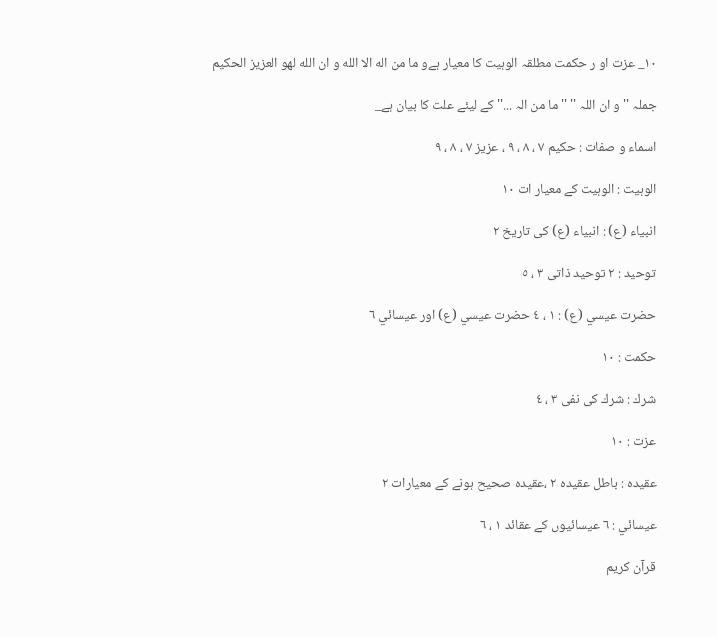١٠_ عزت او ر حكمت مطلقہ الوہيت كا معيار ہےو ما من اله الا الله و ان الله لهو العزيز الحكيم

جملہ '' و ان اللہ '' '' ما من الہ ...'' كے ليئے علت كا بيان ہے_

اسماء و صفات : حكيم ٧ ، ٨ ، ٩ ، عزيز ٧ ، ٨ ، ٩

الوہيت : الوہيت كے معيار ات ١٠

انبياء (ع) : انبياء (ع) كى تاريخ ٢

توحيد : ٢ توحيد ذاتى ٣ ، ٥

حضرت عيسي (ع) : ١ ، ٤ حضرت عيسي (ع) اور عيسائي ٦

حكمت : ١٠

شرك : شرك كى نفى ٣ ، ٤

عزت : ١٠

عقيدہ : باطل عقيدہ ٢ ،عقيدہ صحيح ہونے كے معيارات ٢

عيسائي : ٦ عيسائيوں كے عقائد ١ ، ٦

قرآن كريم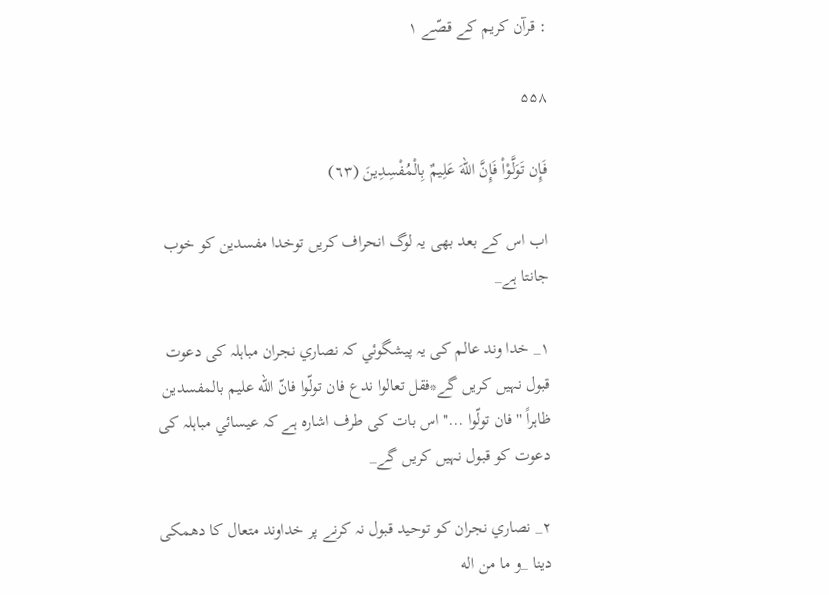: قرآن كريم كے قصّے ١

۵۵۸

فَإِن تَوَلَّوْاْ فَإِنَّ اللّهَ عَلِيمٌ بِالْمُفْسِدِينَ (٦٣)

اب اس كے بعد بھى يہ لوگ انحراف كريں توخدا مفسدين كو خوب جانتا ہے_

١_ خدا وند عالم كى يہ پيشگوئي كہ نصاري نجران مباہلہ كى دعوت قبول نہيں كريں گے*فقل تعالوا ندع فان تولّوا فانّ الله عليم بالمفسدين ظاہراً '' فان تولّوا ...''اس بات كى طرف اشارہ ہے كہ عيسائي مباہلہ كى دعوت كو قبول نہيں كريں گے_

٢_ نصاري نجران كو توحيد قبول نہ كرنے پر خداوند متعال كا دھمكى دينا _و ما من اله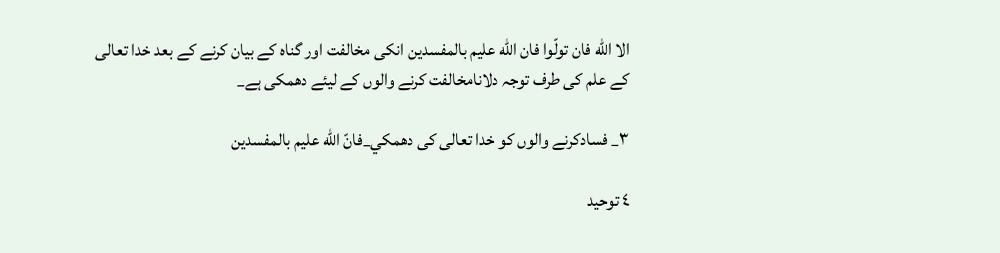الا الله فان تولّوا فان الله عليم بالمفسدين انكى مخالفت اور گناہ كے بيان كرنے كے بعد خدا تعالى كے علم كى طرف توجہ دلانامخالفت كرنے والوں كے ليئے دھمكى ہے_

٣_ فسادكرنے والوں كو خدا تعالى كى دھمكي_فانّ الله عليم بالمفسدين

٤ توحيد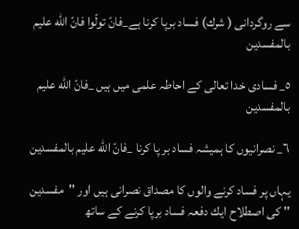سے روگردانى ( شرك) فساد برپا كرنا ہے_فانّ تولّوا فانّ الله عليم بالمفسدين

٥_ فسادى خدا تعالى كے احاطہ علمى ميں ہيں _فانّ الله عليم بالمفسدين

٦_ نصرانيوں كا ہميشہ فساد بر پا كرنا _فانّ الله عليم بالمفسدين

يہاں پر فساد كرنے والوں كا مصداق نصرانى ہيں اور ''مفسدين '' كى اصطلاح ايك دفعہ فساد برپا كرنے كے ساتھ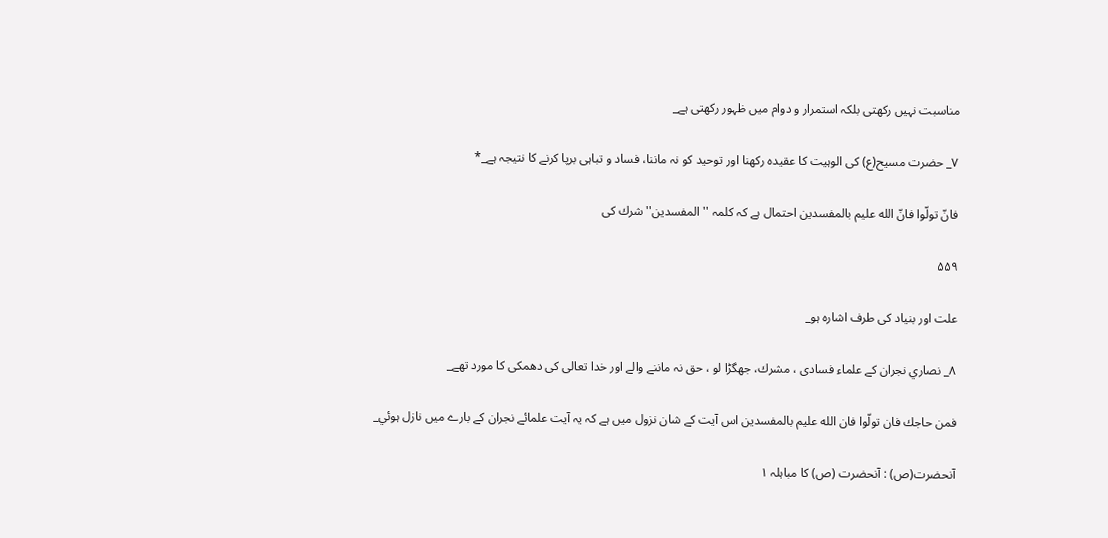مناسبت نہيں ركھتى بلكہ استمرار و دوام ميں ظہور ركھتى ہے_

٧_ حضرت مسيح(ع) كى الوہيت كا عقيدہ ركھنا اور توحيد كو نہ ماننا، فساد و تباہى برپا كرنے كا نتيجہ ہے_*

فانّ تولّوا فانّ الله عليم بالمفسدين احتمال ہے كہ كلمہ '' المفسدين'' شرك كى

۵۵۹

علت اور بنياد كى طرف اشارہ ہو_

٨_ نصاري نجران كے علماء فسادى ، مشرك، جھگڑا لو ، حق نہ ماننے والے اور خدا تعالى كى دھمكى كا مورد تھے_

فمن حاجك فان تولّوا فان الله عليم بالمفسدين اس آيت كے شان نزول ميں ہے كہ يہ آيت علمائے نجران كے بارے ميں نازل ہوئي_

آنحضرت(ص) : آنحضرت (ص) كا مباہلہ ١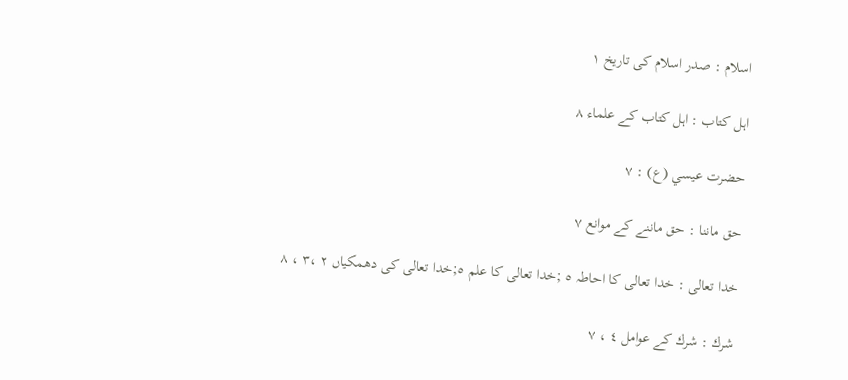اسلام : صدر اسلام كى تاريخ ١

اہل كتاب : اہل كتاب كے علماء ٨

حضرت عيسي (ع) : ٧

حق ماننا : حق ماننے كے موانع ٧

خدا تعالى : خدا تعالى كا احاطہ ٥ ;خدا تعالى كا علم ٥;خدا تعالى كى دھمكياں ٢ ،٣ ، ٨

شرك : شرك كے عوامل ٤ ، ٧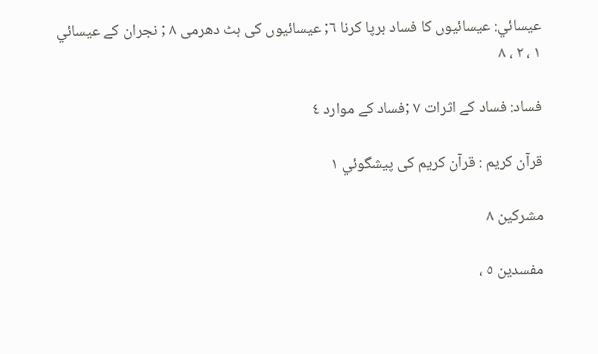عيسائي: عيسائيوں كا فساد برپا كرنا ٦; عيسائيوں كى ہٹ دھرمى ٨ ; نجران كے عيسائي ١ ، ٢ ، ٨

فساد: فساد كے اثرات ٧ ;فساد كے موارد ٤

قرآن كريم : قرآن كريم كى پيشگوئي ١

مشركين ٨

مفسدين ٥ ،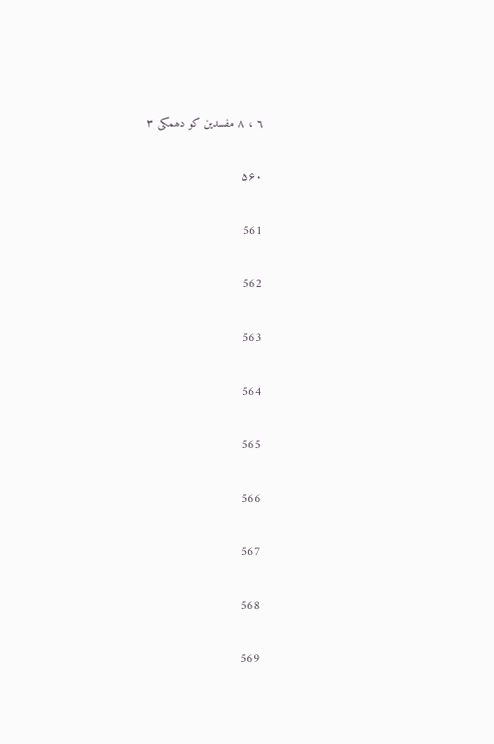٦ ، ٨ مفسدين كو دھمكى ٣

۵۶۰

561

562

563

564

565

566

567

568

569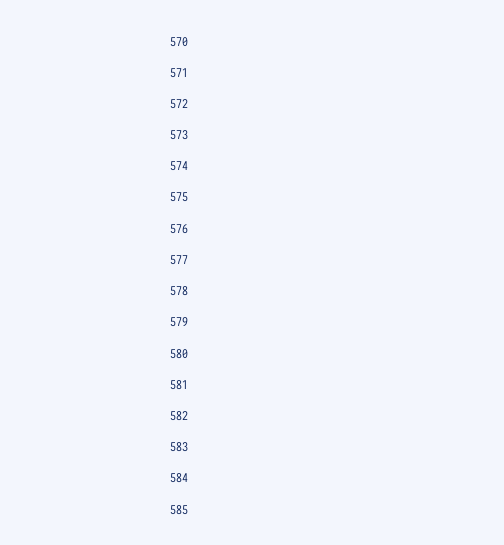570

571

572

573

574

575

576

577

578

579

580

581

582

583

584

585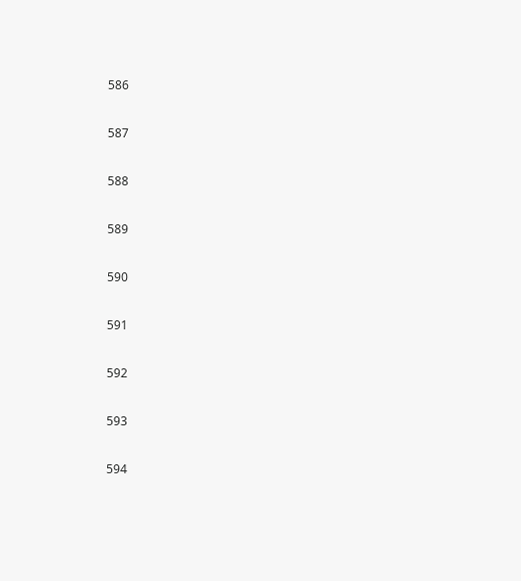586

587

588

589

590

591

592

593

594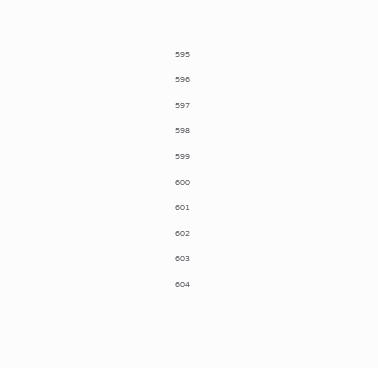595

596

597

598

599

600

601

602

603

604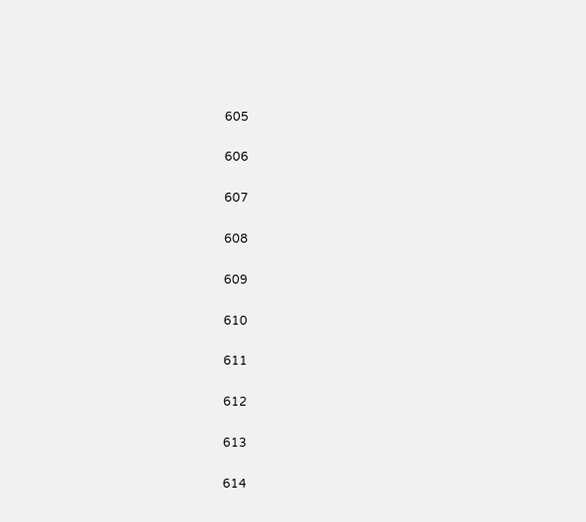605

606

607

608

609

610

611

612

613

614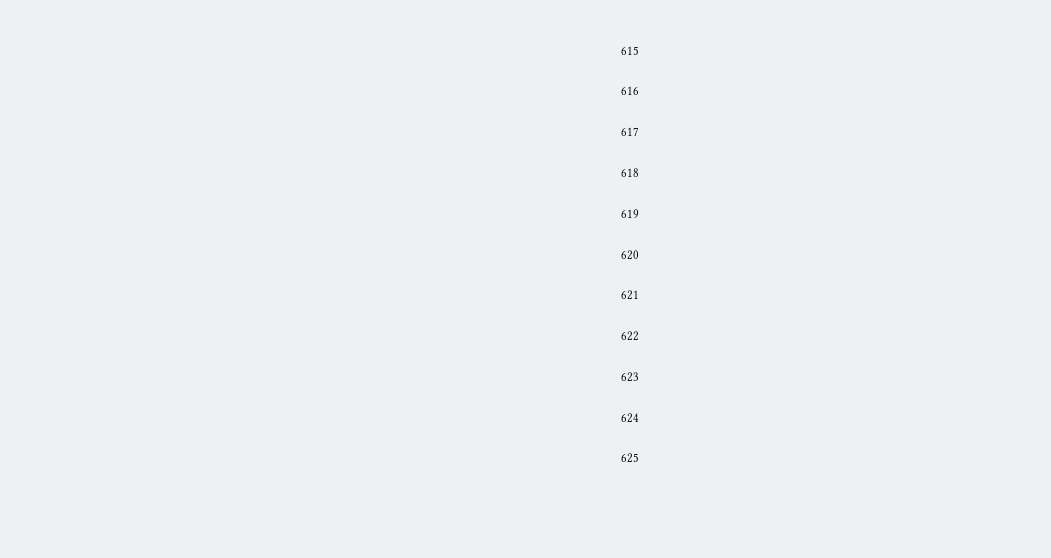615

616

617

618

619

620

621

622

623

624

625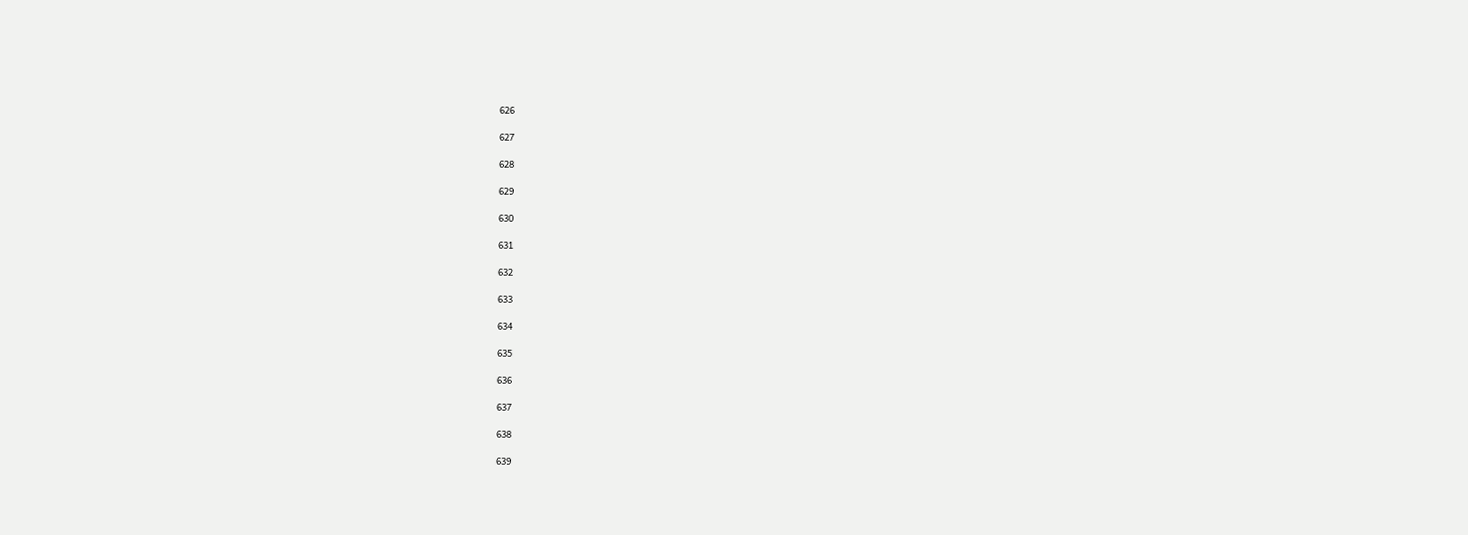626

627

628

629

630

631

632

633

634

635

636

637

638

639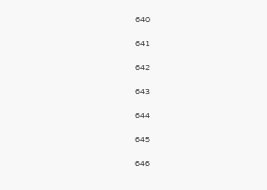640

641

642

643

644

645

646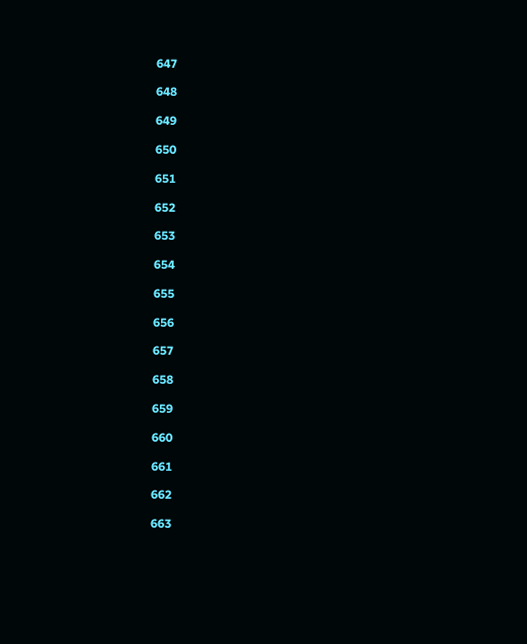647

648

649

650

651

652

653

654

655

656

657

658

659

660

661

662

663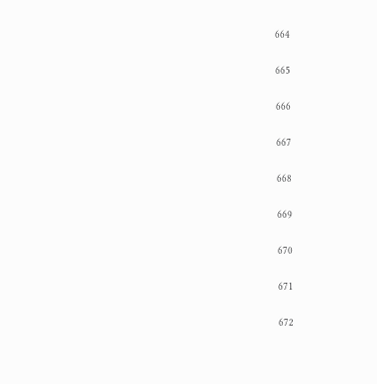664

665

666

667

668

669

670

671

672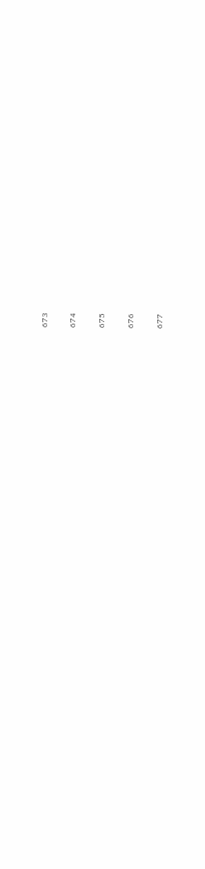673

674

675

676

677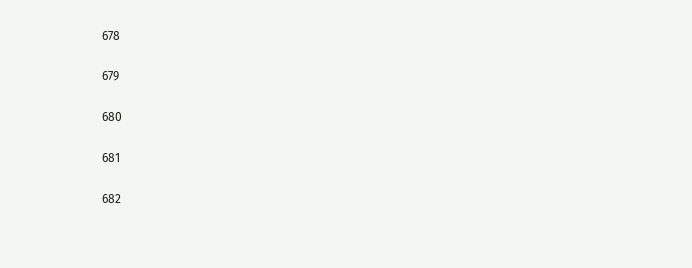678

679

680

681

682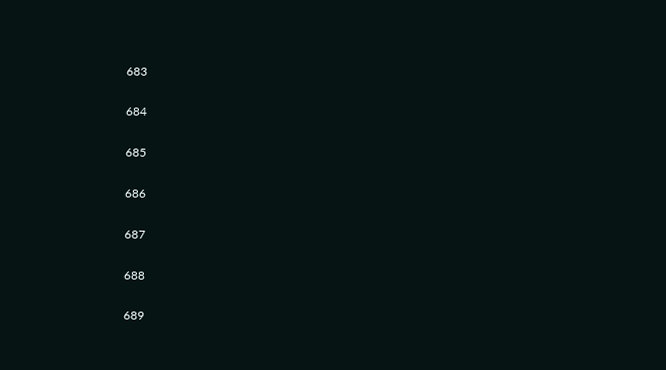683

684

685

686

687

688

689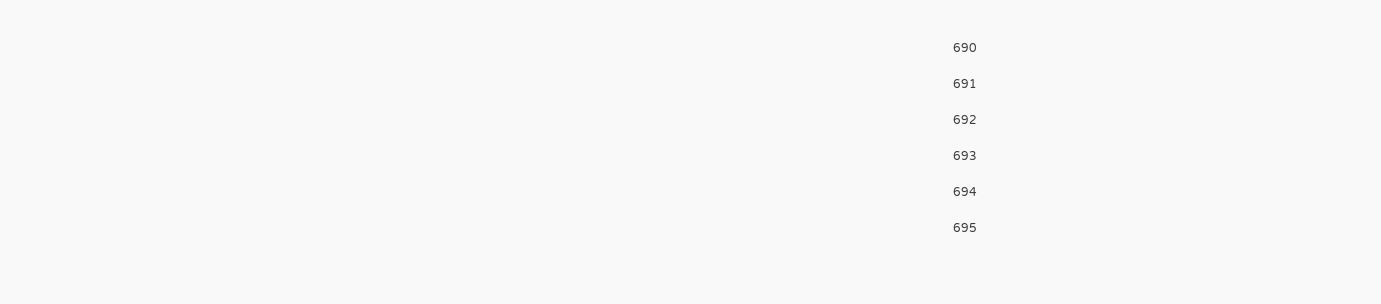690

691

692

693

694

695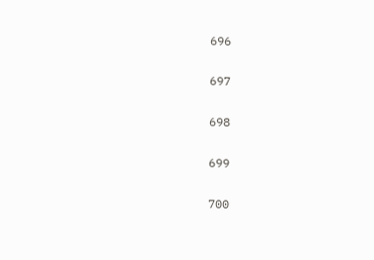696

697

698

699

700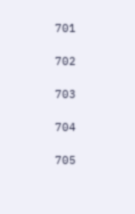701

702

703

704

705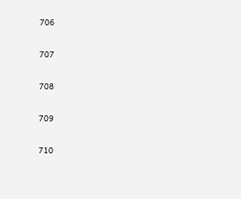706

707

708

709

710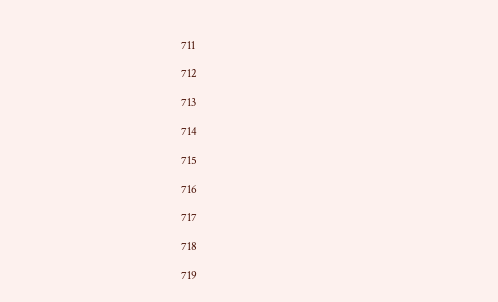711

712

713

714

715

716

717

718

719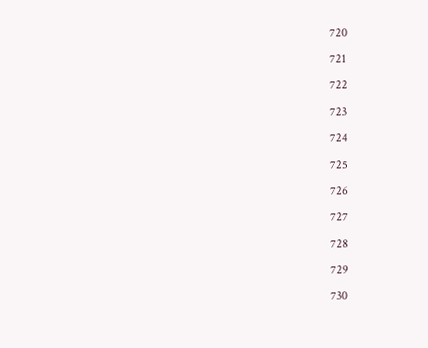720

721

722

723

724

725

726

727

728

729

730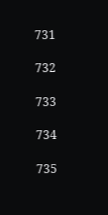731

732

733

734

735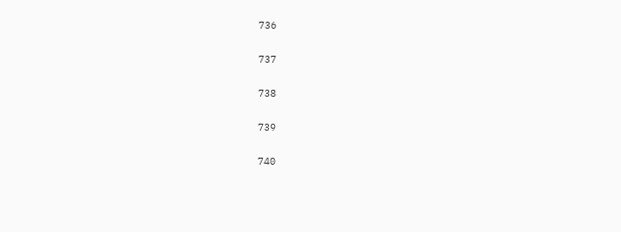736

737

738

739

740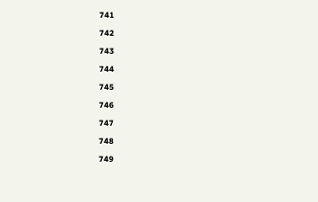741

742

743

744

745

746

747

748

749